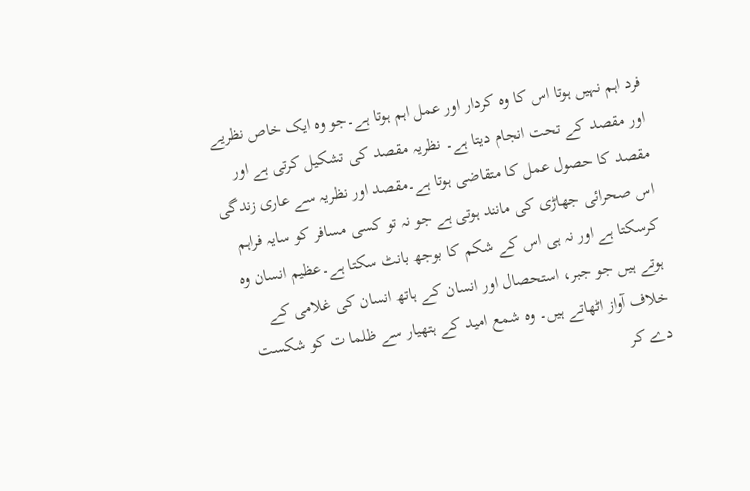فرد اہم نہیں ہوتا اس کا وہ کردار اور عمل اہم ہوتا ہے۔جو وہ ایک خاص نظریے اور مقصد کے تحت انجام دیتا ہے۔ نظریہ مقصد کی تشکیل کرتی ہے اور مقصد کا حصول عمل کا متقاضی ہوتا ہے۔مقصد اور نظریہ سے عاری زندگی اس صحرائی جھاڑی کی مانند ہوتی ہے جو نہ تو کسی مسافر کو سایہ فراہم کرسکتا ہے اور نہ ہی اس کے شکم کا بوجھ بانٹ سکتا ہے۔عظیم انسان وہ ہوتے ہیں جو جبر، استحصال اور انسان کے ہاتھ انسان کی غلامی کے خلاف آواز اٹھاتے ہیں۔ وہ شمع امید کے ہتھیار سے ظلما ت کو شکست دے کر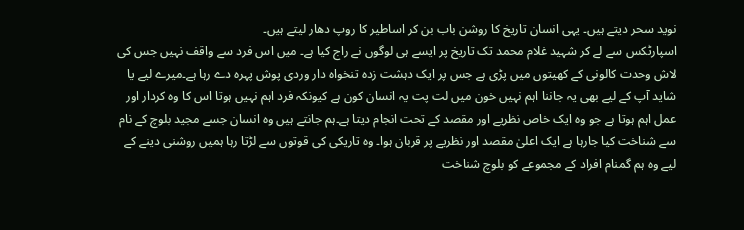نوید سحر دیتے ہیں۔ یہی انسان تاریخ کا روشن باب بن کر اساطیر کا روپ دھار لیتے ہیں۔
اسپارٹکس سے لے کر شہید غلام محمد تک تاریخ پر ایسے ہی لوگوں نے راج کیا ہے۔ میں اس فرد سے واقف نہیں جس کی لاش وحدت کالونی کے کھیتوں میں پڑی ہے جس پر ایک دہشت زدہ تنخواہ دار وردی پوش پہرہ دے رہا ہے۔میرے لیے یا شاید آپ کے لیے بھی یہ جاننا اہم نہیں خون میں لت پت یہ انسان کون ہے کیونکہ فرد اہم نہیں ہوتا اس کا وہ کردار اور عمل اہم ہوتا ہے جو وہ ایک خاص نظریے اور مقصد کے تحت انجام دیتا ہے۔ہم جانتے ہیں وہ انسان جسے مجید بلوچ کے نام سے شناخت کیا جارہا ہے ایک اعلیٰ مقصد اور نظریے پر قربان ہوا۔ وہ تاریکی کی قوتوں سے لڑتا رہا ہمیں روشنی دینے کے لیے وہ ہم گمنام افراد کے مجموعے کو بلوچ شناخت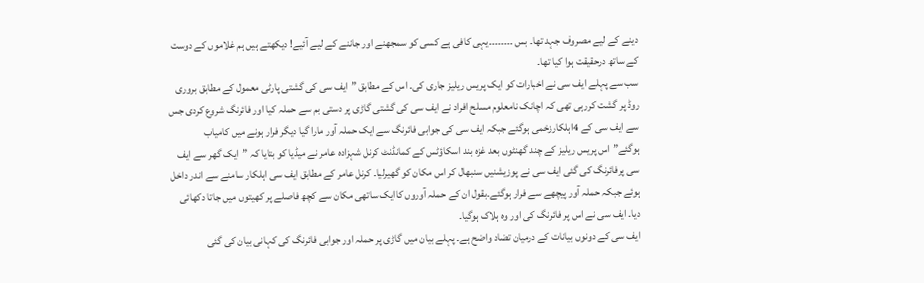دینے کے لیے مصروف جہد تھا۔ بس ۔۔۔۔۔۔۔۔یہی کافی ہے کسی کو سمجھنے اور جاننے کے لیے آئیے! دیکھتے ہیں ہم غلاموں کے دوست کے ساتھ درحقیقت ہوا کیا تھا۔
سب سے پہلے ایف سی نے اخبارات کو ایک پریس ریلیز جاری کی۔ اس کے مطابق ”ایف سی کی گشتی پارٹی معمول کے مطابق بروری روڈ پر گشت کررہی تھی کہ اچانک نامعلوم مسلح افراد نے ایف سی کی گشتی گاڑی پر دستی بم سے حملہ کیا اور فائرنگ شروع کردی جس سے ایف سی کے 4اہلکارزخمی ہوگئے جبکہ ایف سی کی جوابی فائرنگ سے ایک حملہ آور مارا گیا دیگر فرار ہونے میں کامیاب ہوگئے”اس پریس ریلیز کے چند گھنٹوں بعد غزہ بند اسکاؤٹس کے کمانڈنٹ کرنل شہزادہ عامر نے میڈیا کو بتایا کہ ”ایک گھر سے ایف سی پرفائرنگ کی گئی ایف سی نے پوزیشنیں سنبھال کر اس مکان کو گھیرلیا۔ کرنل عامر کے مطابق ایف سی اہلکار سامنے سے اندر داخل ہوئے جبکہ حملہ آور پیچھے سے فرار ہوگئے۔بقول ان کے حملہ آوروں کاایک ساتھی مکان سے کچھ فاصلے پر کھیتوں میں جاتا دکھائی دیا۔ ایف سی نے اس پر فائرنگ کی اور وہ ہلاک ہوگیا۔
ایف سی کے دونوں بیانات کے درمیان تضاد واضح ہے۔ پہلے بیان میں گاڑی پر حملہ اور جوابی فائرنگ کی کہانی بیان کی گئی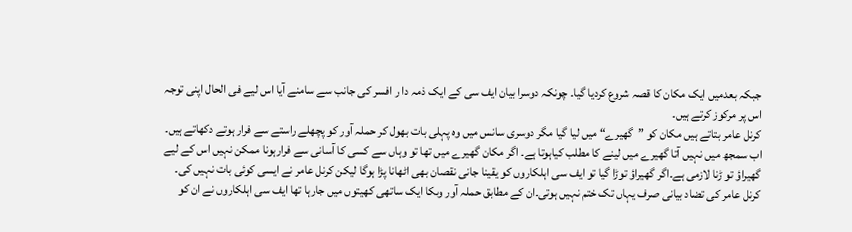جبکہ بعدمیں ایک مکان کا قصہ شروع کردیا گیا۔ چونکہ دوسرا بیان ایف سی کے ایک ذمہ دا ر افسر کی جانب سے سامنے آیا اس لیے فی الحال اپنی توجہ اس پر مرکوز کرتے ہیں۔
کرنل عامر بتاتے ہیں مکان کو ”گھیرے“ میں لیا گیا مگر دوسری سانس میں وہ پہلی بات بھول کر حملہ آور کو پچھلے راستے سے فرار ہوتے دکھاتے ہیں۔ اب سمجھ میں نہیں آتا گھیرے میں لینے کا مطلب کیاہوتا ہے۔ اگر مکان گھیرے میں تھا تو وہاں سے کسی کا آسانی سے فرارہونا ممکن نہیں اس کے لیے گھیراؤ تو ڑنا لازمی ہے۔اگر گھیراؤ توڑا گیا تو ایف سی اہلکاروں کو یقینا جانی نقصان بھی اٹھانا پڑا ہوگا لیکن کرنل عامر نے ایسی کوئی بات نہیں کی۔ کرنل عامر کی تضاد بیانی صرف یہاں تک ختم نہیں ہوتی۔ان کے مطابق حملہ آور وںکا ایک ساتھی کھیتوں میں جارہا تھا ایف سی اہلکاروں نے ان کو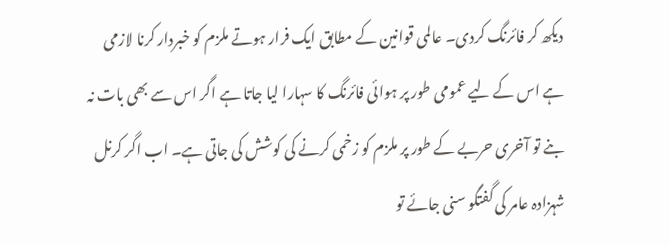دیکھ کر فائرنگ کردی۔ عالمی قوانین کے مطابق ایک فرار ہوتے ملزم کو خبردار کرنا لازمی ہے اس کے لیے عمومی طور پر ہوائی فائرنگ کا سہارا لیا جاتا ہے اگر اس سے بھی بات نہ بنے تو آخری حربے کے طور پر ملزم کو زخمی کرنے کی کوشش کی جاتی ہے۔ اب اگر کرنل شہزادہ عامر کی گفتگو سنی جائے تو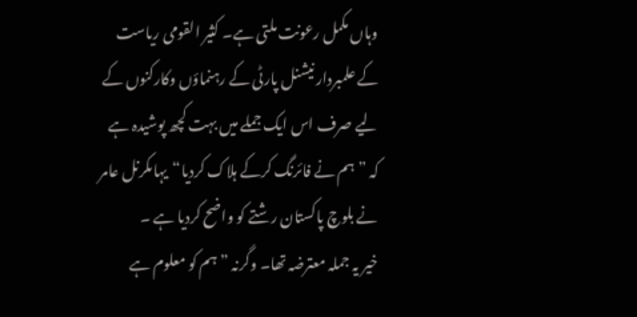وہاں مکمل رعونت ملتی ہے۔ کثیر القومی ریاست کے علمبردار نیشنل پارٹی کے رہنماؤں وکارکنوں کے لیے صرف اس ایک جملے میں بہت کچھ پوشیدہ ہے کہ ”ہم نے فائرنگ کرکے ہلاک کردیا“یہاںکرنل عامر نے بلوچ پاکستان رشتے کو واضح کردیا ہے ۔
خیر یہ جملہ معترضہ تھا۔ وگرنہ ”ہم کو معلوم ہے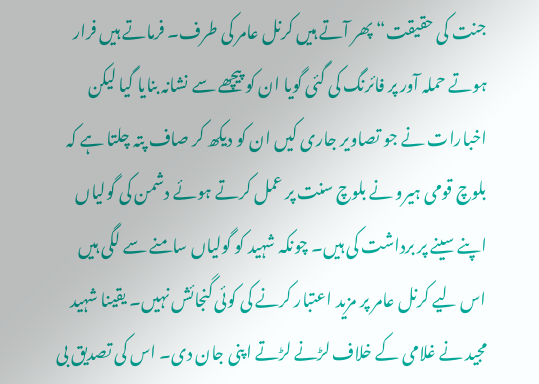جنت کی حقیقت“ پھر آتے ہیں کرنل عامر کی طرف۔ فرماتے ہیں فرار ہوتے حملہ آور پر فائرنگ کی گئی گویا ان کو پیچھے سے نشانہ بنایا گیا لیکن اخبارات نے جو تصاویر جاری کیں ان کو دیکھ کر صاف پتہ چلتا ہے کہ بلوچ قومی ہیرو نے بلوچ سنت پر عمل کرتے ہوئے دشمن کی گولیاں اپنے سینے پر برداشت کی ہیں۔ چونکہ شہید کو گولیاں سامنے سے لگی ہیں اس لیے کرنل عامر پر مزید اعتبار کرنے کی کوئی گنجائش نہیں۔ یقینا شہید مجید نے غلامی کے خلاف لڑنے لڑتے اپنی جان دی۔ اس کی تصدیق بی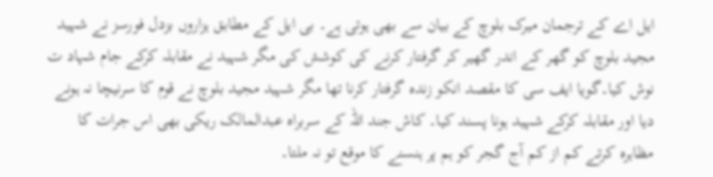ایل اے کے ترجمان میرک بلوچ کے بیان سے بھی ہوتی ہے۔ بی ایل کے مطابق ہزاروں بزدل فورسز نے شہید مجید بلوچ کو گھر کے اندر گھیر کر گرفتار کرنے کی کوشش کی مگر شہید نے مقابلہ کرکے جام شہاد ت نوش کیا۔گویا ایف سی کا مقصد انکو زندہ گرفتار کرنا تھا مگر شہید مجید بلوچ نے قوم کا سرنیچا نہ ہونے دیا اور مقابلہ کرکے شہید ہونا پسند کیا۔ کاش جند اللہ کے سربراہ عبدالمالک ریکی بھی اس جرات کا مظاہرہ کرتے کم از کم آج گجر کو ہم پر ہنسنے کا موقع تو نہ ملتا۔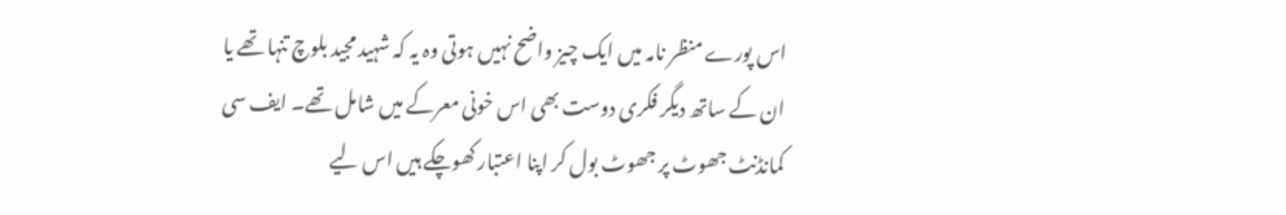اس پورے منظر نامہ میں ایک چیز واضح نہیں ہوتی وہ یہ کہ شہید مجید بلوچ تنہا تھے یا ان کے ساتھ دیگر فکری دوست بھی اس خونی معرکے میں شامل تھے۔ ایف سی کمانڈنٹ جھوٹ پر جھوٹ بول کر اپنا اعتبار کھوچکے ہیں اس لیے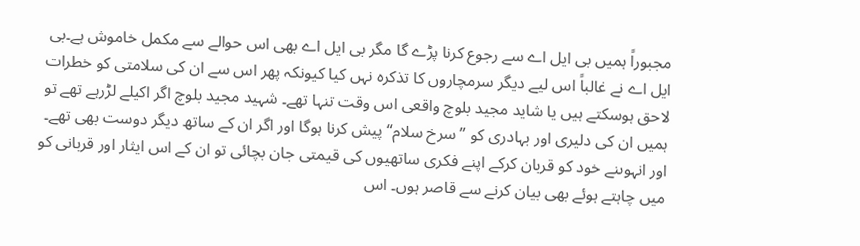مجبوراً ہمیں بی ایل اے سے رجوع کرنا پڑے گا مگر بی ایل اے بھی اس حوالے سے مکمل خاموش ہے۔بی ایل اے نے غالباً اس لیے دیگر سرمچاروں کا تذکرہ نہں کیا کیونکہ پھر اس سے ان کی سلامتی کو خطرات لاحق ہوسکتے ہیں یا شاید مجید بلوچ واقعی اس وقت تنہا تھے۔ شہید مجید بلوچ اگر اکیلے لڑرہے تھے تو ہمیں ان کی دلیری اور بہادری کو ”سرخ سلام“ پیش کرنا ہوگا اور اگر ان کے ساتھ دیگر دوست بھی تھے۔ اور انہوںنے خود کو قربان کرکے اپنے فکری ساتھیوں کی قیمتی جان بچائی تو ان کے اس ایثار اور قربانی کو میں چاہتے ہوئے بھی بیان کرنے سے قاصر ہوں۔ اس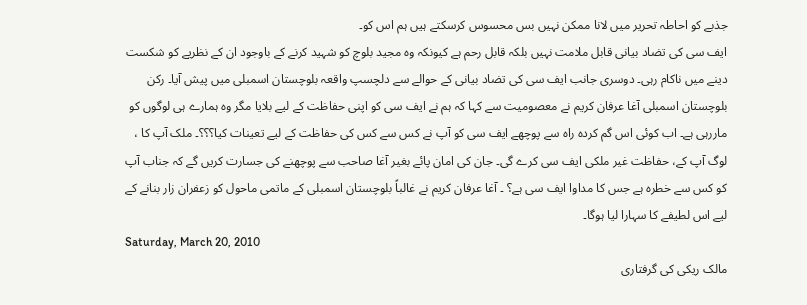جذبے کو احاطہ تحریر میں لانا ممکن نہیں بس محسوس کرسکتے ہیں ہم اس کو۔
ایف سی کی تضاد بیانی قابل ملامت نہیں بلکہ قابل رحم ہے کیونکہ وہ مجید بلوچ کو شہید کرنے کے باوجود ان کے نظریے کو شکست دینے میں ناکام رہی۔ دوسری جانب ایف سی کی تضاد بیانی کے حوالے سے دلچسپ واقعہ بلوچستان اسمبلی میں پیش آیا۔ رکن بلوچستان اسمبلی آغا عرفان کریم نے معصومیت سے کہا کہ ہم نے ایف سی کو اپنی حفاظت کے لیے بلایا مگر وہ ہمارے ہی لوگوں کو ماررہی ہے۔ اب کوئی اس گم کردہ راہ سے پوچھے ایف سی کو آپ نے کس سے کس کی حفاظت کے لیے تعینات کیا؟؟؟۔ ملک آپ کا ، لوگ آپ کے، حفاظت غیر ملکی ایف سی کرے گی۔ جان کی امان پائے بغیر آغا صاحب سے پوچھنے کی جسارت کریں گے کہ جناب آپ کو کس سے خطرہ ہے جس کا مداوا ایف سی ہے؟ ۔ آغا عرفان کریم نے غالباً بلوچستان اسمبلی کے ماتمی ماحول کو زعفران زار بنانے کے لیے اس لطیفے کا سہارا لیا ہوگا۔
Saturday, March 20, 2010
مالک ریکی کی گرفتاری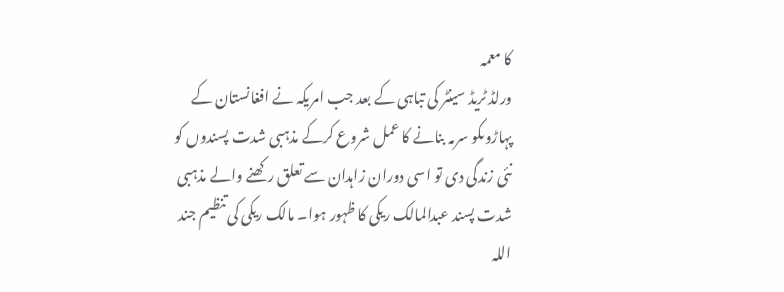کا معمہ
ورلڈ ٹریڈ سینٹر کی تباہی کے بعد جب امریکہ نے افغانستان کے پہاڑوںکو سرمہ بنانے کا عمل شروع کرکے مذہبی شدت پسندوں کو نئی زندگی دی تو اسی دوران زاہدان سے تعلق رکھنے والے مذہبی شدت پسند عبدالمالک ریکی کا ظہور ہوا۔ مالک ریکی کی تنظیم جند اللہ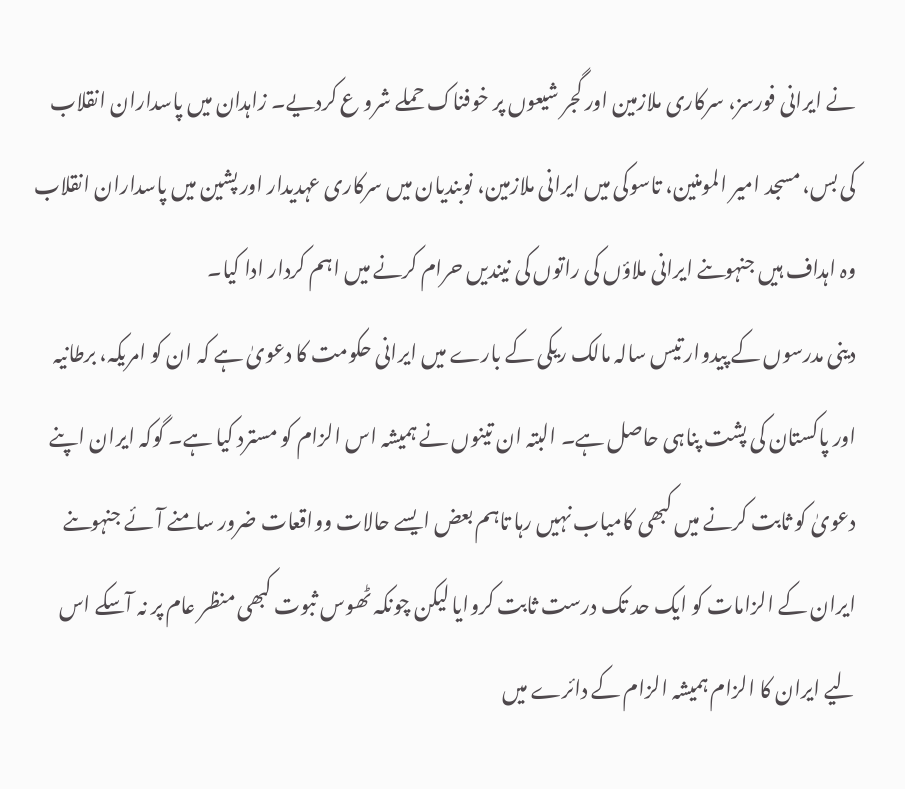نے ایرانی فورسز، سرکاری ملازمین اور گجر شیعوں پر خوفناک حملے شرو ع کردیے۔ زاہدان میں پاسداران انقلاب کی بس، مسجد امیر المومنین، تاسوکی میں ایرانی ملازمین، نوبندیان میں سرکاری عہدیدار اور پشین میں پاسداران انقلاب وہ اہداف ہیں جنہوںنے ایرانی ملاؤں کی راتوں کی نیندیں حرام کرنے میں اہم کردار ادا کیا۔
دینی مدرسوں کے پیدوار تیس سالہ مالک ریکی کے بارے میں ایرانی حکومت کا دعویٰ ہے کہ ان کو امریکہ، برطانیہ اور پاکستان کی پشت پناہی حاصل ہے۔ البتہ ان تینوں نے ہمیشہ اس الزام کو مسترد کیا ہے۔ گوکہ ایران اپنے دعویٰ کو ثابت کرنے میں کبھی کامیاب نہیں رہا تاہم بعض ایسے حالات وواقعات ضرور سامنے آئے جنہوںنے ایران کے الزامات کو ایک حد تک درست ثابت کروایا لیکن چونکہ ٹھوس ثبوت کبھی منظر عام پر نہ آسکے اس لیے ایران کا الزام ہمیشہ الزام کے دائرے میں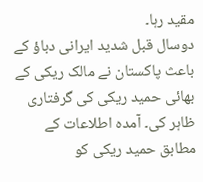مقید رہا۔
دوسال قبل شدید ایرانی دباؤ کے باعث پاکستان نے مالک ریکی کے بھائی حمید ریکی کی گرفتاری ظاہر کی۔ آمدہ اطلاعات کے مطابق حمید ریکی کو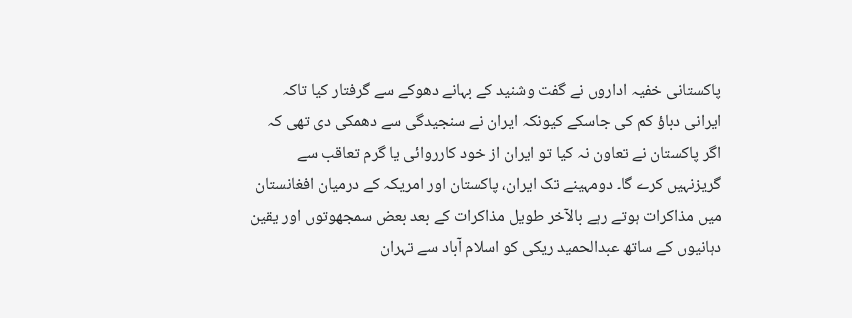پاکستانی خفیہ اداروں نے گفت وشنید کے بہانے دھوکے سے گرفتار کیا تاکہ ایرانی دباؤ کم کی جاسکے کیونکہ ایران نے سنجیدگی سے دھمکی دی تھی کہ اگر پاکستان نے تعاون نہ کیا تو ایران از خود کارروائی یا گرم تعاقب سے گریزنہیں کرے گا۔ دومہینے تک ایران، پاکستان اور امریکہ کے درمیان افغانستان میں مذاکرات ہوتے رہے بالآخر طویل مذاکرات کے بعد بعض سمجھوتوں اور یقین دہانیوں کے ساتھ عبدالحمید ریکی کو اسلام آباد سے تہران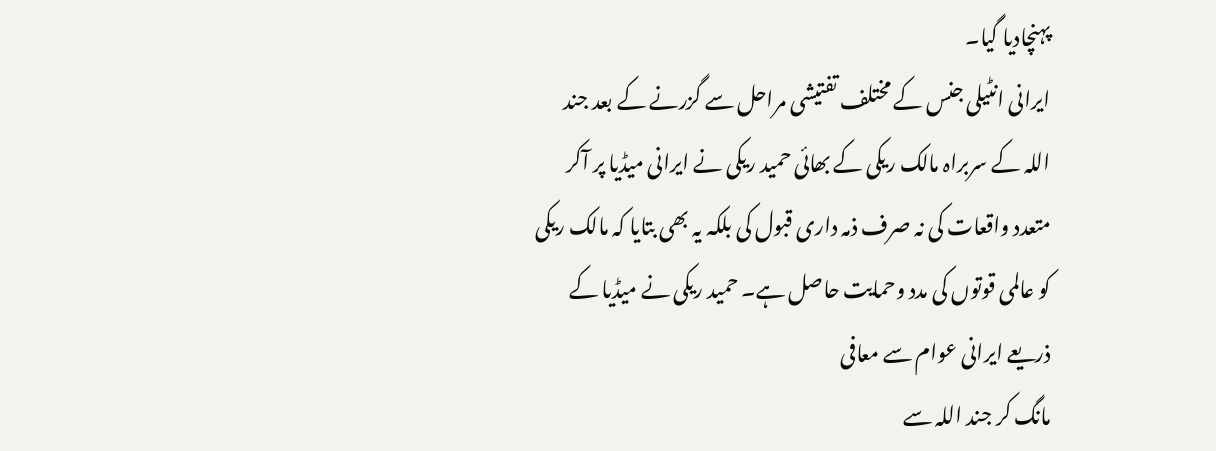پہنچادیا گیا۔
ایرانی انٹیلی جنس کے مختلف تفتیشی مراحل سے گزرنے کے بعد جند اللہ کے سربراہ مالک ریکی کے بھائی حمید ریکی نے ایرانی میڈیا پر آکر متعدد واقعات کی نہ صرف ذمہ داری قبول کی بلکہ یہ بھی بتایا کہ مالک ریکی کو عالمی قوتوں کی مدد وحمایت حاصل ہے۔ حمید ریکی نے میڈیا کے ذریعے ایرانی عوام سے معافی
مانگ کر جند اللہ سے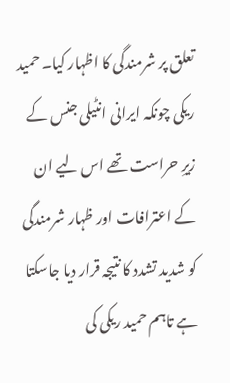تعلق پر شرمندگی کا اظہار کیا۔ حمید ریکی چونکہ ایرانی انٹیلی جنس کے زیرِ حراست تھے اس لیے ان کے اعترافات اور ظہار شرمندگی کو شدید تشدد کا نتیجہ قرار دیا جاسکتا ہے تاہم حمید ریکی کی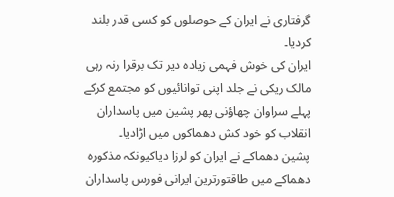گرفتاری نے ایران کے حوصلوں کو کسی قدر بلند کردیا۔
ایران کی خوش فہمی زیادہ دیر تک برقرا رنہ رہی مالک ریکی نے جلد اپنی توانائیوں کو مجتمع کرکے پہلے سراوان چھاؤنی پھر پشین میں پاسداران انقلاب کو خود کش دھماکوں میں اڑادیا۔
پشین دھماکے نے ایران کو لرزا دیاکیونکہ مذکورہ دھماکے میں طاقتورترین ایرانی فورس پاسداران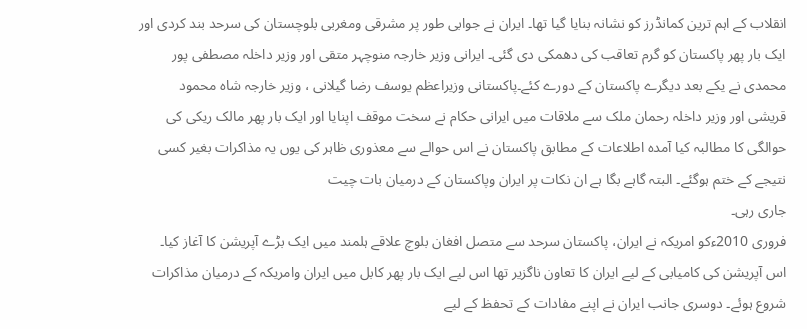انقلاب کے اہم ترین کمانڈرز کو نشانہ بنایا گیا تھا۔ ایران نے جوابی طور پر مشرقی ومغربی بلوچستان کی سرحد بند کردی اور ایک بار پھر پاکستان کو گرم تعاقب کی دھمکی دی گئی۔ ایرانی وزیر خارجہ منوچہر متقی اور وزیر داخلہ مصطفی پور محمدی نے یکے بعد دیگرے پاکستان کے دورے کئے۔پاکستانی وزیراعظم یوسف رضا گیلانی ، وزیر خارجہ شاہ محمود قریشی اور وزیر داخلہ رحمان ملک سے ملاقات میں ایرانی حکام نے سخت موقف اپنایا اور ایک بار پھر مالک ریکی کی حوالگی کا مطالبہ کیا آمدہ اطلاعات کے مطابق پاکستان نے اس حوالے سے معذوری ظاہر کی یوں یہ مذاکرات بغیر کسی نتیجے کے ختم ہوگئے۔ البتہ گاہے بگا ہے ان نکات پر ایران وپاکستان کے درمیان بات چیت
جاری رہی۔
فروری 2010ءکو امریکہ نے ایران، پاکستان سرحد سے متصل افغان بلوچ علاقے ہلمند میں ایک بڑے آپریشن کا آغاز کیا۔ اس آپریشن کی کامیابی کے لیے ایران کا تعاون ناگزیر تھا اس لیے ایک بار پھر کابل میں ایران وامریکہ کے درمیان مذاکرات شروع ہوئے۔ دوسری جانب ایران نے اپنے مفادات کے تحفظ کے لیے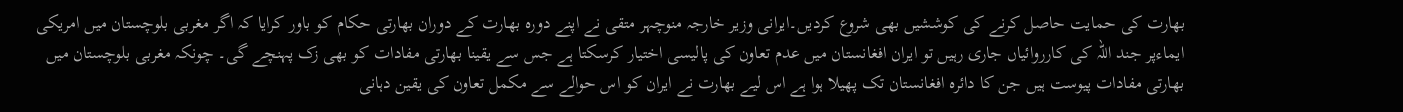بھارت کی حمایت حاصل کرنے کی کوششیں بھی شروع کردیں۔ایرانی وزیر خارجہ منوچہر متقی نے اپنے دورہ بھارت کے دوران بھارتی حکام کو باور کرایا کہ اگر مغربی بلوچستان میں امریکی ایماءپر جند اللہ کی کارروائیاں جاری رہیں تو ایران افغانستان میں عدم تعاون کی پالیسی اختیار کرسکتا ہے جس سے یقینا بھارتی مفادات کو بھی زک پہنچے گی۔ چونکہ مغربی بلوچستان میں بھارتی مفادات پیوست ہیں جن کا دائرہ افغانستان تک پھیلا ہوا ہے اس لیے بھارت نے ایران کو اس حوالے سے مکمل تعاون کی یقین دہانی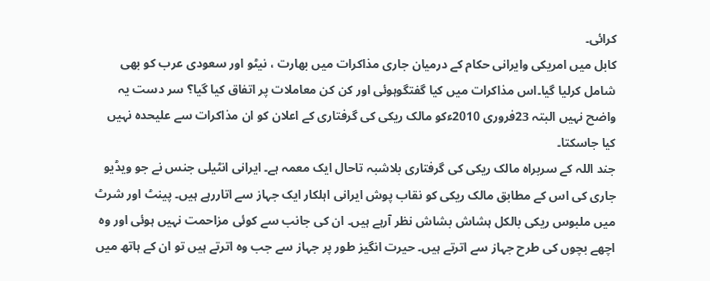کرائی۔
کابل میں امریکی وایرانی حکام کے درمیان جاری مذاکرات میں بھارت ، نیٹو اور سعودی عرب کو بھی شامل کرلیا گیا۔اس مذاکرات میں کیا گفتگوہوئی اور کن کن معاملات پر اتفاق کیا گیا؟ سر دست یہ واضح نہیں البتہ 23فروری 2010ءکو مالک ریکی کی گرفتاری کے اعلان کو ان مذاکرات سے علیحدہ نہیں کیا جاسکتا۔
جند اللہ کے سربراہ مالک ریکی کی گرفتاری بلاشبہ تاحال ایک معمہ ہے۔ ایرانی انٹیلی جنس نے جو ویڈیو جاری کی اس کے مطابق مالک ریکی کو نقاب پوش ایرانی اہلکار ایک جہاز سے اتاررہے ہیں۔ پینٹ اور شرٹ میں ملبوس ریکی بالکل ہشاش بشاش نظر آرہے ہیں۔ ان کی جانب سے کوئی مزاحمت نہیں ہوئی اور وہ اچھے بچوں کی طرح جہاز سے اترتے ہیں۔ حیرت انگیز طور پر جہاز سے جب وہ اترتے ہیں تو ان کے ہاتھ میں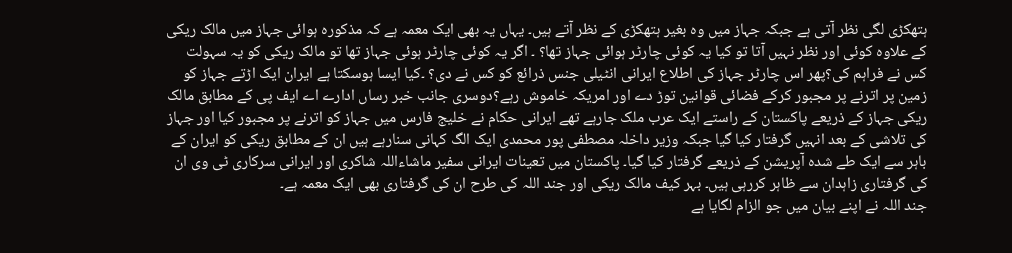ہتھکڑی لگی نظر آتی ہے جبکہ جہاز میں وہ بغیر ہتھکڑی کے نظر آتے ہیں۔ یہاں یہ بھی ایک معمہ ہے کہ مذکورہ ہوائی جہاز میں مالک ریکی کے علاوہ کوئی اور نظر نہیں آتا تو کیا یہ کوئی چارٹر ہوائی جہاز تھا؟ ۔ اگر یہ کوئی چارٹر ہوئی جہاز تھا تو مالک ریکی کو یہ سہولت کس نے فراہم کی؟پھر اس چارٹر جہاز کی اطلاع ایرانی انٹیلی جنس ذرائع کو کس نے دی؟ ۔کیا ایسا ہوسکتا ہے ایران ایک اڑتے جہاز کو زمین پر اترنے پر مجبور کرکے فضائی قوانین توڑ دے اور امریکہ خاموش رہے؟دوسری جانب خبر رساں ادارے اے ایف پی کے مطابق مالک ریکی جہاز کے ذریعے پاکستان کے راستے ایک عرب ملک جارہے تھے ایرانی حکام نے خلیج فارس میں جہاز کو اترنے پر مجبور کیا اور جہاز کی تلاشی کے بعد انہیں گرفتار کیا گیا جبکہ وزیر داخلہ مصطفی پور محمدی ایک الگ کہانی سنارہے ہیں ان کے مطابق ریکی کو ایران کے باہر سے ایک طے شدہ آپریشن کے ذریعے گرفتار کیا گیا۔ پاکستان میں تعینات ایرانی سفیر ماشاءاللہ شاکری اور ایرانی سرکاری ٹی وی ان کی گرفتاری زاہدان سے ظاہر کررہی ہیں۔ بہر کیف مالک ریکی اور جند اللہ کی طرح ان کی گرفتاری بھی ایک معمہ ہے۔
جند اللہ نے اپنے بیان میں جو الزام لگایا ہے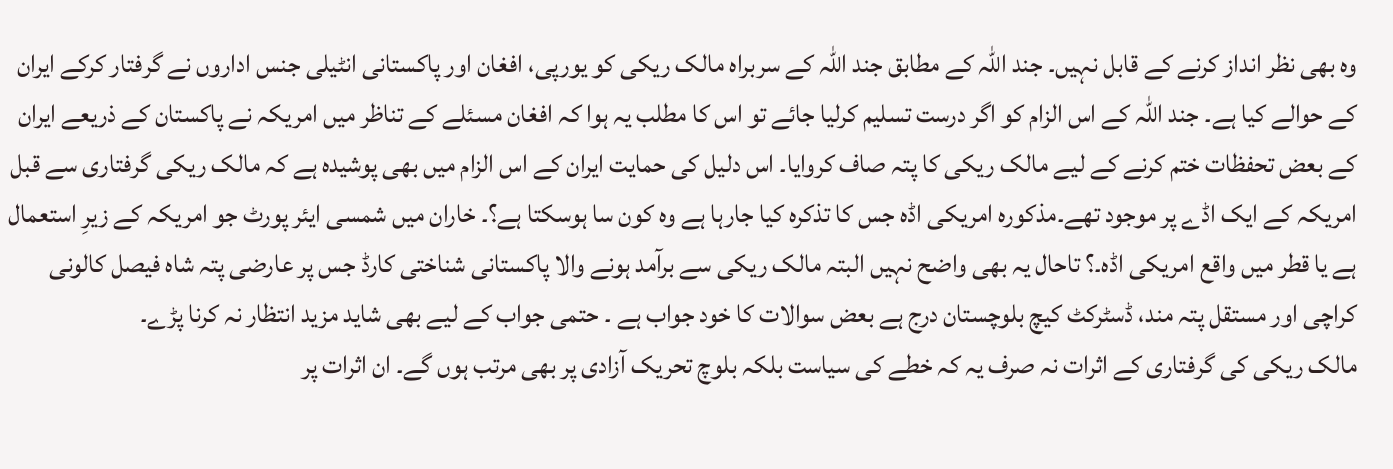وہ بھی نظر انداز کرنے کے قابل نہیں۔ جند اللہ کے مطابق جند اللہ کے سربراہ مالک ریکی کو یورپی، افغان اور پاکستانی انٹیلی جنس اداروں نے گرفتار کرکے ایران کے حوالے کیا ہے۔ جند اللہ کے اس الزام کو اگر درست تسلیم کرلیا جائے تو اس کا مطلب یہ ہوا کہ افغان مسئلے کے تناظر میں امریکہ نے پاکستان کے ذریعے ایران کے بعض تحفظات ختم کرنے کے لیے مالک ریکی کا پتہ صاف کروایا۔ اس دلیل کی حمایت ایران کے اس الزام میں بھی پوشیدہ ہے کہ مالک ریکی گرفتاری سے قبل امریکہ کے ایک اڈے پر موجود تھے۔مذکورہ امریکی اڈہ جس کا تذکرہ کیا جارہا ہے وہ کون سا ہوسکتا ہے؟۔ خاران میں شمسی ایئر پورٹ جو امریکہ کے زیرِ استعمال ہے یا قطر میں واقع امریکی اڈہ۔؟ تاحال یہ بھی واضح نہیں البتہ مالک ریکی سے برآمد ہونے والا پاکستانی شناختی کارڈ جس پر عارضی پتہ شاہ فیصل کالونی کراچی اور مستقل پتہ مند، ڈسٹرکٹ کیچ بلوچستان درج ہے بعض سوالات کا خود جواب ہے ۔ حتمی جواب کے لیے بھی شاید مزید انتظار نہ کرنا پڑے۔
مالک ریکی کی گرفتاری کے اثرات نہ صرف یہ کہ خطے کی سیاست بلکہ بلوچ تحریک آزادی پر بھی مرتب ہوں گے۔ ان اثرات پر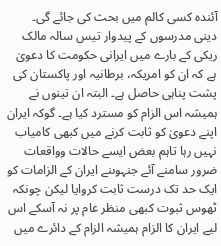آئندہ کسی کالم میں بحث کی جائے گی۔
دینی مدرسوں کے پیدوار تیس سالہ مالک ریکی کے بارے میں ایرانی حکومت کا دعویٰ ہے کہ ان کو امریکہ، برطانیہ اور پاکستان کی پشت پناہی حاصل ہے۔ البتہ ان تینوں نے ہمیشہ اس الزام کو مسترد کیا ہے۔ گوکہ ایران اپنے دعویٰ کو ثابت کرنے میں کبھی کامیاب نہیں رہا تاہم بعض ایسے حالات وواقعات ضرور سامنے آئے جنہوںنے ایران کے الزامات کو ایک حد تک درست ثابت کروایا لیکن چونکہ ٹھوس ثبوت کبھی منظر عام پر نہ آسکے اس لیے ایران کا الزام ہمیشہ الزام کے دائرے میں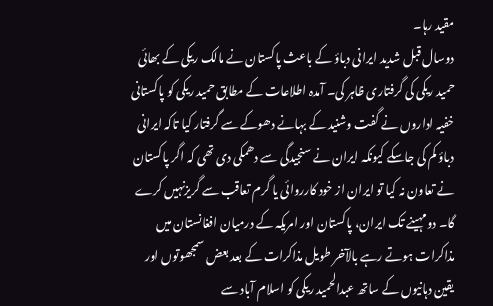مقید رہا۔
دوسال قبل شدید ایرانی دباؤ کے باعث پاکستان نے مالک ریکی کے بھائی حمید ریکی کی گرفتاری ظاہر کی۔ آمدہ اطلاعات کے مطابق حمید ریکی کو پاکستانی خفیہ اداروں نے گفت وشنید کے بہانے دھوکے سے گرفتار کیا تاکہ ایرانی دباؤ کم کی جاسکے کیونکہ ایران نے سنجیدگی سے دھمکی دی تھی کہ اگر پاکستان نے تعاون نہ کیا تو ایران از خود کارروائی یا گرم تعاقب سے گریزنہیں کرے گا۔ دومہینے تک ایران، پاکستان اور امریکہ کے درمیان افغانستان میں مذاکرات ہوتے رہے بالآخر طویل مذاکرات کے بعد بعض سمجھوتوں اور یقین دہانیوں کے ساتھ عبدالحمید ریکی کو اسلام آباد سے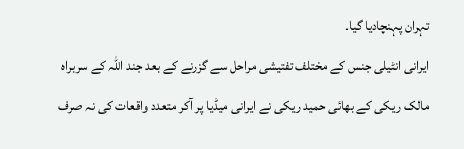تہران پہنچادیا گیا۔
ایرانی انٹیلی جنس کے مختلف تفتیشی مراحل سے گزرنے کے بعد جند اللہ کے سربراہ مالک ریکی کے بھائی حمید ریکی نے ایرانی میڈیا پر آکر متعدد واقعات کی نہ صرف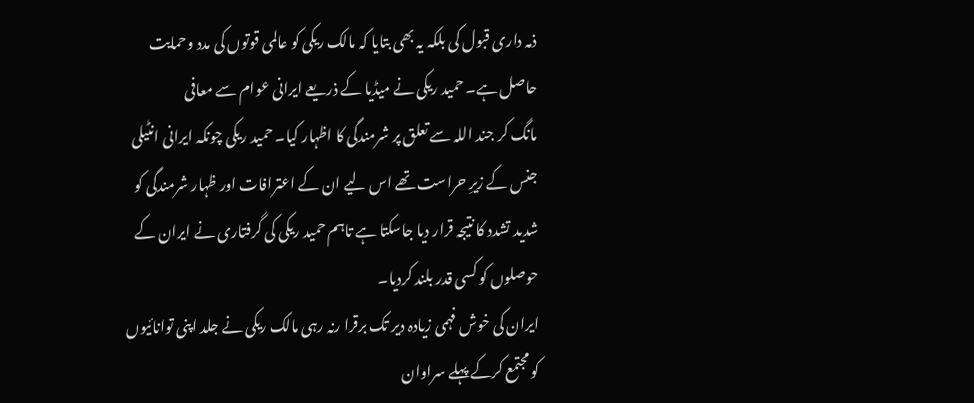ذمہ داری قبول کی بلکہ یہ بھی بتایا کہ مالک ریکی کو عالمی قوتوں کی مدد وحمایت حاصل ہے۔ حمید ریکی نے میڈیا کے ذریعے ایرانی عوام سے معافی
مانگ کر جند اللہ سے تعلق پر شرمندگی کا اظہار کیا۔ حمید ریکی چونکہ ایرانی انٹیلی جنس کے زیرِ حراست تھے اس لیے ان کے اعترافات اور ظہار شرمندگی کو شدید تشدد کا نتیجہ قرار دیا جاسکتا ہے تاہم حمید ریکی کی گرفتاری نے ایران کے حوصلوں کو کسی قدر بلند کردیا۔
ایران کی خوش فہمی زیادہ دیر تک برقرا رنہ رہی مالک ریکی نے جلد اپنی توانائیوں کو مجتمع کرکے پہلے سراوان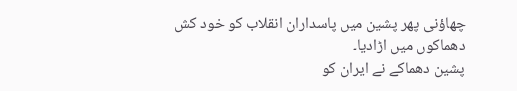چھاؤنی پھر پشین میں پاسداران انقلاب کو خود کش دھماکوں میں اڑادیا۔
پشین دھماکے نے ایران کو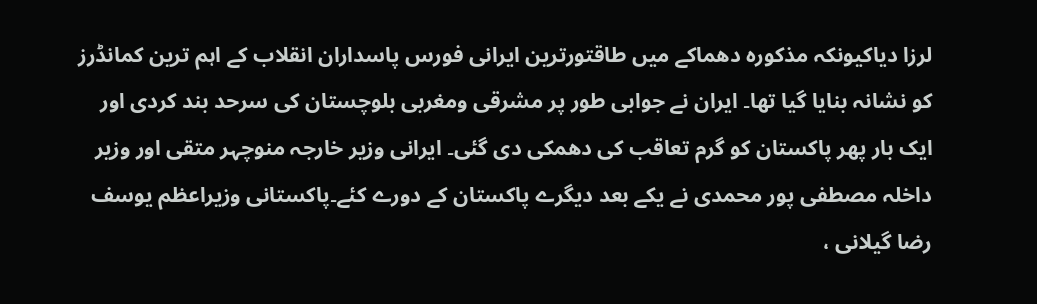لرزا دیاکیونکہ مذکورہ دھماکے میں طاقتورترین ایرانی فورس پاسداران انقلاب کے اہم ترین کمانڈرز کو نشانہ بنایا گیا تھا۔ ایران نے جوابی طور پر مشرقی ومغربی بلوچستان کی سرحد بند کردی اور ایک بار پھر پاکستان کو گرم تعاقب کی دھمکی دی گئی۔ ایرانی وزیر خارجہ منوچہر متقی اور وزیر داخلہ مصطفی پور محمدی نے یکے بعد دیگرے پاکستان کے دورے کئے۔پاکستانی وزیراعظم یوسف رضا گیلانی ،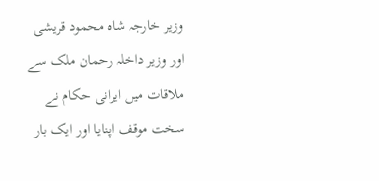وزیر خارجہ شاہ محمود قریشی اور وزیر داخلہ رحمان ملک سے ملاقات میں ایرانی حکام نے سخت موقف اپنایا اور ایک بار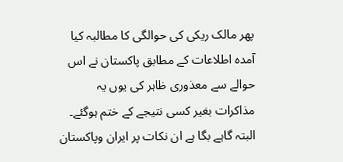پھر مالک ریکی کی حوالگی کا مطالبہ کیا آمدہ اطلاعات کے مطابق پاکستان نے اس حوالے سے معذوری ظاہر کی یوں یہ مذاکرات بغیر کسی نتیجے کے ختم ہوگئے۔ البتہ گاہے بگا ہے ان نکات پر ایران وپاکستان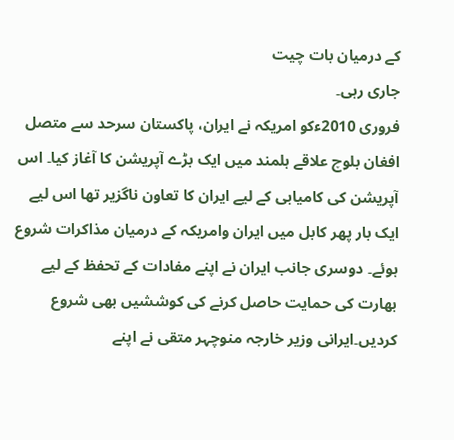کے درمیان بات چیت
جاری رہی۔
فروری 2010ءکو امریکہ نے ایران، پاکستان سرحد سے متصل افغان بلوچ علاقے ہلمند میں ایک بڑے آپریشن کا آغاز کیا۔ اس آپریشن کی کامیابی کے لیے ایران کا تعاون ناگزیر تھا اس لیے ایک بار پھر کابل میں ایران وامریکہ کے درمیان مذاکرات شروع ہوئے۔ دوسری جانب ایران نے اپنے مفادات کے تحفظ کے لیے بھارت کی حمایت حاصل کرنے کی کوششیں بھی شروع کردیں۔ایرانی وزیر خارجہ منوچہر متقی نے اپنے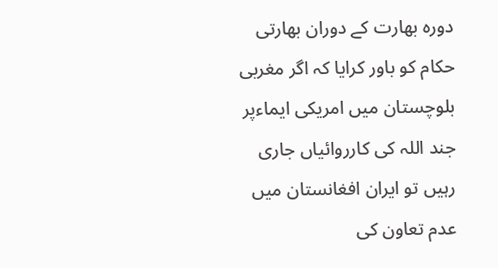دورہ بھارت کے دوران بھارتی حکام کو باور کرایا کہ اگر مغربی بلوچستان میں امریکی ایماءپر جند اللہ کی کارروائیاں جاری رہیں تو ایران افغانستان میں عدم تعاون کی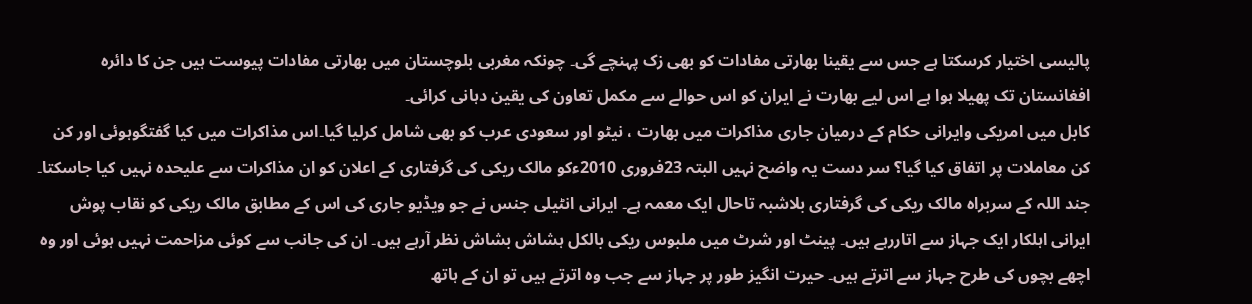پالیسی اختیار کرسکتا ہے جس سے یقینا بھارتی مفادات کو بھی زک پہنچے گی۔ چونکہ مغربی بلوچستان میں بھارتی مفادات پیوست ہیں جن کا دائرہ افغانستان تک پھیلا ہوا ہے اس لیے بھارت نے ایران کو اس حوالے سے مکمل تعاون کی یقین دہانی کرائی۔
کابل میں امریکی وایرانی حکام کے درمیان جاری مذاکرات میں بھارت ، نیٹو اور سعودی عرب کو بھی شامل کرلیا گیا۔اس مذاکرات میں کیا گفتگوہوئی اور کن کن معاملات پر اتفاق کیا گیا؟ سر دست یہ واضح نہیں البتہ 23فروری 2010ءکو مالک ریکی کی گرفتاری کے اعلان کو ان مذاکرات سے علیحدہ نہیں کیا جاسکتا۔
جند اللہ کے سربراہ مالک ریکی کی گرفتاری بلاشبہ تاحال ایک معمہ ہے۔ ایرانی انٹیلی جنس نے جو ویڈیو جاری کی اس کے مطابق مالک ریکی کو نقاب پوش ایرانی اہلکار ایک جہاز سے اتاررہے ہیں۔ پینٹ اور شرٹ میں ملبوس ریکی بالکل ہشاش بشاش نظر آرہے ہیں۔ ان کی جانب سے کوئی مزاحمت نہیں ہوئی اور وہ اچھے بچوں کی طرح جہاز سے اترتے ہیں۔ حیرت انگیز طور پر جہاز سے جب وہ اترتے ہیں تو ان کے ہاتھ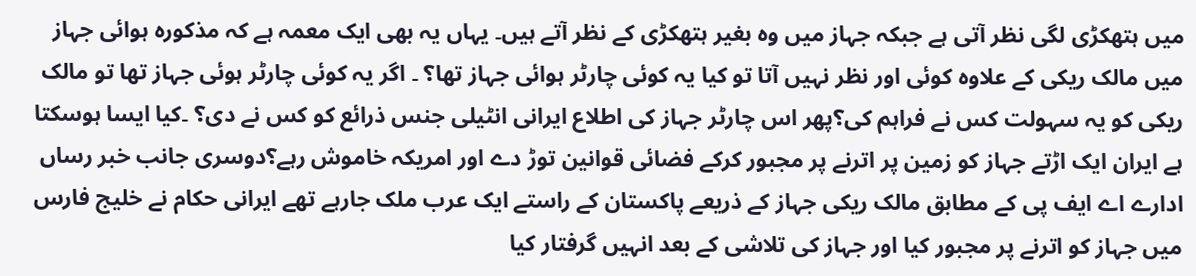میں ہتھکڑی لگی نظر آتی ہے جبکہ جہاز میں وہ بغیر ہتھکڑی کے نظر آتے ہیں۔ یہاں یہ بھی ایک معمہ ہے کہ مذکورہ ہوائی جہاز میں مالک ریکی کے علاوہ کوئی اور نظر نہیں آتا تو کیا یہ کوئی چارٹر ہوائی جہاز تھا؟ ۔ اگر یہ کوئی چارٹر ہوئی جہاز تھا تو مالک ریکی کو یہ سہولت کس نے فراہم کی؟پھر اس چارٹر جہاز کی اطلاع ایرانی انٹیلی جنس ذرائع کو کس نے دی؟ ۔کیا ایسا ہوسکتا ہے ایران ایک اڑتے جہاز کو زمین پر اترنے پر مجبور کرکے فضائی قوانین توڑ دے اور امریکہ خاموش رہے؟دوسری جانب خبر رساں ادارے اے ایف پی کے مطابق مالک ریکی جہاز کے ذریعے پاکستان کے راستے ایک عرب ملک جارہے تھے ایرانی حکام نے خلیج فارس میں جہاز کو اترنے پر مجبور کیا اور جہاز کی تلاشی کے بعد انہیں گرفتار کیا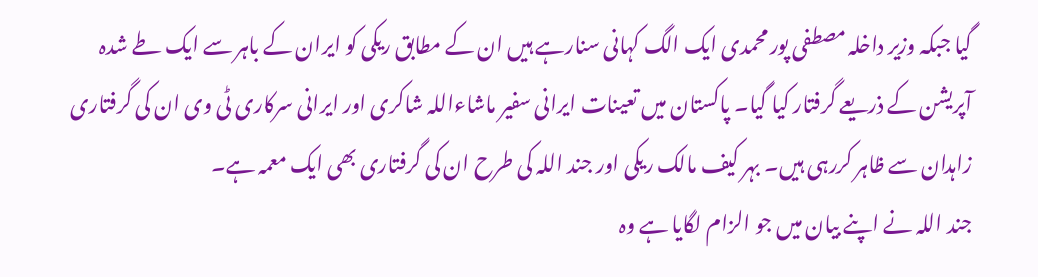گیا جبکہ وزیر داخلہ مصطفی پور محمدی ایک الگ کہانی سنارہے ہیں ان کے مطابق ریکی کو ایران کے باہر سے ایک طے شدہ آپریشن کے ذریعے گرفتار کیا گیا۔ پاکستان میں تعینات ایرانی سفیر ماشاءاللہ شاکری اور ایرانی سرکاری ٹی وی ان کی گرفتاری زاہدان سے ظاہر کررہی ہیں۔ بہر کیف مالک ریکی اور جند اللہ کی طرح ان کی گرفتاری بھی ایک معمہ ہے۔
جند اللہ نے اپنے بیان میں جو الزام لگایا ہے وہ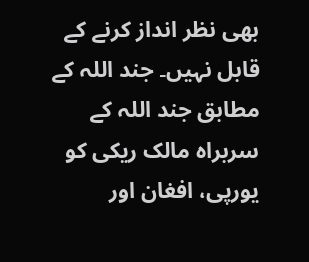بھی نظر انداز کرنے کے قابل نہیں۔ جند اللہ کے مطابق جند اللہ کے سربراہ مالک ریکی کو یورپی، افغان اور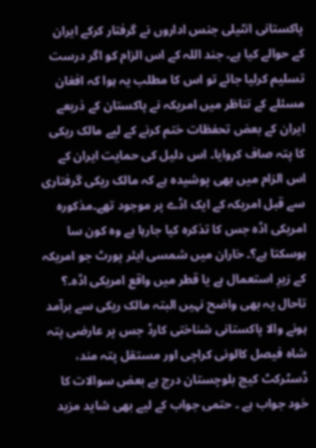پاکستانی انٹیلی جنس اداروں نے گرفتار کرکے ایران کے حوالے کیا ہے۔ جند اللہ کے اس الزام کو اگر درست تسلیم کرلیا جائے تو اس کا مطلب یہ ہوا کہ افغان مسئلے کے تناظر میں امریکہ نے پاکستان کے ذریعے ایران کے بعض تحفظات ختم کرنے کے لیے مالک ریکی کا پتہ صاف کروایا۔ اس دلیل کی حمایت ایران کے اس الزام میں بھی پوشیدہ ہے کہ مالک ریکی گرفتاری سے قبل امریکہ کے ایک اڈے پر موجود تھے۔مذکورہ امریکی اڈہ جس کا تذکرہ کیا جارہا ہے وہ کون سا ہوسکتا ہے؟۔ خاران میں شمسی ایئر پورٹ جو امریکہ کے زیرِ استعمال ہے یا قطر میں واقع امریکی اڈہ۔؟ تاحال یہ بھی واضح نہیں البتہ مالک ریکی سے برآمد ہونے والا پاکستانی شناختی کارڈ جس پر عارضی پتہ شاہ فیصل کالونی کراچی اور مستقل پتہ مند، ڈسٹرکٹ کیچ بلوچستان درج ہے بعض سوالات کا خود جواب ہے ۔ حتمی جواب کے لیے بھی شاید مزید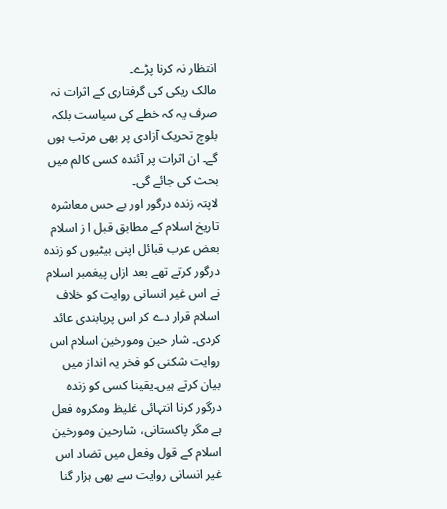انتظار نہ کرنا پڑے۔
مالک ریکی کی گرفتاری کے اثرات نہ صرف یہ کہ خطے کی سیاست بلکہ بلوچ تحریک آزادی پر بھی مرتب ہوں گے۔ ان اثرات پر آئندہ کسی کالم میں بحث کی جائے گی۔
لاپتہ زندہ درگور اور بے حس معاشرہ
تاریخ اسلام کے مطابق قبل ا ز اسلام بعض عرب قبائل اپنی بیٹیوں کو زندہ درگور کرتے تھے بعد ازاں پیغمبر اسلام نے اس غیر انسانی روایت کو خلاف اسلام قرار دے کر اس پرپابندی عائد کردی۔ شار حین ومورخین اسلام اس روایت شکنی کو فخر یہ انداز میں بیان کرتے ہیں۔یقینا کسی کو زندہ درگور کرنا انتہائی غلیظ ومکروہ فعل ہے مگر پاکستانی، شارحین ومورخین اسلام کے قول وفعل میں تضاد اس غیر انسانی روایت سے بھی ہزار گنا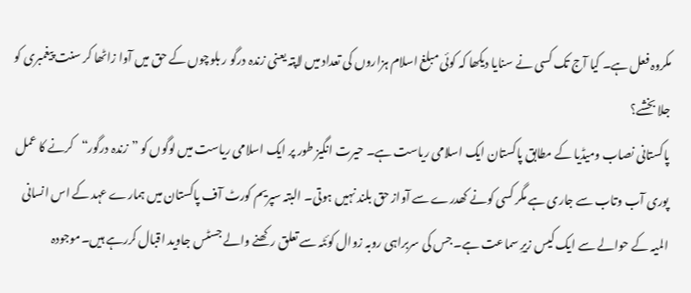مکروہ فعل ہے۔ کیا آج تک کسی نے سنایا دیکھا کہ کوئی مبلغ اسلام ہزاروں کی تعداد میں لاپتہ یعنی زندہ درگو ر بلوچوں کے حق میں آوا زاٹھا کر سنت پیغمبری کو جلا بخشے؟
پاکستانی نصاب ومیڈیا کے مطابق پاکستان ایک اسلامی ریاست ہے۔ حیرت انگیز طور پر ایک اسلامی ریاست میں لوگوں کو ”زندہ درگور“کرنے کا عمل پوری آب وتاب سے جاری ہے مگر کسی کونے کھدرے سے آواز حق بلند نہیں ہوتی۔ البتہ سپریم کورٹ آف پاکستان میں ہمارے عہد کے اس انسانی المیہ کے حوالے سے ایک کیس زیرِ سماعت ہے۔ جس کی سربراہی روبہ زوال کوئٹہ سے تعلق رکھنے والے جسٹس جاوید اقبال کررہے ہیں۔موجودہ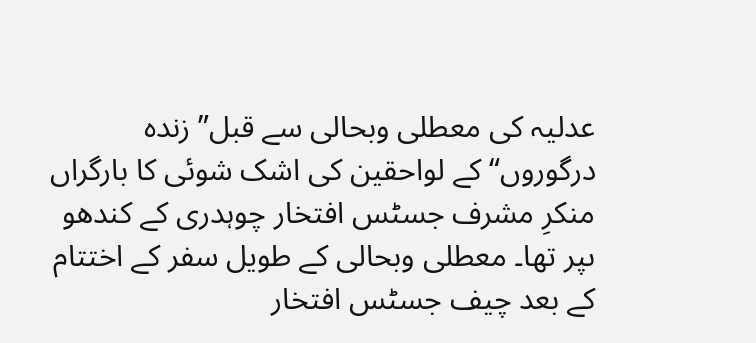عدلیہ کی معطلی وبحالی سے قبل” زندہ درگوروں“کے لواحقین کی اشک شوئی کا بارگراں منکرِ مشرف جسٹس افتخار چوہدری کے کندھو ںپر تھا۔ معطلی وبحالی کے طویل سفر کے اختتام کے بعد چیف جسٹس افتخار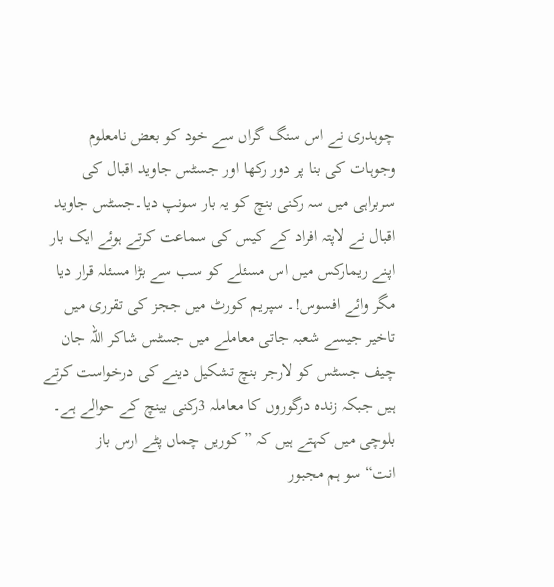چوہدری نے اس سنگ گراں سے خود کو بعض نامعلوم وجوہات کی بنا پر دور رکھا اور جسٹس جاوید اقبال کی سربراہی میں سہ رکنی بنچ کو یہ بار سونپ دیا۔جسٹس جاوید اقبال نے لاپتہ افراد کے کیس کی سماعت کرتے ہوئے ایک بار اپنے ریمارکس میں اس مسئلے کو سب سے بڑا مسئلہ قرار دیا مگر وائے افسوس!۔ سپریم کورٹ میں ججز کی تقرری میں تاخیر جیسے شعبہ جاتی معاملے میں جسٹس شاکر اللہ جان چیف جسٹس کو لارجر بنچ تشکیل دینے کی درخواست کرتے ہیں جبکہ زندہ درگوروں کا معاملہ 3رکنی بینچ کے حوالے ہے۔
بلوچی میں کہتے ہیں کہ ”کوریں چماں پٹے ارس باز انت“سو ہم مجبور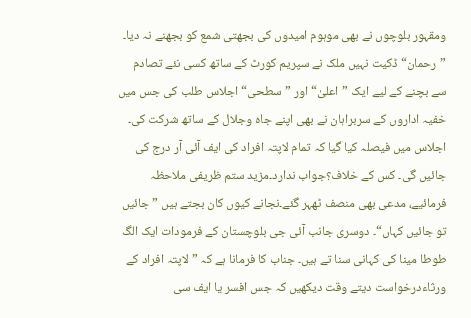ومقہور بلوچوں نے بھی موہوم امیدوں کی بجھتی شمع کو بجھنے نہ دیا۔ ”رحمان“ ڈکیت نہیں ملک نے سپریم کورٹ کے ساتھ کسی نئے تصادم سے بچنے کے لیے ایک ”اعلیٰ“ اور ”سطحی“اجلاس طلب کی جس میں خفیہ اداروں کے سربراہان نے بھی اپنے جاہ وجلال کے ساتھ شرکت کی۔ اجلاس میں فیصلہ کیا گیا کہ تمام لاپتہ افراد کی ایف آئی آر درج کی جائیں گی۔ کس کے خلاف؟جواب ندارد۔مزید ستم ظریفی ملاحظہ فرمائیے، مدعی بھی منصف ٹھہر گئے۔نجانے کیوں کان بجتے ہیں ”جائیں تو جائیں کہاں“۔ دوسری جانب آئی جی بلوچستان کے فرمودات ایک الگ طوطا مینا کی کہانی سنا تے ہیں۔ جناب کا فرمانا ہے کہ ”لاپتہ افراد کے ورثاءدرخواست دیتے وقت دیکھیں کہ جس افسر یا ایف سی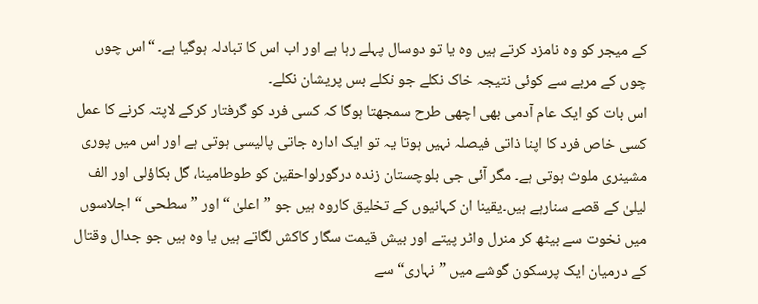کے میجر کو وہ نامزد کرتے ہیں وہ یا تو دوسال پہلے رہا ہے اور اب اس کا تبادلہ ہوگیا ہے۔ “اس چوں چوں کے مربے سے کوئی نتیجہ خاک نکلے جو نکلے بس پریشان نکلے۔
اس بات کو ایک عام آدمی بھی اچھی طرح سمجھتا ہوگا کہ کسی فرد کو گرفتار کرکے لاپتہ کرنے کا عمل کسی خاص فرد کا اپنا ذاتی فیصلہ نہیں ہوتا یہ تو ایک ادارہ جاتی پالیسی ہوتی ہے اور اس میں پوری مشینری ملوث ہوتی ہے۔ مگر آئی جی بلوچستان زندہ درگورلواحقین کو طوطامینا، گل بکاؤلی اور الف لیلیٰ کے قصے سنارہے ہیں۔یقینا ان کہانیوں کے تخلیق کاروہ ہیں جو ”اعلیٰ “ اور ”سطحی “ اجلاسوں میں نخوت سے بیٹھ کر منرل واٹر پیتے اور بیش قیمت سگار کاکش لگاتے ہیں یا وہ ہیں جو جدال وقتال کے درمیان ایک پرسکون گوشے میں ”نہاری“ سے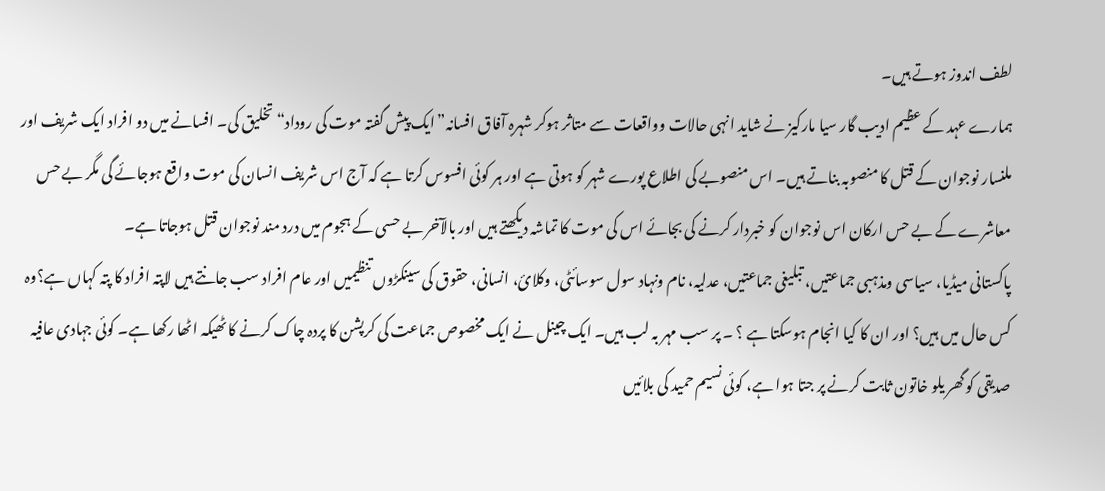لطف اندوز ہوتے ہیں۔
ہمارے عہد کے عظیم ادیب گار سیا مارکیز نے شاید انہی حالات وواقعات سے متاثر ہوکر شہرہِ آفاق افسانہ”ایک پیش گفتہ موت کی روداد“تخلیق کی۔ افسانے میں دو افراد ایک شریف اور ملنسار نوجوان کے قتل کا منصوبہ بناتے ہیں۔ اس منصوبے کی اطلاع پورے شہر کو ہوتی ہے اور ہر کوئی افسوس کرتا ہے کہ آج اس شریف انسان کی موت واقع ہوجائے گی مگر بے حس معاشرے کے بے حس ارکان اس نوجوان کو خبردار کرنے کی بجائے اس کی موت کا تماشہ دیکھتے ہیں اور بالآخر بے حسی کے ہجوم میں درد مند نوجوان قتل ہوجاتا ہے۔
پاکستانی میڈیا، سیاسی ومذہبی جماعتیں، تبلیغی جماعتیں، عدلیہ، نام ونہاد سول سوسائٹی، وکلائ، انسانی، حقوق کی سینکڑوں تنظیمیں اور عام افراد سب جانتے ہیں لاپتہ افراد کا پتہ کہاں ہے؟وہ کس حال میں ہیں؟ اور ان کا کیا انجام ہوسکتا ہے ؟ ۔ پر سب مہر بہ لب ہیں۔ ایک چینل نے ایک مخصوص جماعت کی کرپشن کا پردہ چاک کرنے کا ٹھیکہ اٹھا رکھا ہے۔ کوئی جہادی عافیہ صدیقی کو گھر یلو خاتون ثابت کرنے پر جتا ہوا ہے، کوئی نسیم حمید کی بلائیں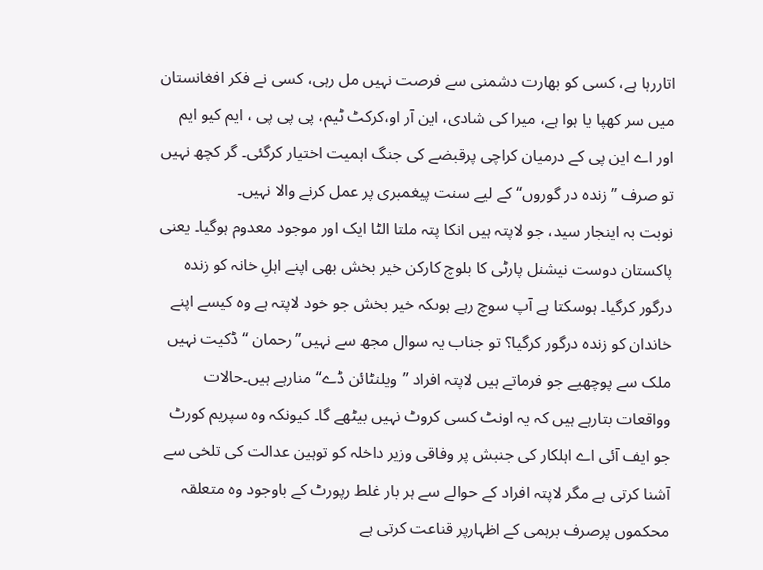اتاررہا ہے، کسی کو بھارت دشمنی سے فرصت نہیں مل رہی، کسی نے فکر افغانستان میں سر کھپا یا ہوا ہے، میرا کی شادی، این آر او،کرکٹ ٹیم، پی پی پی ، ایم کیو ایم اور اے این پی کے درمیان کراچی پرقبضے کی جنگ اہمیت اختیار کرگئی۔ گر کچھ نہیں تو صرف ”زندہ در گوروں“ کے لیے سنت پیغمبری پر عمل کرنے والا نہیں۔
نوبت بہ اینجار سید، جو لاپتہ ہیں انکا پتہ ملتا الٹا ایک اور موجود معدوم ہوگیا۔ یعنی پاکستان دوست نیشنل پارٹی کا بلوچ کارکن خیر بخش بھی اپنے اہلِ خانہ کو زندہ درگور کرگیا۔ ہوسکتا ہے آپ سوچ رہے ہوںکہ خیر بخش جو خود لاپتہ ہے وہ کیسے اپنے خاندان کو زندہ درگور کرگیا؟ تو جناب یہ سوال مجھ سے نہیں”رحمان “ڈکیت نہیں ملک سے پوچھیے جو فرماتے ہیں لاپتہ افراد ”ویلنٹائن ڈے“ منارہے ہیں۔حالات وواقعات بتارہے ہیں کہ یہ اونٹ کسی کروٹ نہیں بیٹھے گا۔ کیونکہ وہ سپریم کورٹ جو ایف آئی اے اہلکار کی جنبش پر وفاقی وزیر داخلہ کو توہین عدالت کی تلخی سے آشنا کرتی ہے مگر لاپتہ افراد کے حوالے سے ہر بار غلط رپورٹ کے باوجود وہ متعلقہ محکموں پرصرف برہمی کے اظہارپر قناعت کرتی ہے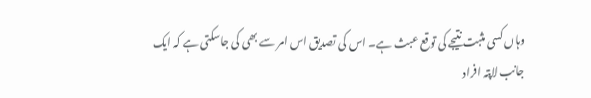وہاں کسی مثبت نتیجے کی توقع عبث ہے۔ اس کی تصدیق اس امر سے بھی کی جاسکتی ہے کہ ایک جانب لاپتہ افراد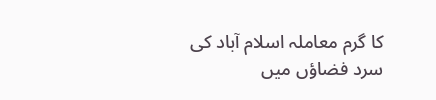کا گرم معاملہ اسلام آباد کی سرد فضاؤں میں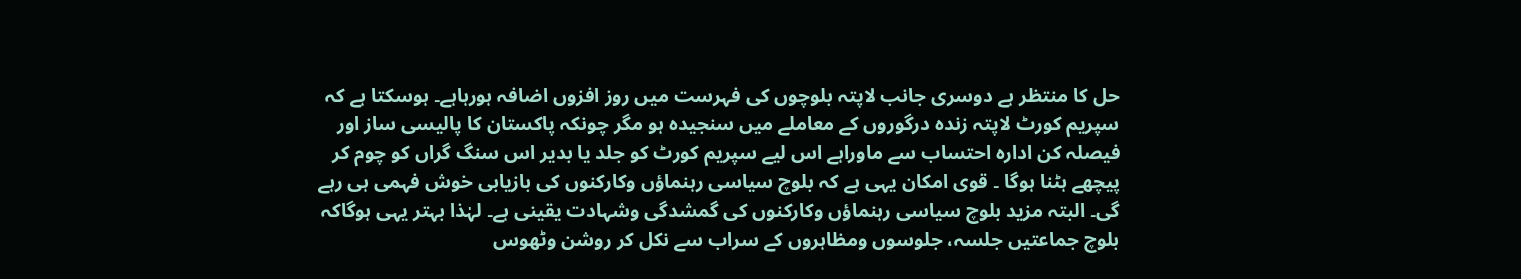حل کا منتظر ہے دوسری جانب لاپتہ بلوچوں کی فہرست میں روز افزوں اضافہ ہورہاہے۔ ہوسکتا ہے کہ سپریم کورٹ لاپتہ زندہ درگوروں کے معاملے میں سنجیدہ ہو مگر چونکہ پاکستان کا پالیسی ساز اور فیصلہ کن ادارہ احتساب سے ماوراہے اس لیے سپریم کورٹ کو جلد یا بدیر اس سنگ گراں کو چوم کر پیچھے ہٹنا ہوگا ۔ قوی امکان یہی ہے کہ بلوچ سیاسی رہنماؤں وکارکنوں کی بازیابی خوش فہمی ہی رہے گی۔ البتہ مزید بلوچ سیاسی رہنماؤں وکارکنوں کی گمشدگی وشہادت یقینی ہے۔ لہٰذا بہتر یہی ہوگاکہ بلوچ جماعتیں جلسہ، جلوسوں ومظاہروں کے سراب سے نکل کر روشن وٹھوس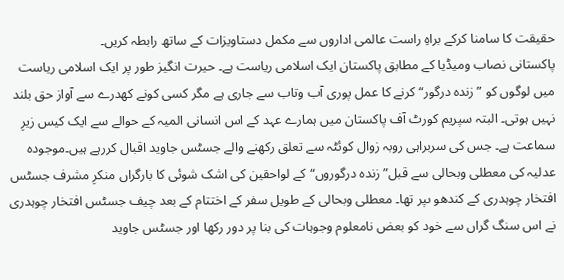حقیقت کا سامنا کرکے براہِ راست عالمی اداروں سے مکمل دستاویزات کے ساتھ رابطہ کریں۔
پاکستانی نصاب ومیڈیا کے مطابق پاکستان ایک اسلامی ریاست ہے۔ حیرت انگیز طور پر ایک اسلامی ریاست میں لوگوں کو ”زندہ درگور“کرنے کا عمل پوری آب وتاب سے جاری ہے مگر کسی کونے کھدرے سے آواز حق بلند نہیں ہوتی۔ البتہ سپریم کورٹ آف پاکستان میں ہمارے عہد کے اس انسانی المیہ کے حوالے سے ایک کیس زیرِ سماعت ہے۔ جس کی سربراہی روبہ زوال کوئٹہ سے تعلق رکھنے والے جسٹس جاوید اقبال کررہے ہیں۔موجودہ عدلیہ کی معطلی وبحالی سے قبل” زندہ درگوروں“کے لواحقین کی اشک شوئی کا بارگراں منکرِ مشرف جسٹس افتخار چوہدری کے کندھو ںپر تھا۔ معطلی وبحالی کے طویل سفر کے اختتام کے بعد چیف جسٹس افتخار چوہدری نے اس سنگ گراں سے خود کو بعض نامعلوم وجوہات کی بنا پر دور رکھا اور جسٹس جاوید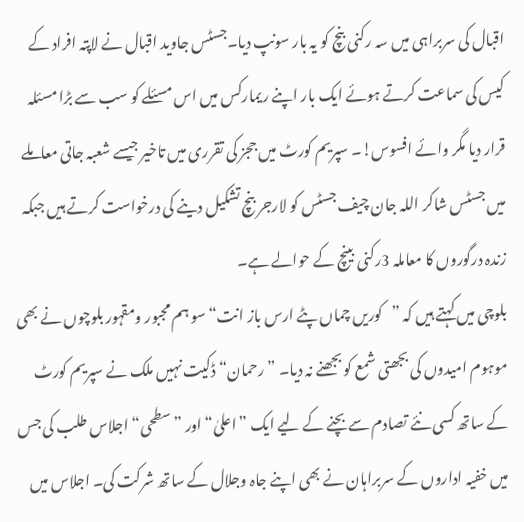اقبال کی سربراہی میں سہ رکنی بنچ کو یہ بار سونپ دیا۔جسٹس جاوید اقبال نے لاپتہ افراد کے کیس کی سماعت کرتے ہوئے ایک بار اپنے ریمارکس میں اس مسئلے کو سب سے بڑا مسئلہ قرار دیا مگر وائے افسوس!۔ سپریم کورٹ میں ججز کی تقرری میں تاخیر جیسے شعبہ جاتی معاملے میں جسٹس شاکر اللہ جان چیف جسٹس کو لارجر بنچ تشکیل دینے کی درخواست کرتے ہیں جبکہ زندہ درگوروں کا معاملہ 3رکنی بینچ کے حوالے ہے۔
بلوچی میں کہتے ہیں کہ ”کوریں چماں پٹے ارس باز انت“سو ہم مجبور ومقہور بلوچوں نے بھی موہوم امیدوں کی بجھتی شمع کو بجھنے نہ دیا۔ ”رحمان“ ڈکیت نہیں ملک نے سپریم کورٹ کے ساتھ کسی نئے تصادم سے بچنے کے لیے ایک ”اعلیٰ“ اور ”سطحی“اجلاس طلب کی جس میں خفیہ اداروں کے سربراہان نے بھی اپنے جاہ وجلال کے ساتھ شرکت کی۔ اجلاس میں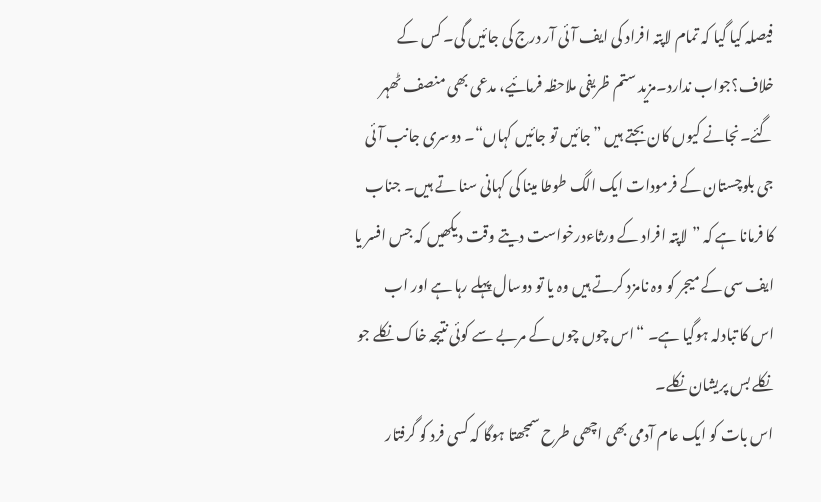فیصلہ کیا گیا کہ تمام لاپتہ افراد کی ایف آئی آر درج کی جائیں گی۔ کس کے خلاف؟جواب ندارد۔مزید ستم ظریفی ملاحظہ فرمائیے، مدعی بھی منصف ٹھہر گئے۔نجانے کیوں کان بجتے ہیں ”جائیں تو جائیں کہاں“۔ دوسری جانب آئی جی بلوچستان کے فرمودات ایک الگ طوطا مینا کی کہانی سنا تے ہیں۔ جناب کا فرمانا ہے کہ ”لاپتہ افراد کے ورثاءدرخواست دیتے وقت دیکھیں کہ جس افسر یا ایف سی کے میجر کو وہ نامزد کرتے ہیں وہ یا تو دوسال پہلے رہا ہے اور اب اس کا تبادلہ ہوگیا ہے۔ “اس چوں چوں کے مربے سے کوئی نتیجہ خاک نکلے جو نکلے بس پریشان نکلے۔
اس بات کو ایک عام آدمی بھی اچھی طرح سمجھتا ہوگا کہ کسی فرد کو گرفتار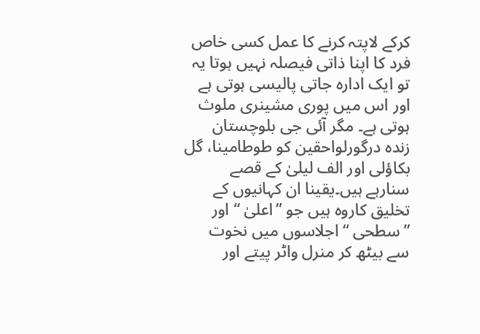کرکے لاپتہ کرنے کا عمل کسی خاص فرد کا اپنا ذاتی فیصلہ نہیں ہوتا یہ تو ایک ادارہ جاتی پالیسی ہوتی ہے اور اس میں پوری مشینری ملوث ہوتی ہے۔ مگر آئی جی بلوچستان زندہ درگورلواحقین کو طوطامینا، گل بکاؤلی اور الف لیلیٰ کے قصے سنارہے ہیں۔یقینا ان کہانیوں کے تخلیق کاروہ ہیں جو ”اعلیٰ “ اور ”سطحی “ اجلاسوں میں نخوت سے بیٹھ کر منرل واٹر پیتے اور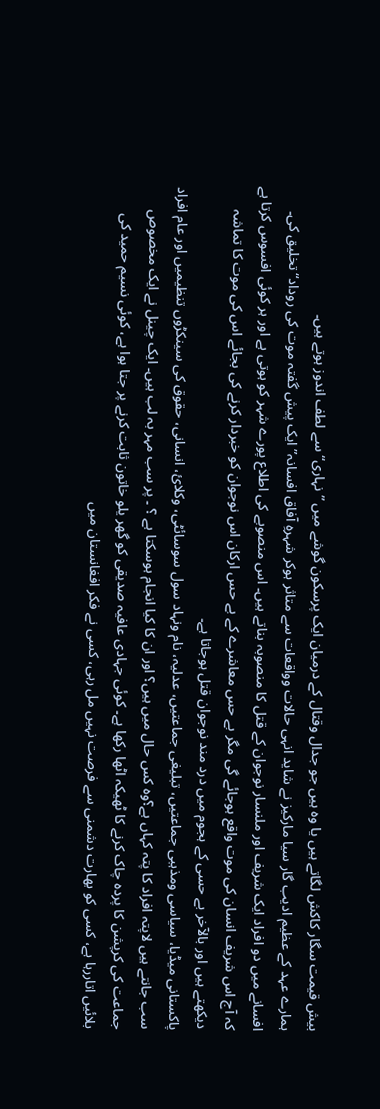بیش قیمت سگار کاکش لگاتے ہیں یا وہ ہیں جو جدال وقتال کے درمیان ایک پرسکون گوشے میں ”نہاری“ سے لطف اندوز ہوتے ہیں۔
ہمارے عہد کے عظیم ادیب گار سیا مارکیز نے شاید انہی حالات وواقعات سے متاثر ہوکر شہرہِ آفاق افسانہ”ایک پیش گفتہ موت کی روداد“تخلیق کی۔ افسانے میں دو افراد ایک شریف اور ملنسار نوجوان کے قتل کا منصوبہ بناتے ہیں۔ اس منصوبے کی اطلاع پورے شہر کو ہوتی ہے اور ہر کوئی افسوس کرتا ہے کہ آج اس شریف انسان کی موت واقع ہوجائے گی مگر بے حس معاشرے کے بے حس ارکان اس نوجوان کو خبردار کرنے کی بجائے اس کی موت کا تماشہ دیکھتے ہیں اور بالآخر بے حسی کے ہجوم میں درد مند نوجوان قتل ہوجاتا ہے۔
پاکستانی میڈیا، سیاسی ومذہبی جماعتیں، تبلیغی جماعتیں، عدلیہ، نام ونہاد سول سوسائٹی، وکلائ، انسانی، حقوق کی سینکڑوں تنظیمیں اور عام افراد سب جانتے ہیں لاپتہ افراد کا پتہ کہاں ہے؟وہ کس حال میں ہیں؟ اور ان کا کیا انجام ہوسکتا ہے ؟ ۔ پر سب مہر بہ لب ہیں۔ ایک چینل نے ایک مخصوص جماعت کی کرپشن کا پردہ چاک کرنے کا ٹھیکہ اٹھا رکھا ہے۔ کوئی جہادی عافیہ صدیقی کو گھر یلو خاتون ثابت کرنے پر جتا ہوا ہے، کوئی نسیم حمید کی بلائیں اتاررہا ہے، کسی کو بھارت دشمنی سے فرصت نہیں مل رہی، کسی نے فکر افغانستان میں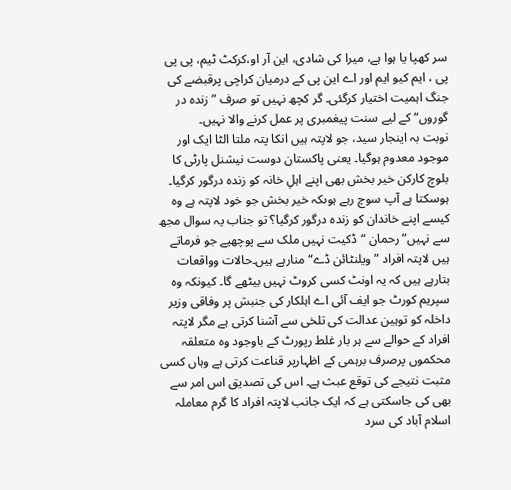سر کھپا یا ہوا ہے، میرا کی شادی، این آر او،کرکٹ ٹیم، پی پی پی ، ایم کیو ایم اور اے این پی کے درمیان کراچی پرقبضے کی جنگ اہمیت اختیار کرگئی۔ گر کچھ نہیں تو صرف ”زندہ در گوروں“ کے لیے سنت پیغمبری پر عمل کرنے والا نہیں۔
نوبت بہ اینجار سید، جو لاپتہ ہیں انکا پتہ ملتا الٹا ایک اور موجود معدوم ہوگیا۔ یعنی پاکستان دوست نیشنل پارٹی کا بلوچ کارکن خیر بخش بھی اپنے اہلِ خانہ کو زندہ درگور کرگیا۔ ہوسکتا ہے آپ سوچ رہے ہوںکہ خیر بخش جو خود لاپتہ ہے وہ کیسے اپنے خاندان کو زندہ درگور کرگیا؟ تو جناب یہ سوال مجھ سے نہیں”رحمان “ڈکیت نہیں ملک سے پوچھیے جو فرماتے ہیں لاپتہ افراد ”ویلنٹائن ڈے“ منارہے ہیں۔حالات وواقعات بتارہے ہیں کہ یہ اونٹ کسی کروٹ نہیں بیٹھے گا۔ کیونکہ وہ سپریم کورٹ جو ایف آئی اے اہلکار کی جنبش پر وفاقی وزیر داخلہ کو توہین عدالت کی تلخی سے آشنا کرتی ہے مگر لاپتہ افراد کے حوالے سے ہر بار غلط رپورٹ کے باوجود وہ متعلقہ محکموں پرصرف برہمی کے اظہارپر قناعت کرتی ہے وہاں کسی مثبت نتیجے کی توقع عبث ہے۔ اس کی تصدیق اس امر سے بھی کی جاسکتی ہے کہ ایک جانب لاپتہ افراد کا گرم معاملہ اسلام آباد کی سرد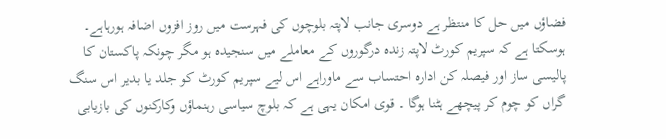فضاؤں میں حل کا منتظر ہے دوسری جانب لاپتہ بلوچوں کی فہرست میں روز افزوں اضافہ ہورہاہے۔ ہوسکتا ہے کہ سپریم کورٹ لاپتہ زندہ درگوروں کے معاملے میں سنجیدہ ہو مگر چونکہ پاکستان کا پالیسی ساز اور فیصلہ کن ادارہ احتساب سے ماوراہے اس لیے سپریم کورٹ کو جلد یا بدیر اس سنگ گراں کو چوم کر پیچھے ہٹنا ہوگا ۔ قوی امکان یہی ہے کہ بلوچ سیاسی رہنماؤں وکارکنوں کی بازیابی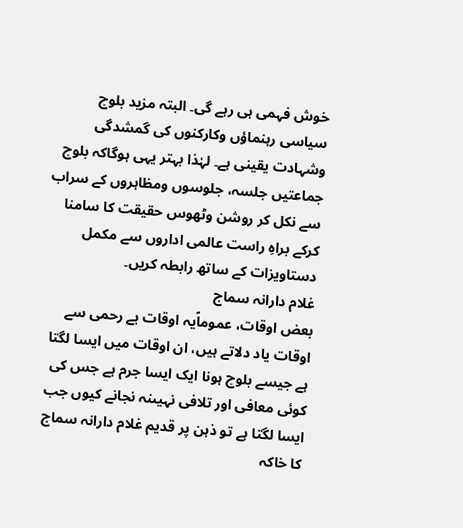خوش فہمی ہی رہے گی۔ البتہ مزید بلوچ سیاسی رہنماؤں وکارکنوں کی گمشدگی وشہادت یقینی ہے۔ لہٰذا بہتر یہی ہوگاکہ بلوچ جماعتیں جلسہ، جلوسوں ومظاہروں کے سراب سے نکل کر روشن وٹھوس حقیقت کا سامنا کرکے براہِ راست عالمی اداروں سے مکمل دستاویزات کے ساتھ رابطہ کریں۔
غلام دارانہ سماج
بعض اوقات، عموماًیہ اوقات بے رحمی سے اوقات یاد دلاتے ہیں، ان اوقات میں ایسا لگتا ہے جیسے بلوچ ہونا ایک ایسا جرم ہے جس کی کوئی معافی اور تلافی نہیںنہ نجانے کیوں جب ایسا لگتا ہے تو ذہن پر قدیم غلام دارانہ سماج کا خاکہ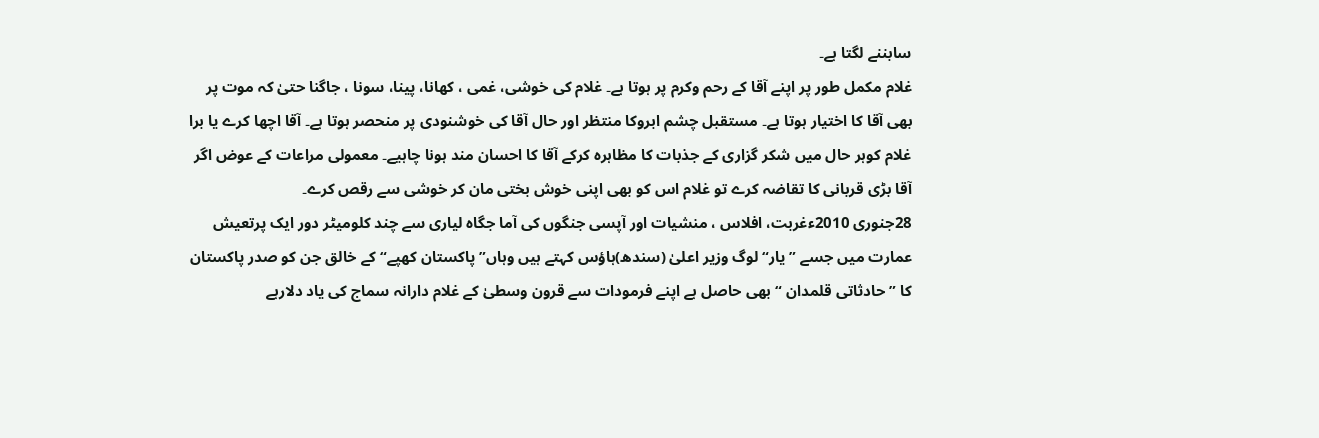سابننے لگتا ہے۔
غلام مکمل طور پر اپنے آقا کے رحم وکرم پر ہوتا ہے۔ غلام کی خوشی، غمی ، کھانا، پینا، سونا ، جاگنا حتیٰ کہ موت پر بھی آقا کا اختیار ہوتا ہے۔ مستقبل چشم ابروکا منتظر اور حال آقا کی خوشنودی پر منحصر ہوتا ہے۔ آقا اچھا کرے یا برا غلام کوہر حال میں شکر گزاری کے جذبات کا مظاہرہ کرکے آقا کا احسان مند ہونا چاہیے۔ معمولی مراعات کے عوض اگر آقا بڑی قربانی کا تقاضہ کرے تو غلام اس کو بھی اپنی خوش بختی مان کر خوشی سے رقص کرے۔
28جنوری 2010ءغربت، افلاس ، منشیات اور آپسی جنگوں کی آما جگاہ لیاری سے چند کلومیٹر دور ایک پرتعیش عمارت میں جسے ”یار“لوگ وزیر اعلیٰ (سندھ)ہاؤس کہتے ہیں وہاں”پاکستان کھپے“ کے خالق جن کو صدر پاکستان کا ”حادثاتی قلمدان “ بھی حاصل ہے اپنے فرمودات سے قرون وسطیٰ کے غلام دارانہ سماج کی یاد دلارہے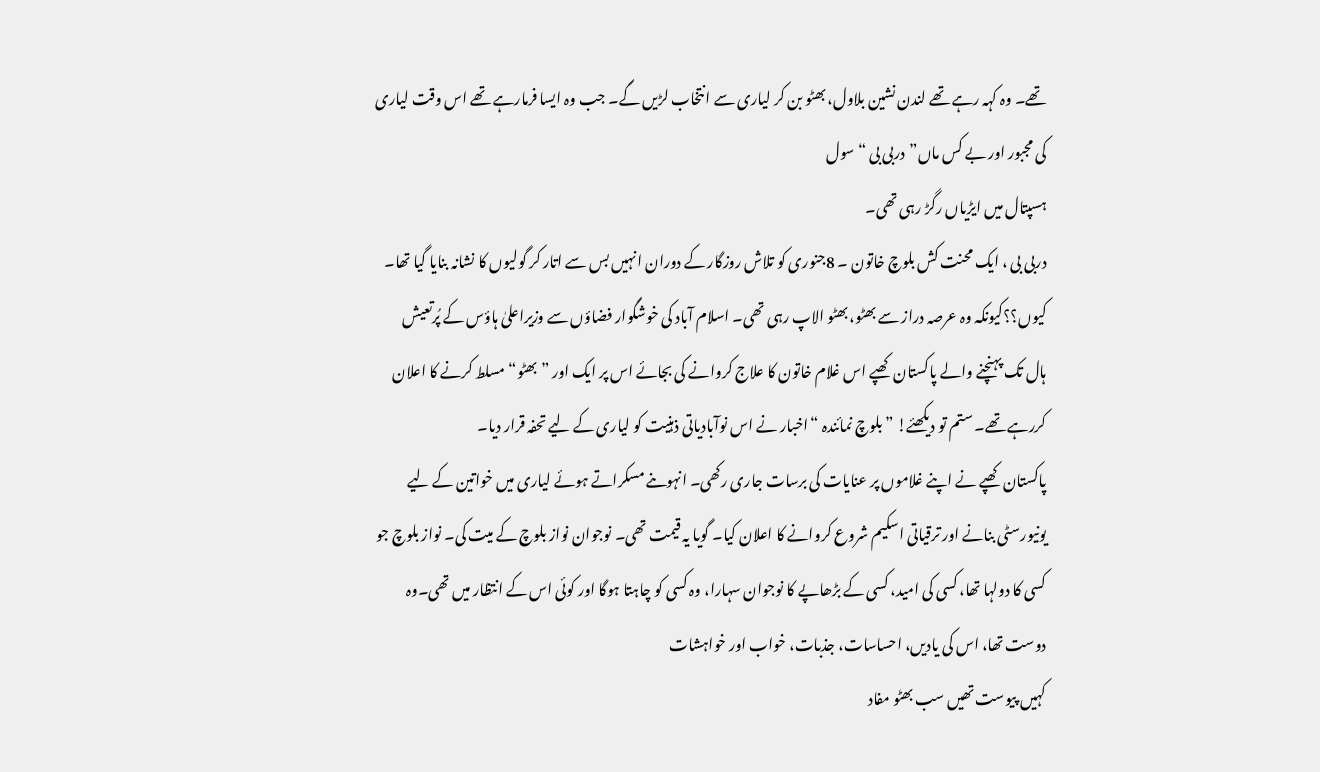تھے۔ وہ کہہ رہے تھے لندن نشین بلاول، بھٹو بن کر لیاری سے انتخاب لڑیں گے۔ جب وہ ایسا فرمارہے تھے اس وقت لیاری کی مجبور اور بے کس ماں”دربی بی “سول
ہسپتال میں ایڑیاں رگڑ رہی تھی۔
دربی بی ، ایک محنت کش بلوچ خاتون ۔ 8جنوری کو تلاش روزگار کے دوران انہیں بس سے اتار کر گولیوں کا نشانہ بنایا گیا تھا۔ کیوں؟؟کیونکہ وہ عرصہ دراز سے بھٹو، بھٹو الاپ رہی تھی۔ اسلام آباد کی خوشگوار فضاؤں سے وزیراعلیٰ ہاؤس کے پُرتعیش
ہال تک پہنچنے والے پاکستان کھپے اس غلام خاتون کا علاج کروانے کی بجائے اس پر ایک اور ”بھٹو“مسلط کرنے کا اعلان کررہے تھے۔ ستم تو دیکھئے! ”بلوچ نمائندہ “اخبار نے اس نوآبادیاتی ذہنیت کو لیاری کے لیے تحفہ قرار دیا۔
پاکستان کھپے نے اپنے غلاموں پر عنایات کی برسات جاری رکھی۔ انہوںنے مسکراتے ہوئے لیاری میں خواتین کے لیے یونیورسٹی بنانے اور ترقیاتی اسکیم شروع کروانے کا اعلان کیا۔ گویا یہ قیمت تھی۔ نوجوان نواز بلوچ کے میت کی۔ نواز بلوچ جو کسی کا دولہا تھا، کسی کی امید، کسی کے بڑھاپے کا نوجوان سہارا، وہ کسی کو چاہتا ہوگا اور کوئی اس کے انتظار میں تھی۔وہ دوست تھا، اس کی یادیں، احساسات، جذبات، خواب اور خواہشات
کہیں پیوست تھیں سب بھٹو مفاد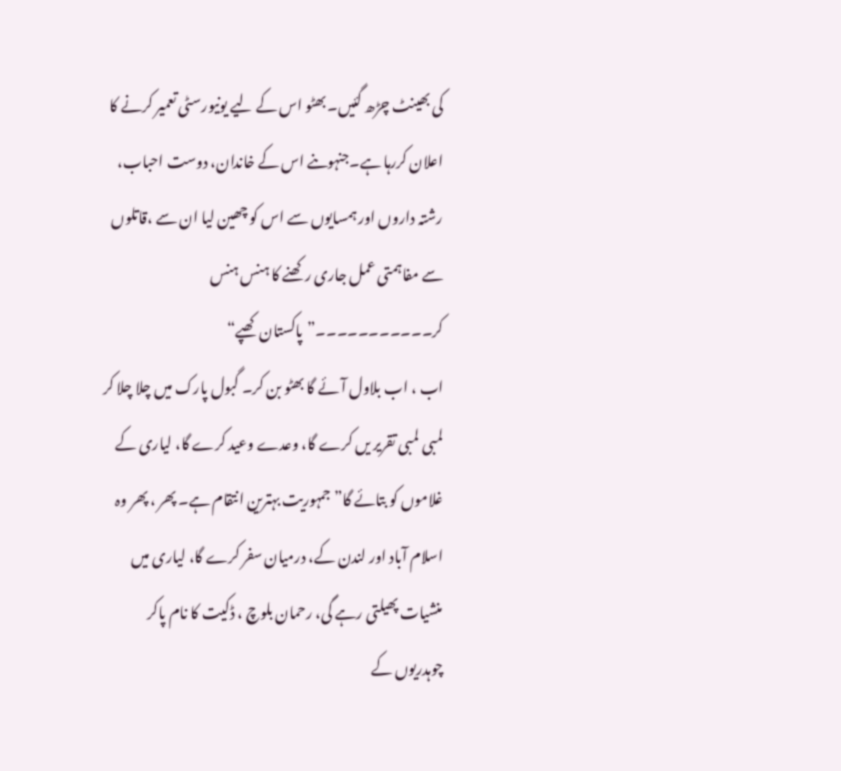کی بھینٹ چڑھ گئیں۔ بھٹو اس کے لیے یونیورسٹی تعمیر کرنے کا اعلان کررہا ہے۔جنہوںنے اس کے خاندان، دوست احباب، رشتہ داروں اور ہمسایوں سے اس کو چھین لیا ان سے ،قاتلوں سے مفاہمتی عمل جاری رکھنے کا ہنس ہنس کر۔۔۔۔۔۔۔۔۔۔۔”پاکستان کھپے“
اب ، اب بلاول آئے گا بھٹو بن کر۔ گبول پارک میں چلا چلا کر لمبی لمبی تقریر یں کرے گا، وعدے وعید کرے گا، لیاری کے غلاموں کو بتائے گا”جمہوریت بہترین انتقام ہے۔ پھر ، پھر وہ اسلام آباد اور لندن کے، درمیان سفر کرے گا، لیاری میں منشیات پھیلتی رہے گی، رحمان بلوچ ، ڈکیت کا نام پاکر چوہدریوں کے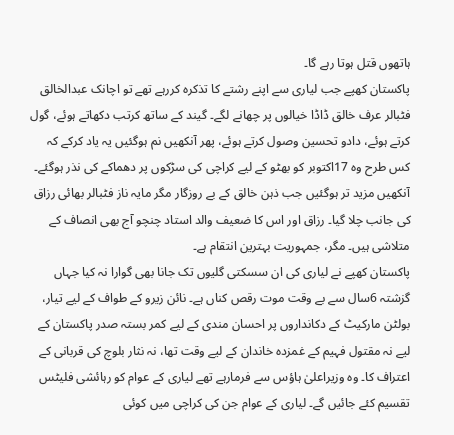ہاتھوں قتل ہوتا رہے گا۔
پاکستان کھپے جب لیاری سے اپنے رشتے کا تذکرہ کررہے تھے تو اچانک عبدالخالق فٹبالر عرف خالق ڈاڈا خیالوں پر چھانے لگے۔ گیند کے ساتھ کرتب دکھاتے ہوئے، گول کرتے ہوئے، دادو تحسین وصول کرتے ہوئے، پھر آنکھیں نم ہوگئیں یہ یاد کرکے کہ کس طرح وہ 17اکتوبر کو بھٹو کے لیے کراچی کی سڑکوں پر دھماکے کی نذر ہوگئے۔ آنکھیں مزید تر ہوگئیں جب ذہن خالق کے بے روزگار مگر مایہ ناز فٹبالر بھائی رزاق کی جانب چلا گیا۔ رزاق اور اس کا ضعیف والد استاد چنچو آج بھی انصاف کے متلاشی ہیں۔ مگر، جمہوریت بہترین انتقام ہے۔
پاکستان کھپے نے لیاری کی ان سسکتی گلیوں تک جانا بھی گوارا نہ کیا جہاں گزشتہ 6سال سے بے وقت موت رقص کناں ہے۔ نائن زیرو کے طواف کے لیے تیار، بولٹن مارکیٹ کے دکانداروں پر احسان مندی کے لیے کمر بستہ صدر پاکستان کے لیے نہ مقتول فہیم کے غمزدہ خاندان کے لیے وقت تھا، نہ نثار بلوچ کی قربانی کے اعتراف کا۔ وہ وزیراعلیٰ ہاؤس سے فرمارہے تھے لیاری کے عوام کو رہائشی فلیٹس تقسیم کئے جائیں گے۔ لیاری کے عوام جن کی کراچی میں کوئی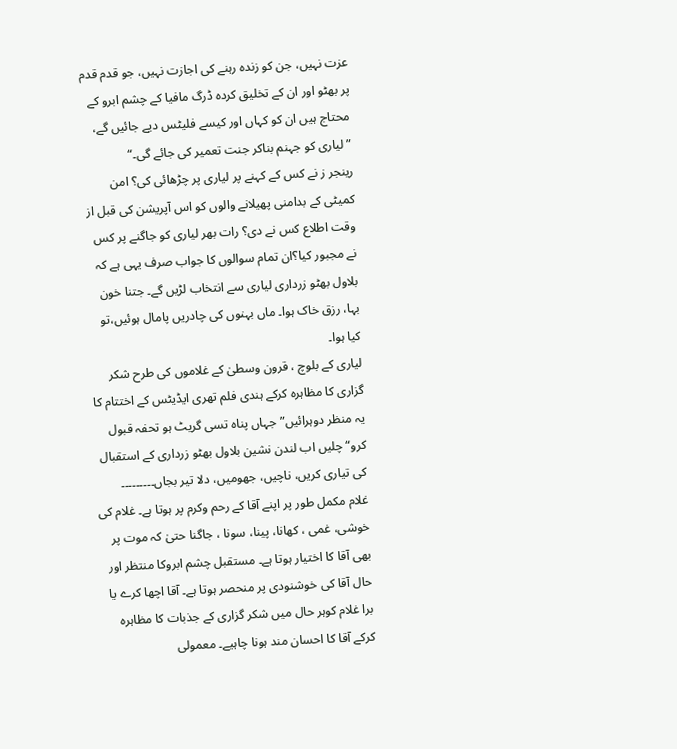عزت نہیں، جن کو زندہ رہنے کی اجازت نہیں، جو قدم قدم پر بھٹو اور ان کے تخلیق کردہ ڈرگ مافیا کے چشم ابرو کے محتاج ہیں ان کو کہاں اور کیسے فلیٹس دیے جائیں گے، ”لیاری کو جہنم بناکر جنت تعمیر کی جائے گی۔“
رینجر ز نے کس کے کہنے پر لیاری پر چڑھائی کی؟ امن کمیٹی کے بدامنی پھیلانے والوں کو اس آپریشن کی قبل از وقت اطلاع کس نے دی؟ رات بھر لیاری کو جاگنے پر کس نے مجبور کیا؟ان تمام سوالوں کا جواب صرف یہی ہے کہ بلاول بھٹو زرداری لیاری سے انتخاب لڑیں گے۔ جتنا خون بہا، رزق خاک ہوا۔ ماں بہنوں کی چادریں پامال ہوئیں،تو کیا ہوا۔
لیاری کے بلوچ ، قرون وسطیٰ کے غلاموں کی طرح شکر گزاری کا مظاہرہ کرکے ہندی فلم تھری ایڈیٹس کے اختتام کا یہ منظر دوہرائیں”جہاں پناہ تسی گریٹ ہو تحفہ قبول کرو“چلیں اب لندن نشین بلاول بھٹو زرداری کے استقبال کی تیاری کریں، ناچیں، جھومیں، دلا تیر بجاں۔۔۔۔۔۔۔۔۔
غلام مکمل طور پر اپنے آقا کے رحم وکرم پر ہوتا ہے۔ غلام کی خوشی، غمی ، کھانا، پینا، سونا ، جاگنا حتیٰ کہ موت پر بھی آقا کا اختیار ہوتا ہے۔ مستقبل چشم ابروکا منتظر اور حال آقا کی خوشنودی پر منحصر ہوتا ہے۔ آقا اچھا کرے یا برا غلام کوہر حال میں شکر گزاری کے جذبات کا مظاہرہ کرکے آقا کا احسان مند ہونا چاہیے۔ معمولی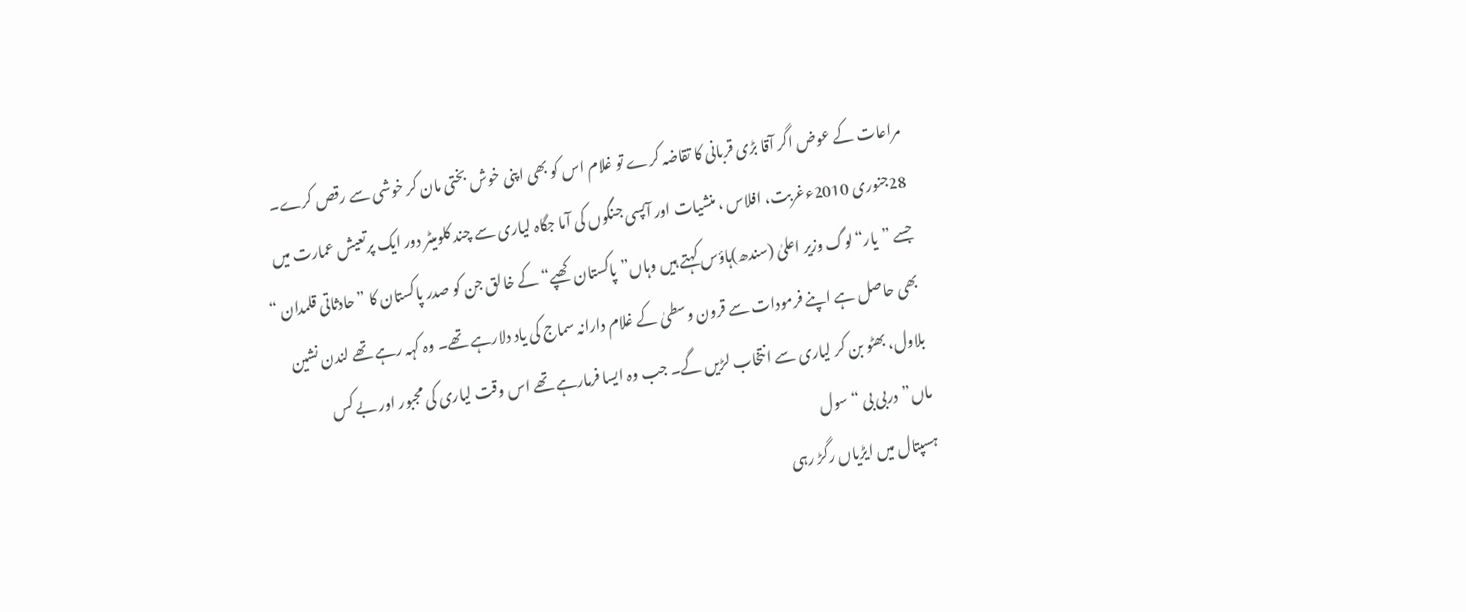مراعات کے عوض اگر آقا بڑی قربانی کا تقاضہ کرے تو غلام اس کو بھی اپنی خوش بختی مان کر خوشی سے رقص کرے۔
28جنوری 2010ءغربت، افلاس ، منشیات اور آپسی جنگوں کی آما جگاہ لیاری سے چند کلومیٹر دور ایک پرتعیش عمارت میں جسے ”یار“لوگ وزیر اعلیٰ (سندھ)ہاؤس کہتے ہیں وہاں”پاکستان کھپے“ کے خالق جن کو صدر پاکستان کا ”حادثاتی قلمدان “ بھی حاصل ہے اپنے فرمودات سے قرون وسطیٰ کے غلام دارانہ سماج کی یاد دلارہے تھے۔ وہ کہہ رہے تھے لندن نشین بلاول، بھٹو بن کر لیاری سے انتخاب لڑیں گے۔ جب وہ ایسا فرمارہے تھے اس وقت لیاری کی مجبور اور بے کس ماں”دربی بی “سول
ہسپتال میں ایڑیاں رگڑ رہی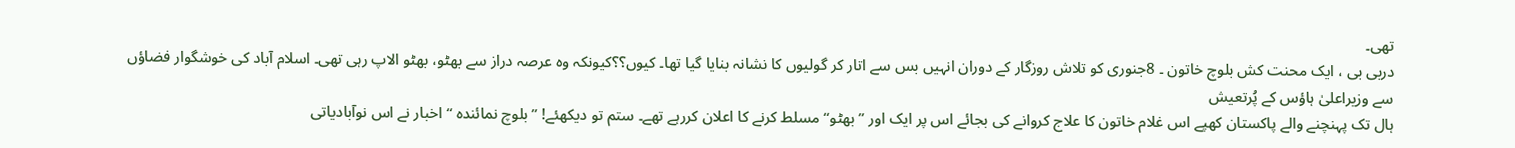تھی۔
دربی بی ، ایک محنت کش بلوچ خاتون ۔ 8جنوری کو تلاش روزگار کے دوران انہیں بس سے اتار کر گولیوں کا نشانہ بنایا گیا تھا۔ کیوں؟؟کیونکہ وہ عرصہ دراز سے بھٹو، بھٹو الاپ رہی تھی۔ اسلام آباد کی خوشگوار فضاؤں سے وزیراعلیٰ ہاؤس کے پُرتعیش
ہال تک پہنچنے والے پاکستان کھپے اس غلام خاتون کا علاج کروانے کی بجائے اس پر ایک اور ”بھٹو“مسلط کرنے کا اعلان کررہے تھے۔ ستم تو دیکھئے! ”بلوچ نمائندہ “اخبار نے اس نوآبادیاتی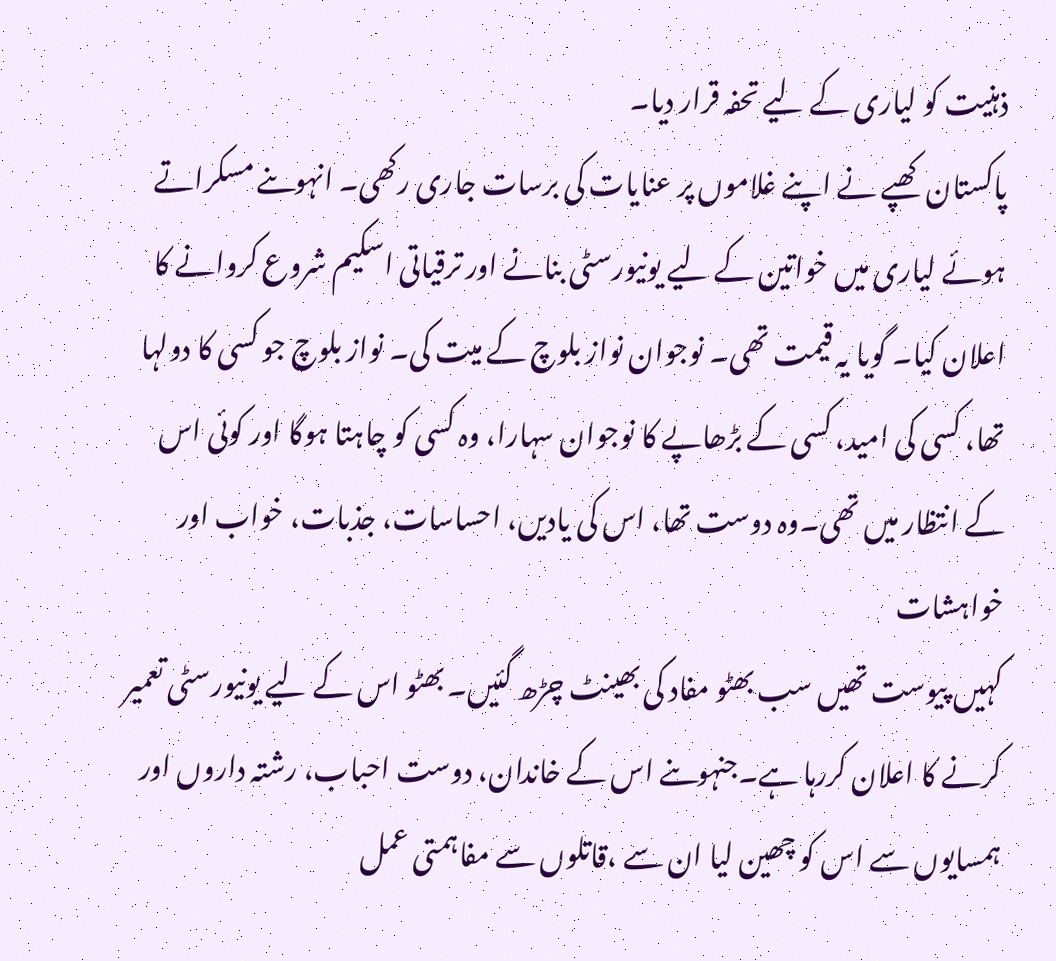ذہنیت کو لیاری کے لیے تحفہ قرار دیا۔
پاکستان کھپے نے اپنے غلاموں پر عنایات کی برسات جاری رکھی۔ انہوںنے مسکراتے ہوئے لیاری میں خواتین کے لیے یونیورسٹی بنانے اور ترقیاتی اسکیم شروع کروانے کا اعلان کیا۔ گویا یہ قیمت تھی۔ نوجوان نواز بلوچ کے میت کی۔ نواز بلوچ جو کسی کا دولہا تھا، کسی کی امید، کسی کے بڑھاپے کا نوجوان سہارا، وہ کسی کو چاہتا ہوگا اور کوئی اس کے انتظار میں تھی۔وہ دوست تھا، اس کی یادیں، احساسات، جذبات، خواب اور خواہشات
کہیں پیوست تھیں سب بھٹو مفاد کی بھینٹ چڑھ گئیں۔ بھٹو اس کے لیے یونیورسٹی تعمیر کرنے کا اعلان کررہا ہے۔جنہوںنے اس کے خاندان، دوست احباب، رشتہ داروں اور ہمسایوں سے اس کو چھین لیا ان سے ،قاتلوں سے مفاہمتی عمل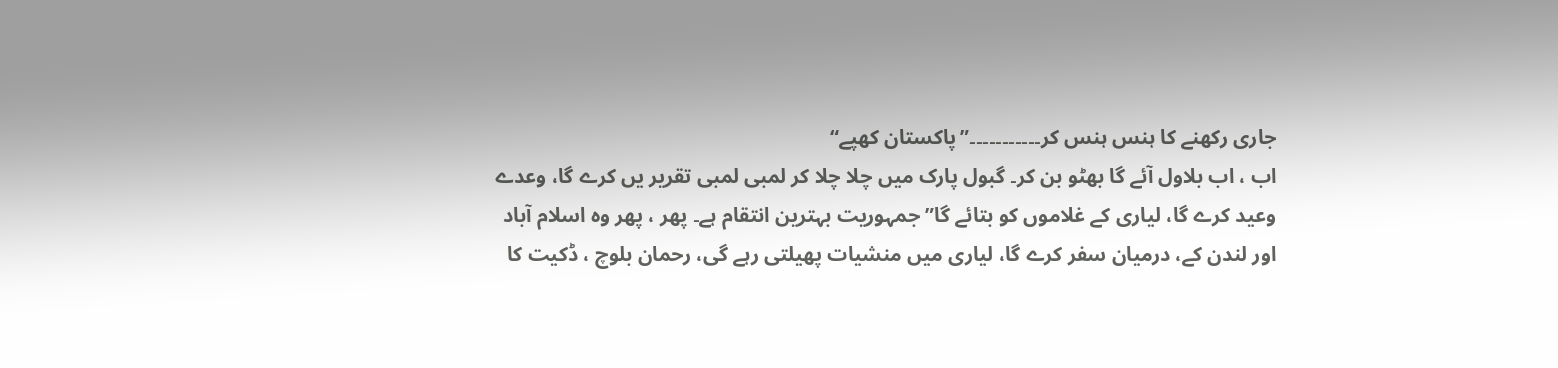جاری رکھنے کا ہنس ہنس کر۔۔۔۔۔۔۔۔۔۔۔”پاکستان کھپے“
اب ، اب بلاول آئے گا بھٹو بن کر۔ گبول پارک میں چلا چلا کر لمبی لمبی تقریر یں کرے گا، وعدے وعید کرے گا، لیاری کے غلاموں کو بتائے گا”جمہوریت بہترین انتقام ہے۔ پھر ، پھر وہ اسلام آباد اور لندن کے، درمیان سفر کرے گا، لیاری میں منشیات پھیلتی رہے گی، رحمان بلوچ ، ڈکیت کا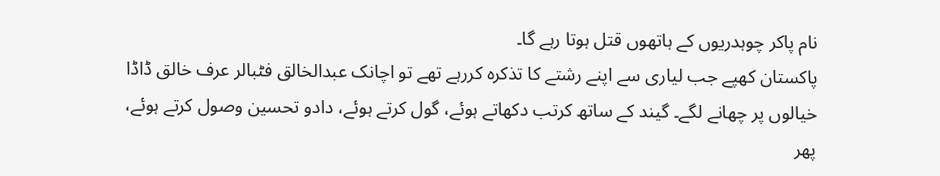نام پاکر چوہدریوں کے ہاتھوں قتل ہوتا رہے گا۔
پاکستان کھپے جب لیاری سے اپنے رشتے کا تذکرہ کررہے تھے تو اچانک عبدالخالق فٹبالر عرف خالق ڈاڈا خیالوں پر چھانے لگے۔ گیند کے ساتھ کرتب دکھاتے ہوئے، گول کرتے ہوئے، دادو تحسین وصول کرتے ہوئے، پھر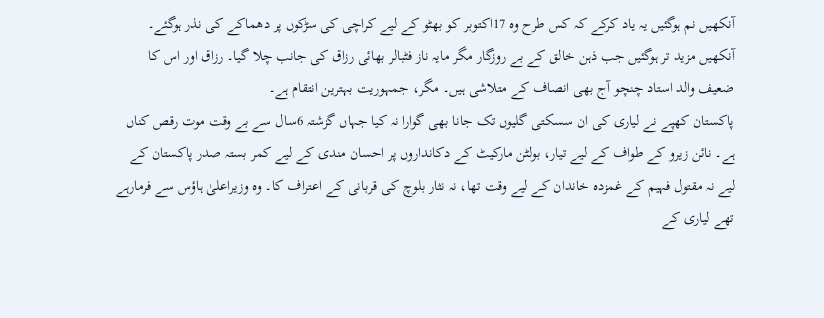آنکھیں نم ہوگئیں یہ یاد کرکے کہ کس طرح وہ 17اکتوبر کو بھٹو کے لیے کراچی کی سڑکوں پر دھماکے کی نذر ہوگئے۔ آنکھیں مزید تر ہوگئیں جب ذہن خالق کے بے روزگار مگر مایہ ناز فٹبالر بھائی رزاق کی جانب چلا گیا۔ رزاق اور اس کا ضعیف والد استاد چنچو آج بھی انصاف کے متلاشی ہیں۔ مگر، جمہوریت بہترین انتقام ہے۔
پاکستان کھپے نے لیاری کی ان سسکتی گلیوں تک جانا بھی گوارا نہ کیا جہاں گزشتہ 6سال سے بے وقت موت رقص کناں ہے۔ نائن زیرو کے طواف کے لیے تیار، بولٹن مارکیٹ کے دکانداروں پر احسان مندی کے لیے کمر بستہ صدر پاکستان کے لیے نہ مقتول فہیم کے غمزدہ خاندان کے لیے وقت تھا، نہ نثار بلوچ کی قربانی کے اعتراف کا۔ وہ وزیراعلیٰ ہاؤس سے فرمارہے تھے لیاری کے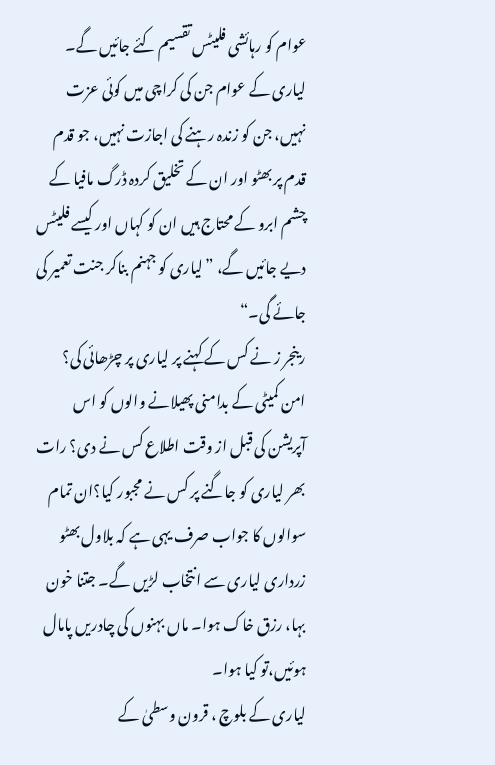عوام کو رہائشی فلیٹس تقسیم کئے جائیں گے۔ لیاری کے عوام جن کی کراچی میں کوئی عزت نہیں، جن کو زندہ رہنے کی اجازت نہیں، جو قدم قدم پر بھٹو اور ان کے تخلیق کردہ ڈرگ مافیا کے چشم ابرو کے محتاج ہیں ان کو کہاں اور کیسے فلیٹس دیے جائیں گے، ”لیاری کو جہنم بناکر جنت تعمیر کی جائے گی۔“
رینجر ز نے کس کے کہنے پر لیاری پر چڑھائی کی؟ امن کمیٹی کے بدامنی پھیلانے والوں کو اس آپریشن کی قبل از وقت اطلاع کس نے دی؟ رات بھر لیاری کو جاگنے پر کس نے مجبور کیا؟ان تمام سوالوں کا جواب صرف یہی ہے کہ بلاول بھٹو زرداری لیاری سے انتخاب لڑیں گے۔ جتنا خون بہا، رزق خاک ہوا۔ ماں بہنوں کی چادریں پامال ہوئیں،تو کیا ہوا۔
لیاری کے بلوچ ، قرون وسطیٰ کے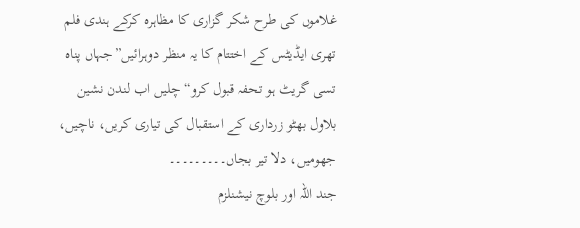غلاموں کی طرح شکر گزاری کا مظاہرہ کرکے ہندی فلم تھری ایڈیٹس کے اختتام کا یہ منظر دوہرائیں”جہاں پناہ تسی گریٹ ہو تحفہ قبول کرو“چلیں اب لندن نشین بلاول بھٹو زرداری کے استقبال کی تیاری کریں، ناچیں، جھومیں، دلا تیر بجاں۔۔۔۔۔۔۔۔۔
جند اللہ اور بلوچ نیشنلزم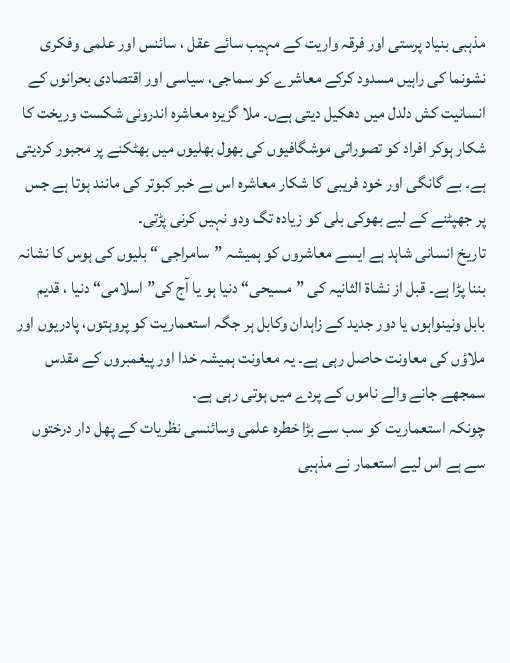مذہبی بنیاد پرستی اور فرقہ واریت کے مہیب سائے عقل ، سائنس اور علمی وفکری نشونما کی راہیں مسدود کرکے معاشرے کو سماجی، سیاسی اور اقتصادی بحرانوں کے انسانیت کش دلدل میں دھکیل دیتی ہےں۔ ملا گزیرہ معاشرہ اندرونی شکست وریخت کا شکار ہوکر افراد کو تصوراتی موشگافیوں کی بھول بھلیوں میں بھٹکنے پر مجبور کردیتی ہے۔ بے گانگی اور خود فریبی کا شکار معاشرہ اس بے خبر کبوتر کی مانند ہوتا ہے جس پر جھپٹنے کے لیے بھوکی بلی کو زیادہ تگ ودو نہیں کرنی پڑتی۔
تاریخ انسانی شاہد ہے ایسے معاشروں کو ہمیشہ ”سامراجی “ بلیوں کی ہوس کا نشانہ بننا پڑا ہے۔ قبل از نشاة الثانیہ کی ”مسیحی“ دنیا ہو یا آج کی” اسلامی“ دنیا ، قدیم بابل ونینواہوں یا دور جدید کے زاہدان وکابل ہر جگہ استعماریت کو پروہتوں، پادریوں اور ملاؤں کی معاونت حاصل رہی ہے۔ یہ معاونت ہمیشہ خدا اور پیغمبروں کے مقدس سمجھے جانے والے ناموں کے پردے میں ہوتی رہی ہے۔
چونکہ استعماریت کو سب سے بڑا خطرہ علمی وسائنسی نظریات کے پھل دار درختوں سے ہے اس لیے استعمار نے مذہبی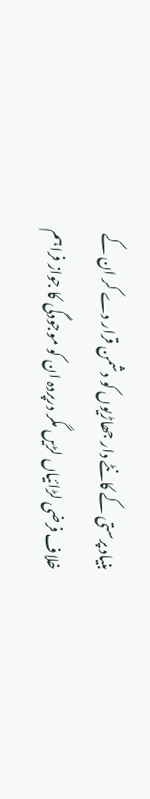بنیاد پرستی کے کانٹے دار جھاڑیوں کو دشمن قرار دے کر ان کے خلاف فرضی لڑائیاں لڑیں مگر درپردہ ان کو موجودگی کا جواز فراہم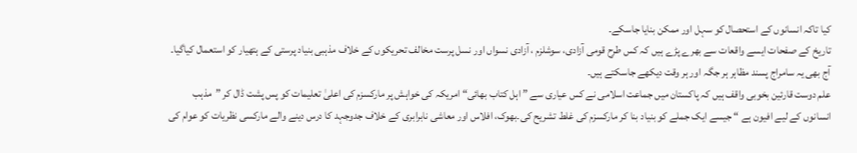کیا تاکہ انسانوں کے استحصال کو سہل اور ممکن بنایا جاسکے۔
تاریخ کے صفحات ایسے واقعات سے بھرے پڑے ہیں کہ کس طرح قومی آزادی، سوشلزم ، آزادی نسواں اور نسل پرست مخالف تحریکوں کے خلاف مذہبی بنیاد پرستی کے ہتھیار کو استعمال کیاگیا۔ آج بھی یہ سامراج پسند مظاہر ہر جگہ اور ہر وقت دیکھے جاسکتے ہیں۔
علم دوست قارئین بخوبی واقف ہیں کہ پاکستان میں جماعت اسلامی نے کس عیاری سے ” اہل کتاب بھائی“ امریکہ کی خواہش پر مارکسزم کی اعلیٰ تعلیمات کو پس پشت ڈال کر ”مذہب انسانوں کے لیے افیون ہے “ جیسے ایک جملے کو بنیاد بنا کر مارکسزم کی غلط تشریح کی۔بھوک، افلاس اور معاشی نابرابری کے خلاف جدوجہد کا درس دینے والے مارکسی نظریات کو عوام کی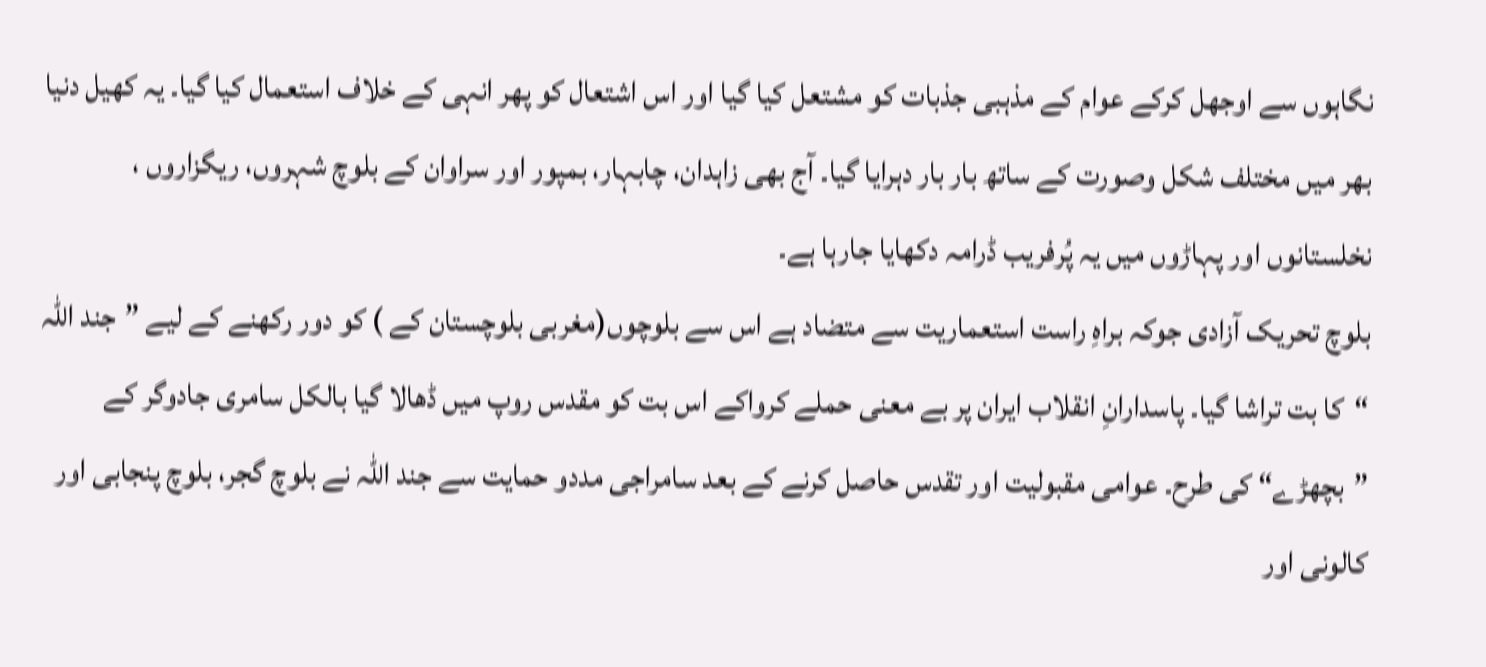نگاہوں سے اوجھل کرکے عوام کے مذہبی جذبات کو مشتعل کیا گیا اور اس اشتعال کو پھر انہی کے خلاف استعمال کیا گیا۔ یہ کھیل دنیا بھر میں مختلف شکل وصورت کے ساتھ بار بار دہرایا گیا۔ آج بھی زاہدان، چابہار، بمپور اور سراوان کے بلوچ شہروں، ریگزاروں ، نخلستانوں اور پہاڑوں میں یہ پُرفریب ڈرامہ دکھایا جارہا ہے۔
بلوچ تحریک آزادی جوکہ براہِ راست استعماریت سے متضاد ہے اس سے بلوچوں(مغربی بلوچستان کے ) کو دور رکھنے کے لیے ”جند اللہ “کا بت تراشا گیا۔ پاسدارانِ انقلاب ایران پر بے معنی حملے کرواکے اس بت کو مقدس روپ میں ڈھالا گیا بالکل سامری جادوگر کے ”بچھڑے“ کی طرح۔ عوامی مقبولیت اور تقدس حاصل کرنے کے بعد سامراجی مددو حمایت سے جند اللہ نے بلوچ گجر، بلوچ پنجابی اور کالونی اور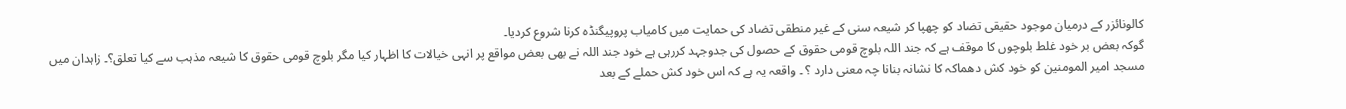کالونائزر کے درمیان موجود حقیقی تضاد کو چھپا کر شیعہ سنی کے غیر منطقی تضاد کی حمایت میں کامیاب پروپیگنڈہ کرنا شروع کردیا۔
گوکہ بعض بر خود غلط بلوچوں کا موقف ہے کہ جند اللہ بلوچ قومی حقوق کے حصول کی جدوجہد کررہی ہے خود جند اللہ نے بھی بعض مواقع پر انہی خیالات کا اظہار کیا مگر بلوچ قومی حقوق کا شیعہ مذہب سے کیا تعلق؟۔ زاہدان میں مسجد امیر المومنین کو خود کش دھماکہ کا نشانہ بنانا چہ معنی دارد ؟ ۔ واقعہ یہ ہے کہ اس خود کش حملے کے بعد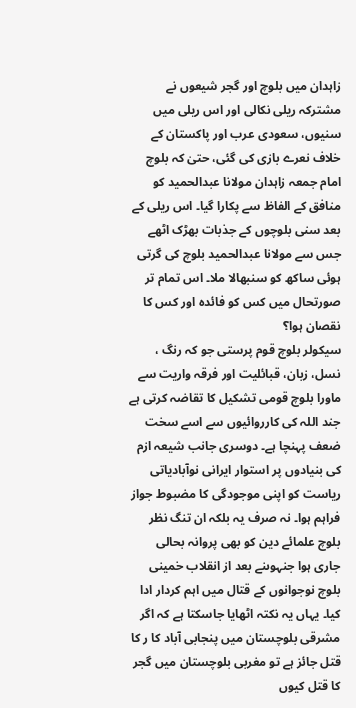زاہدان میں بلوچ اور گجر شیعوں نے مشترکہ ریلی نکالی اور اس ریلی میں سنیوں، سعودی عرب اور پاکستان کے خلاف نعرے بازی کی گئی، حتیٰ کہ بلوچ امام جمعہ زاہدان مولانا عبدالحمید کو منافق کے الفاظ سے پکارا گیا۔ اس ریلی کے بعد سنی بلوچوں کے جذبات بھڑک اٹھے جس سے مولانا عبدالحمید بلوچ کی گرتی ہوئی ساکھ کو سنبھالا ملا۔ اس تمام تر صورتحال میں کس کو فائدہ اور کس کا نقصان ہوا؟
سیکولر بلوچ قوم پرستی جو کہ رنگ ، نسل، زبان، قبائلیت اور فرقہ واریت سے ماورا بلوچ قومی تشکیل کا تقاضہ کرتی ہے جند اللہ کی کارروائیوں سے اسے سخت ضعف پہنچا ہے۔ دوسری جانب شیعہ ازم کی بنیادوں پر استوار ایرانی نوآبادیاتی ریاست کو اپنی موجودگی کا مضبوط جواز فراہم ہوا۔ نہ صرف یہ بلکہ ان تنگ نظر بلوچ علمائے دین کو بھی پروانہ بحالی جاری ہوا جنہوںنے بعد از انقلاب خمینی بلوچ نوجوانوں کے قتال میں اہم کردار ادا کیا۔ یہاں یہ نکتہ اٹھایا جاسکتا ہے کہ اگر مشرقی بلوچستان میں پنجابی آباد کا ر کا قتل جائز ہے تو مغربی بلوچستان میں گجر کا قتل کیوں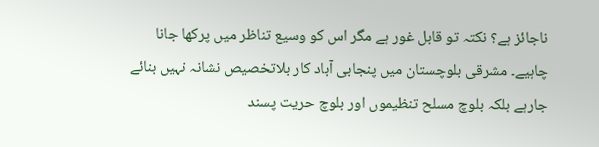ناجائز ہے؟ نکتہ تو قابل غور ہے مگر اس کو وسیع تناظر میں پرکھا جانا چاہیے۔ مشرقی بلوچستان میں پنجابی آباد کار بلاتخصیص نشانہ نہیں بنائے جارہے بلکہ بلوچ مسلح تنظیموں اور بلوچ حریت پسند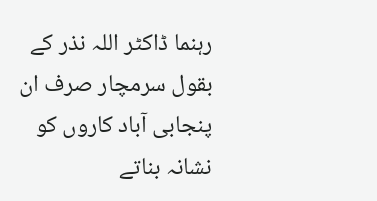رہنما ڈاکٹر اللہ نذر کے بقول سرمچار صرف ان پنجابی آباد کاروں کو نشانہ بناتے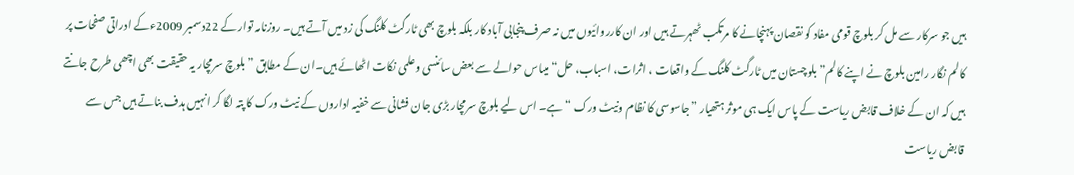ہیں جو سرکار سے مل کر بلوچ قومی مفاد کو نقصان پہنچانے کا مرتکب ٹھہرتے ہیں اور ان کارروائیوں میں نہ صرف پنجابی آباد کار بلکہ بلوچ بھی ٹارگٹ کلنگ کی زد میں آتے ہیں۔ روزنامہ توار کے 22دسمبر 2009ءکے ادراتی صفحات پر کالم نگار رامین بلوچ نے اپنے کالم”بلوچستان میں ٹارگٹ کلنگ کے واقعات ، اثرات، اسباب، حل“میںاس حوالے سے بعض سائنسی وعلمی نکات اٹھائے ہیں۔ان کے مطابق ”بلوچ سرمچار یہ حقیقت بھی اچھی طرح جانتے ہیں کہ ان کے خلاف قابض ریاست کے پاس ایک ہی موثر ہتھیار ”جاسوسی کا نظام ونیٹ ورک “ ہے۔ اس لیے بلوچ سرمچار بڑی جان فشانی سے خفیہ اداروں کے نیٹ ورک کا پتہ لگا کر انہیں ہدف بناتے ہیں جس سے قابض ریاست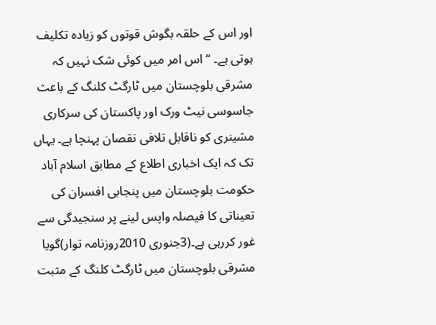اور اس کے حلقہ بگوش قوتوں کو زیادہ تکلیف ہوتی ہے۔ “ اس امر میں کوئی شک نہیں کہ مشرقی بلوچستان میں ٹارگٹ کلنگ کے باعث جاسوسی نیٹ ورک اور پاکستان کی سرکاری مشینری کو ناقابل تلافی نقصان پہنچا ہے۔ یہاں تک کہ ایک اخباری اطلاع کے مطابق اسلام آباد حکومت بلوچستان میں پنجابی افسران کی تعیناتی کا فیصلہ واپس لینے پر سنجیدگی سے غور کررہی ہے۔(3جنوری 2010روزنامہ توار)گویا مشرقی بلوچستان میں ٹارگٹ کلنگ کے مثبت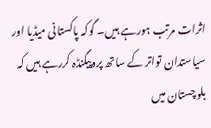اثرات مرتب ہورہے ہیں۔ گوکہ پاکستانی میڈیا اور سیاستدان تواتر کے ساتھ پروپیگنڈہ کررہے ہیں کہ بلوچستان میں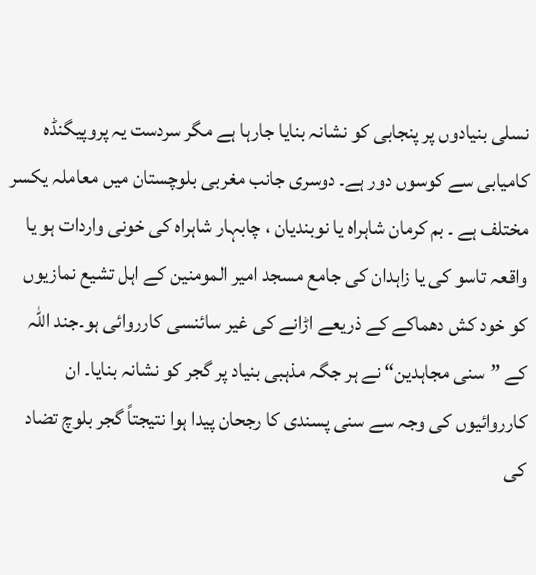نسلی بنیادوں پر پنجابی کو نشانہ بنایا جارہا ہے مگر سردست یہ پروپیگنڈہ کامیابی سے کوسوں دور ہے۔ دوسری جانب مغربی بلوچستان میں معاملہ یکسر مختلف ہے ۔ بم کرمان شاہراہ یا نوبندیان ، چابہار شاہراہ کی خونی واردات ہو یا واقعہ تاسو کی یا زاہدان کی جامع مسجد امیر المومنین کے اہل تشیع نمازیوں کو خود کش دھماکے کے ذریعے اڑانے کی غیر سائنسی کارروائی ہو۔جند اللہ کے ”سنی مجاہدین“ نے ہر جگہ مذہبی بنیاد پر گجر کو نشانہ بنایا۔ ان کارروائیوں کی وجہ سے سنی پسندی کا رجحان پیدا ہوا نتیجتاً گجر بلوچ تضاد کی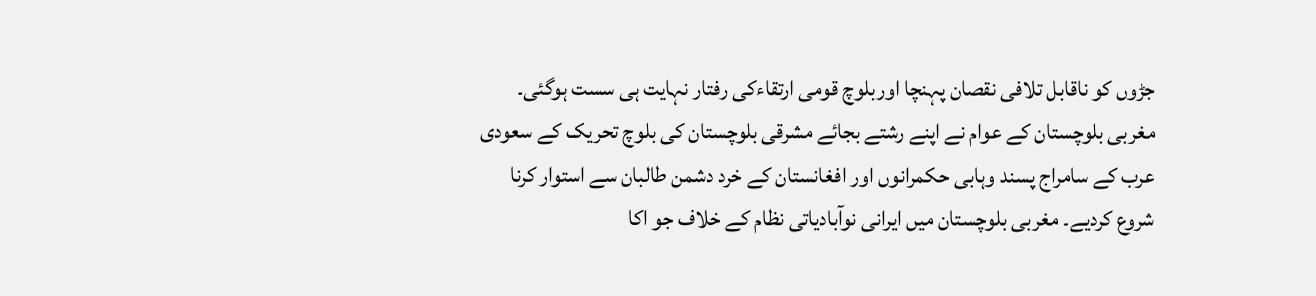جڑوں کو ناقابل تلافی نقصان پہنچا اوربلوچ قومی ارتقاءکی رفتار نہایت ہی سست ہوگئی۔ مغربی بلوچستان کے عوام نے اپنے رشتے بجائے مشرقی بلوچستان کی بلوچ تحریک کے سعودی عرب کے سامراج پسند وہابی حکمرانوں اور افغانستان کے خرد دشمن طالبان سے استوار کرنا شروع کردیے۔ مغربی بلوچستان میں ایرانی نوآبادیاتی نظام کے خلاف جو اکا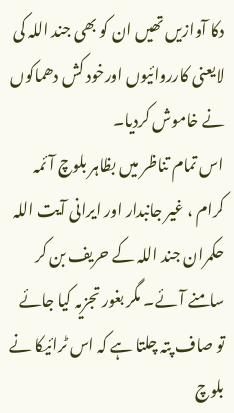دکا آوازیں تھیں ان کو بھی جند اللہ کی لایعنی کارروائیوں اورخود کش دھماکوں نے خاموش کردیا۔
اس تمام تناظر میں بظاہر بلوچ آئمہ کرام ، غیر جانبدار اور ایرانی آیت اللہ حکمران جند اللہ کے حریف بن کر سامنے آئے۔ مگر بغور تجزیہ کیا جائے تو صاف پتہ چلتا ہے کہ اس ٹرائیکا نے بلوچ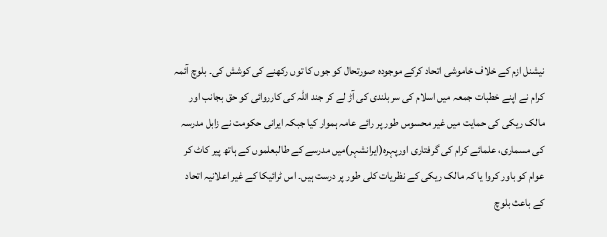نیشنل ازم کے خلاف خاموشی اتحاد کرکے موجودہ صورتحال کو جوں کا توں رکھنے کی کوشش کی۔ بلوچ آئمہ کرام نے اپنے خطبات جمعہ میں اسلام کی سربلندی کی آڑ لے کر جند اللہ کی کارروائی کو حق بجانب اور مالک ریکی کی حمایت میں غیر محسوس طور پر رائے عامہ ہموار کیا جبکہ ایرانی حکومت نے زابل مدرسہ کی مسماری، علمائے کرام کی گرفتاری اورپہرہ(ایرانشہر)میں مدرسے کے طالبعلموں کے ہاتھ پیر کاٹ کر عوام کو باور کروا یا کہ مالک ریکی کے نظریات کلی طور پر درست ہیں۔ اس ٹرائیکا کے غیر اعلانیہ اتحاد کے باعث بلوچ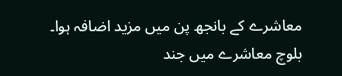معاشرے کے بانجھ پن میں مزید اضافہ ہوا۔
بلوچ معاشرے میں جند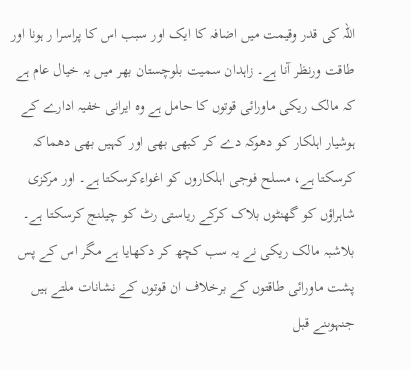اللہ کی قدر وقیمت میں اضافہ کا ایک اور سبب اس کا پراسرا ر ہونا اور طاقت ورنظر آنا ہے۔ زاہدان سمیت بلوچستان بھر میں یہ خیال عام ہے کہ مالک ریکی ماورائی قوتوں کا حامل ہے وہ ایرانی خفیہ ادارے کے ہوشیار اہلکار کو دھوکہ دے کر کبھی بھی اور کہیں بھی دھماکہ کرسکتا ہے، مسلح فوجی اہلکاروں کو اغواءکرسکتا ہے۔ اور مرکزی شاہراؤں کو گھنٹوں بلاک کرکے ریاستی رٹ کو چیلنج کرسکتا ہے۔ بلاشبہ مالک ریکی نے یہ سب کچھ کر دکھایا ہے مگر اس کے پس پشت ماورائی طاقتوں کے برخلاف ان قوتوں کے نشانات ملتے ہیں جنہوںنے قبل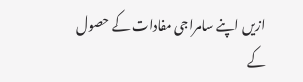ازیں اپنے سامراجی مفادات کے حصول کے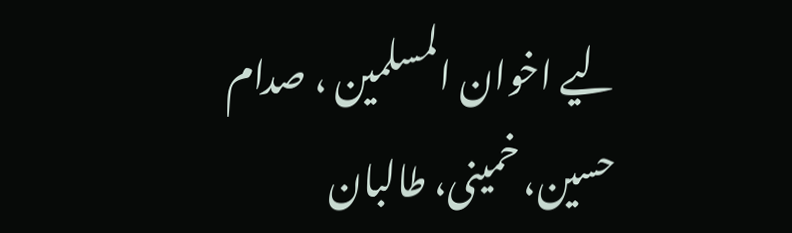لیے اخوان المسلمین ، صدام حسین، خمینی، طالبان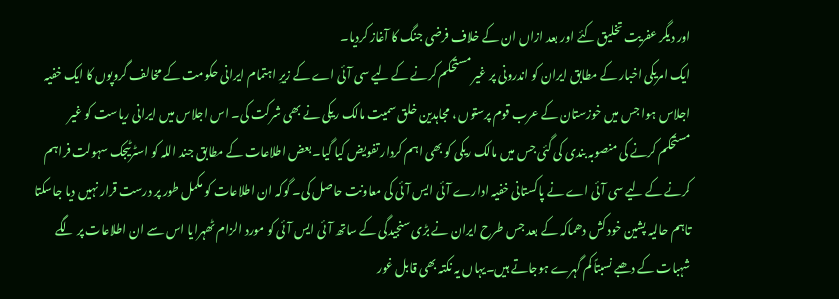اور دیگر عفریت تخلیق کئے اور بعد ازاں ان کے خلاف فرضی جنگ کا آغاز کردیا۔
ایک امریکی اخبار کے مطابق ایران کو اندرونی پر غیر مستحکم کرنے کے لیے سی آئی اے کے زیرِ اہتمام ایرانی حکومت کے مخالف گروپوں کا ایک خفیہ اجلاس ہوا جس میں خوزستان کے عرب قوم پرستوں ، مجاہدین خلق سمیت مالک ریکی نے بھی شرکت کی۔ اس اجلاس میں ایرانی ریاست کو غیر مستحکم کرنے کی منصوبہ بندی کی گئی جس میں مالک ریکی کو بھی اہم کردار تفویض کیا گیا۔بعض اطلاعات کے مطابق جند اللہ کو اسٹرٹیجک سہولت فراہم کرنے کے لیے سی آئی اے نے پاکستانی خفیہ ادارے آئی ایس آئی کی معاونت حاصل کی۔ گوکہ ان اطلاعات کو مکمل طور پر درست قرار نہیں دیا جاسکتا تاہم حالیہ پشین خود کش دھماکہ کے بعد جس طرح ایران نے بڑی سنجیدگی کے ساتھ آئی ایس آئی کو مورد الزام ٹھہرایا اس سے ان اطلاعات پر لگے شہبات کے دھبے نسبتاً کم گہرے ہوجاتے ہیں۔یہاں یہ نکتہ بھی قابل غور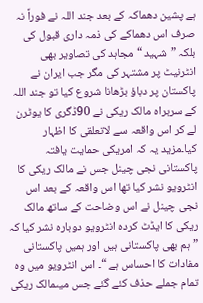ہے پشین دھماکہ کے بعد جند اللہ نے فوراً نہ صرف اس دھماکے کی ذمہ داری قبول کی بلکہ ”شہید “ مجاہد کی تصاویر بھی انٹرنیٹ پر مشتہر کی مگر جب ایران نے پاکستان پر دباؤ بڑھانا شروع کیا تو جند اللہ کے سربراہ مالک ریکی نے 90ڈگری کا یوٹرن لے کر اس واقعہ سے لاتعلقی کا اظہار کیا۔مزید یہ کہ امریکی حمایت یافتہ پاکستانی نجی چینل جس نے مالک ریکی کا انٹرویو نشر کیا تھا اس واقعہ کے بعد اس نجی چینل نے اس وضاحت کے ساتھ مالک ریکی کا ایڈٹ کردہ انٹرویو دوبارہ نشر کیا کہ ”ہم بھی پاکستانی ہیں اور ہمیں پاکستانی مفادات کا احساس ہے “۔ اس انٹرویو میں وہ تمام جملے حذف کئے گئے جس میںمالک ریکی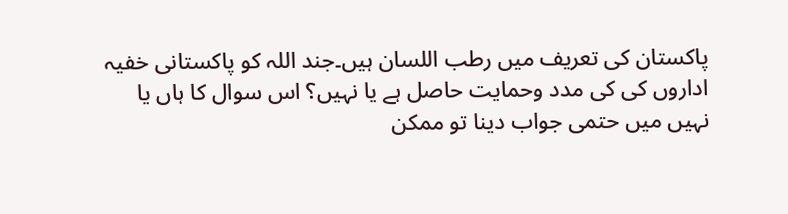پاکستان کی تعریف میں رطب اللسان ہیں۔جند اللہ کو پاکستانی خفیہ اداروں کی کی مدد وحمایت حاصل ہے یا نہیں؟ اس سوال کا ہاں یا نہیں میں حتمی جواب دینا تو ممکن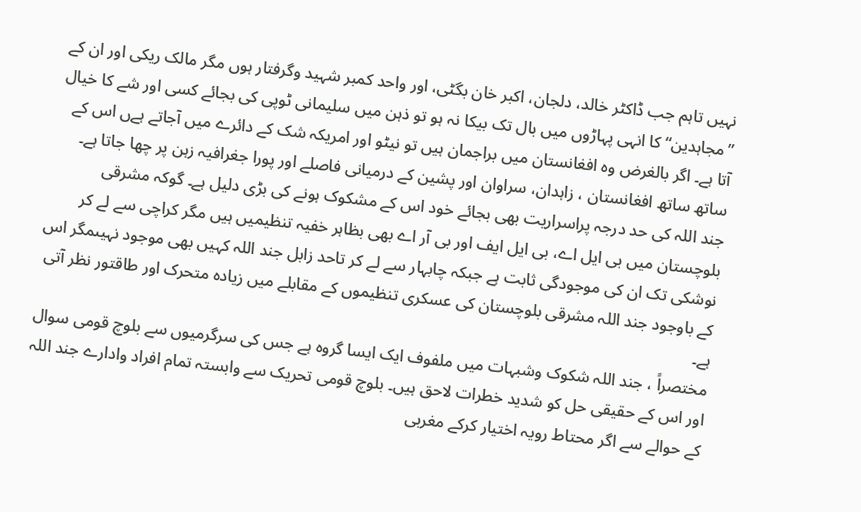نہیں تاہم جب ڈاکٹر خالد، دلجان، اکبر خان بگٹی، اور واحد کمبر شہید وگرفتار ہوں مگر مالک ریکی اور ان کے ”مجاہدین“ کا انہی پہاڑوں میں بال تک بیکا نہ ہو تو ذہن میں سلیمانی ٹوپی کی بجائے کسی اور شے کا خیال آتا ہے۔ اگر بالغرض وہ افغانستان میں براجمان ہیں تو نیٹو اور امریکہ شک کے دائرے میں آجاتے ہےں اس کے ساتھ ساتھ افغانستان ، زاہدان، سراوان اور پشین کے درمیانی فاصلے اور پورا جغرافیہ زہن پر چھا جاتا ہے۔
جند اللہ کی حد درجہ پراسراریت بھی بجائے خود اس کے مشکوک ہونے کی بڑی دلیل ہے۔ گوکہ مشرقی بلوچستان میں بی ایل اے، بی ایل ایف اور بی آر اے بھی بظاہر خفیہ تنظیمیں ہیں مگر کراچی سے لے کر نوشکی تک ان کی موجودگی ثابت ہے جبکہ چابہار سے لے کر تاحد زابل جند اللہ کہیں بھی موجود نہیںمگر اس کے باوجود جند اللہ مشرقی بلوچستان کی عسکری تنظیموں کے مقابلے میں زیادہ متحرک اور طاقتور نظر آتی ہے۔
مختصراً ، جند اللہ شکوک وشبہات میں ملفوف ایک ایسا گروہ ہے جس کی سرگرمیوں سے بلوچ قومی سوال اور اس کے حقیقی حل کو شدید خطرات لاحق ہیں۔ بلوچ قومی تحریک سے وابستہ تمام افراد وادارے جند اللہ کے حوالے سے اگر محتاط رویہ اختیار کرکے مغربی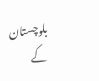بلوچستان کے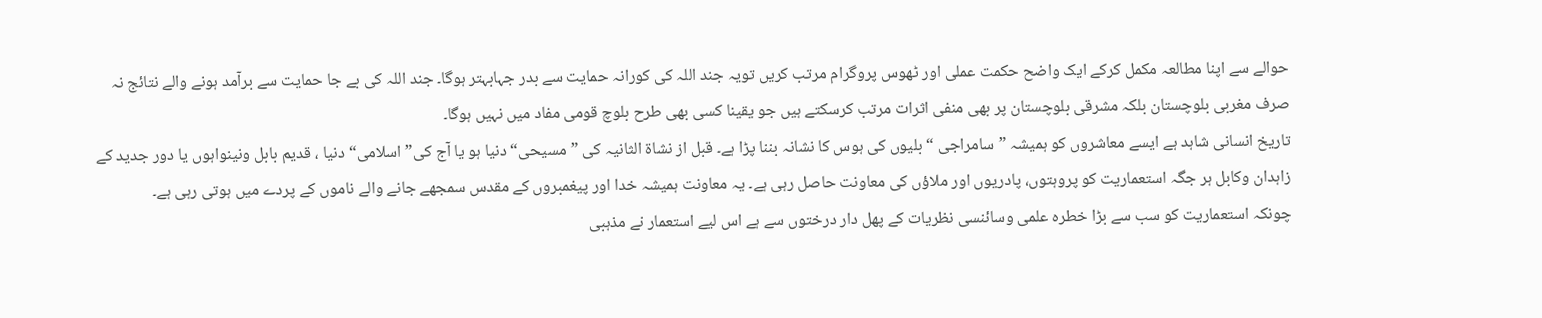حوالے سے اپنا مطالعہ مکمل کرکے ایک واضح حکمت عملی اور ٹھوس پروگرام مرتب کریں تویہ جند اللہ کی کورانہ حمایت سے بدر جہابہتر ہوگا۔ جند اللہ کی بے جا حمایت سے برآمد ہونے والے نتائج نہ صرف مغربی بلوچستان بلکہ مشرقی بلوچستان پر بھی منفی اثرات مرتب کرسکتے ہیں جو یقینا کسی بھی طرح بلوچ قومی مفاد میں نہیں ہوگا۔
تاریخ انسانی شاہد ہے ایسے معاشروں کو ہمیشہ ”سامراجی “ بلیوں کی ہوس کا نشانہ بننا پڑا ہے۔ قبل از نشاة الثانیہ کی ”مسیحی“ دنیا ہو یا آج کی” اسلامی“ دنیا ، قدیم بابل ونینواہوں یا دور جدید کے زاہدان وکابل ہر جگہ استعماریت کو پروہتوں، پادریوں اور ملاؤں کی معاونت حاصل رہی ہے۔ یہ معاونت ہمیشہ خدا اور پیغمبروں کے مقدس سمجھے جانے والے ناموں کے پردے میں ہوتی رہی ہے۔
چونکہ استعماریت کو سب سے بڑا خطرہ علمی وسائنسی نظریات کے پھل دار درختوں سے ہے اس لیے استعمار نے مذہبی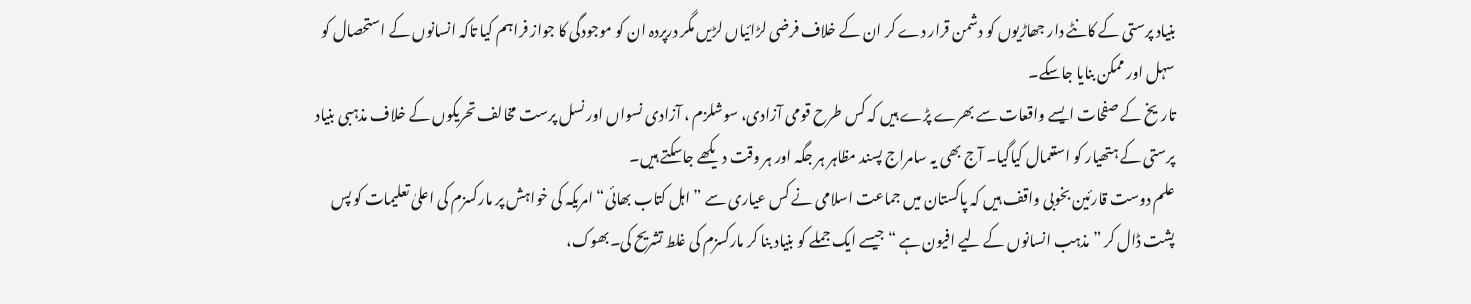بنیاد پرستی کے کانٹے دار جھاڑیوں کو دشمن قرار دے کر ان کے خلاف فرضی لڑائیاں لڑیں مگر درپردہ ان کو موجودگی کا جواز فراہم کیا تاکہ انسانوں کے استحصال کو سہل اور ممکن بنایا جاسکے۔
تاریخ کے صفحات ایسے واقعات سے بھرے پڑے ہیں کہ کس طرح قومی آزادی، سوشلزم ، آزادی نسواں اور نسل پرست مخالف تحریکوں کے خلاف مذہبی بنیاد پرستی کے ہتھیار کو استعمال کیاگیا۔ آج بھی یہ سامراج پسند مظاہر ہر جگہ اور ہر وقت دیکھے جاسکتے ہیں۔
علم دوست قارئین بخوبی واقف ہیں کہ پاکستان میں جماعت اسلامی نے کس عیاری سے ” اہل کتاب بھائی“ امریکہ کی خواہش پر مارکسزم کی اعلیٰ تعلیمات کو پس پشت ڈال کر ”مذہب انسانوں کے لیے افیون ہے “ جیسے ایک جملے کو بنیاد بنا کر مارکسزم کی غلط تشریح کی۔بھوک،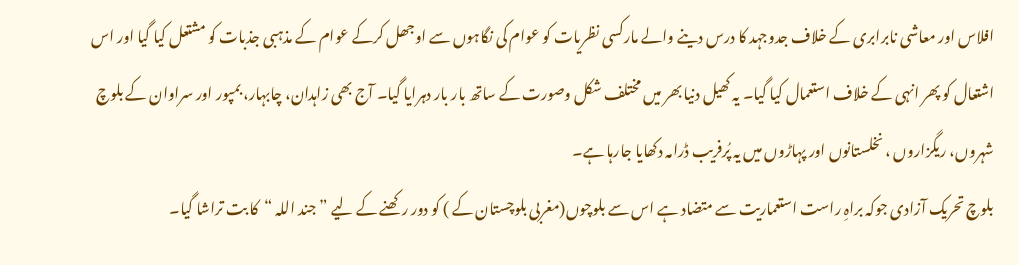افلاس اور معاشی نابرابری کے خلاف جدوجہد کا درس دینے والے مارکسی نظریات کو عوام کی نگاہوں سے اوجھل کرکے عوام کے مذہبی جذبات کو مشتعل کیا گیا اور اس اشتعال کو پھر انہی کے خلاف استعمال کیا گیا۔ یہ کھیل دنیا بھر میں مختلف شکل وصورت کے ساتھ بار بار دہرایا گیا۔ آج بھی زاہدان، چابہار، بمپور اور سراوان کے بلوچ شہروں، ریگزاروں ، نخلستانوں اور پہاڑوں میں یہ پُرفریب ڈرامہ دکھایا جارہا ہے۔
بلوچ تحریک آزادی جوکہ براہِ راست استعماریت سے متضاد ہے اس سے بلوچوں(مغربی بلوچستان کے ) کو دور رکھنے کے لیے ”جند اللہ “کا بت تراشا گیا۔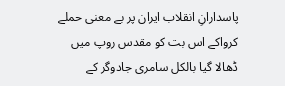پاسدارانِ انقلاب ایران پر بے معنی حملے کرواکے اس بت کو مقدس روپ میں ڈھالا گیا بالکل سامری جادوگر کے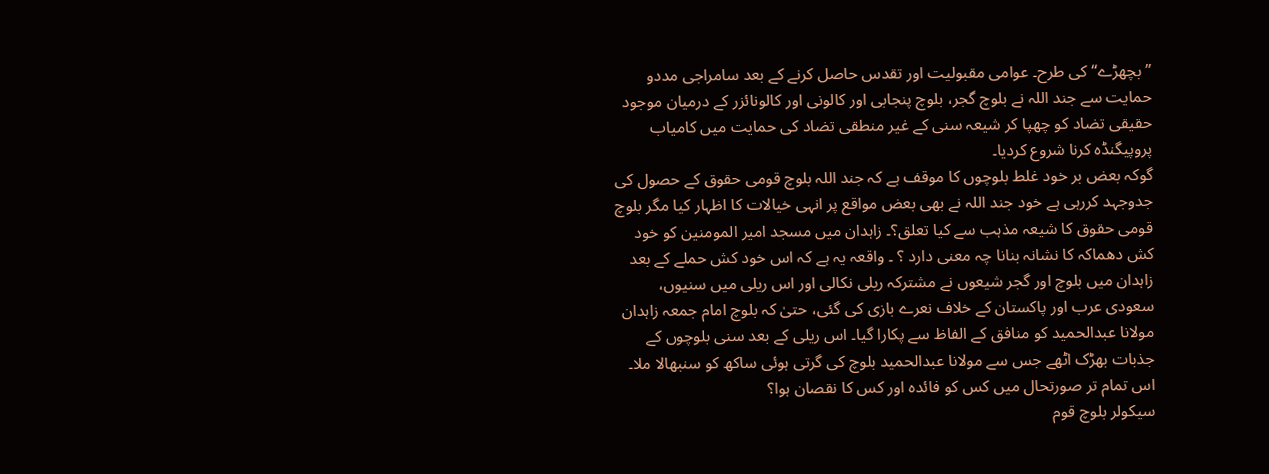”بچھڑے“ کی طرح۔ عوامی مقبولیت اور تقدس حاصل کرنے کے بعد سامراجی مددو حمایت سے جند اللہ نے بلوچ گجر، بلوچ پنجابی اور کالونی اور کالونائزر کے درمیان موجود حقیقی تضاد کو چھپا کر شیعہ سنی کے غیر منطقی تضاد کی حمایت میں کامیاب پروپیگنڈہ کرنا شروع کردیا۔
گوکہ بعض بر خود غلط بلوچوں کا موقف ہے کہ جند اللہ بلوچ قومی حقوق کے حصول کی جدوجہد کررہی ہے خود جند اللہ نے بھی بعض مواقع پر انہی خیالات کا اظہار کیا مگر بلوچ قومی حقوق کا شیعہ مذہب سے کیا تعلق؟۔ زاہدان میں مسجد امیر المومنین کو خود کش دھماکہ کا نشانہ بنانا چہ معنی دارد ؟ ۔ واقعہ یہ ہے کہ اس خود کش حملے کے بعد زاہدان میں بلوچ اور گجر شیعوں نے مشترکہ ریلی نکالی اور اس ریلی میں سنیوں، سعودی عرب اور پاکستان کے خلاف نعرے بازی کی گئی، حتیٰ کہ بلوچ امام جمعہ زاہدان مولانا عبدالحمید کو منافق کے الفاظ سے پکارا گیا۔ اس ریلی کے بعد سنی بلوچوں کے جذبات بھڑک اٹھے جس سے مولانا عبدالحمید بلوچ کی گرتی ہوئی ساکھ کو سنبھالا ملا۔ اس تمام تر صورتحال میں کس کو فائدہ اور کس کا نقصان ہوا؟
سیکولر بلوچ قوم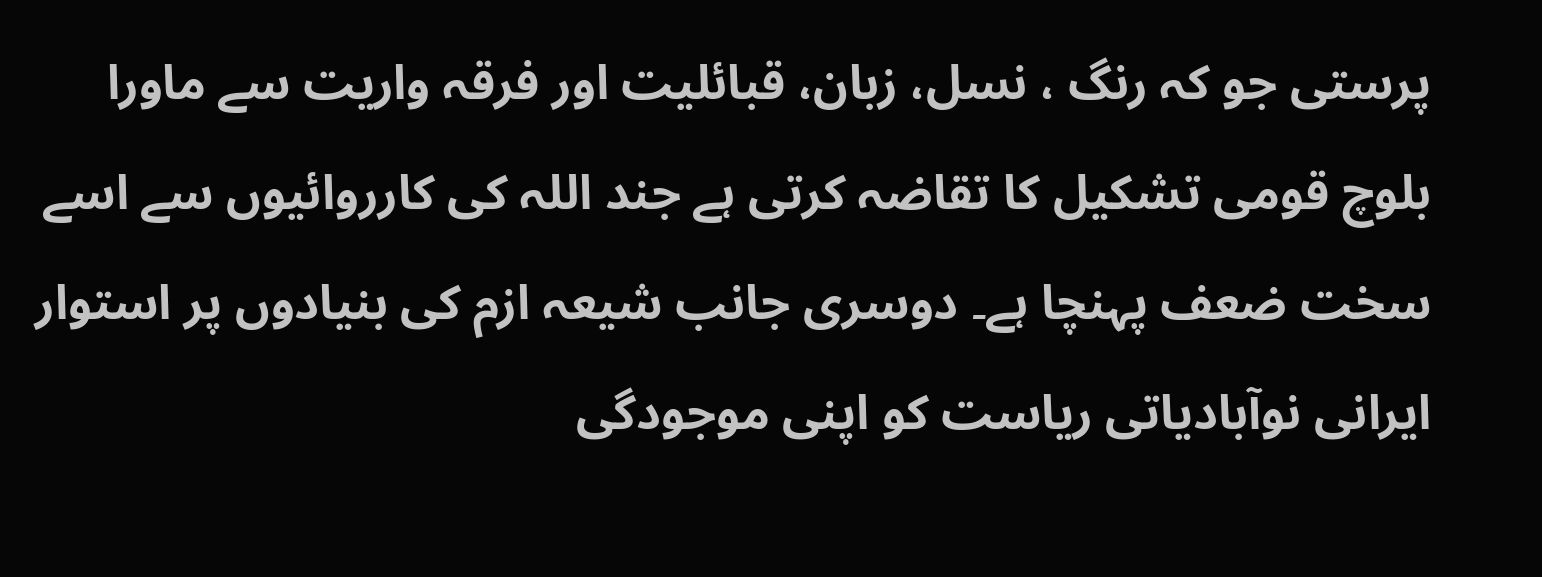پرستی جو کہ رنگ ، نسل، زبان، قبائلیت اور فرقہ واریت سے ماورا بلوچ قومی تشکیل کا تقاضہ کرتی ہے جند اللہ کی کارروائیوں سے اسے سخت ضعف پہنچا ہے۔ دوسری جانب شیعہ ازم کی بنیادوں پر استوار ایرانی نوآبادیاتی ریاست کو اپنی موجودگی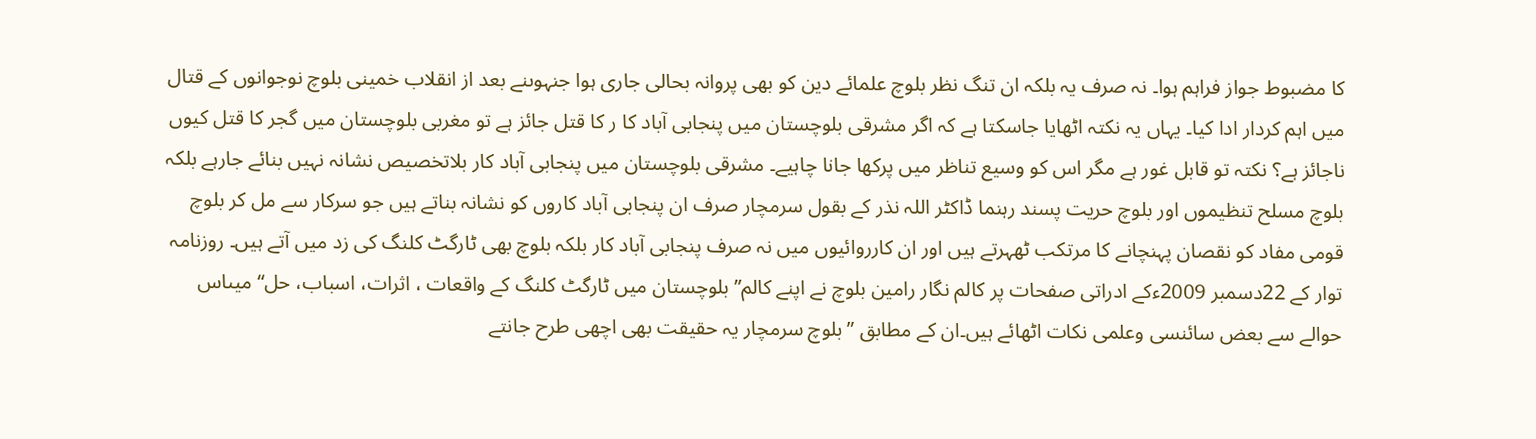کا مضبوط جواز فراہم ہوا۔ نہ صرف یہ بلکہ ان تنگ نظر بلوچ علمائے دین کو بھی پروانہ بحالی جاری ہوا جنہوںنے بعد از انقلاب خمینی بلوچ نوجوانوں کے قتال میں اہم کردار ادا کیا۔ یہاں یہ نکتہ اٹھایا جاسکتا ہے کہ اگر مشرقی بلوچستان میں پنجابی آباد کا ر کا قتل جائز ہے تو مغربی بلوچستان میں گجر کا قتل کیوں ناجائز ہے؟ نکتہ تو قابل غور ہے مگر اس کو وسیع تناظر میں پرکھا جانا چاہیے۔ مشرقی بلوچستان میں پنجابی آباد کار بلاتخصیص نشانہ نہیں بنائے جارہے بلکہ بلوچ مسلح تنظیموں اور بلوچ حریت پسند رہنما ڈاکٹر اللہ نذر کے بقول سرمچار صرف ان پنجابی آباد کاروں کو نشانہ بناتے ہیں جو سرکار سے مل کر بلوچ قومی مفاد کو نقصان پہنچانے کا مرتکب ٹھہرتے ہیں اور ان کارروائیوں میں نہ صرف پنجابی آباد کار بلکہ بلوچ بھی ٹارگٹ کلنگ کی زد میں آتے ہیں۔ روزنامہ توار کے 22دسمبر 2009ءکے ادراتی صفحات پر کالم نگار رامین بلوچ نے اپنے کالم”بلوچستان میں ٹارگٹ کلنگ کے واقعات ، اثرات، اسباب، حل“میںاس حوالے سے بعض سائنسی وعلمی نکات اٹھائے ہیں۔ان کے مطابق ”بلوچ سرمچار یہ حقیقت بھی اچھی طرح جانتے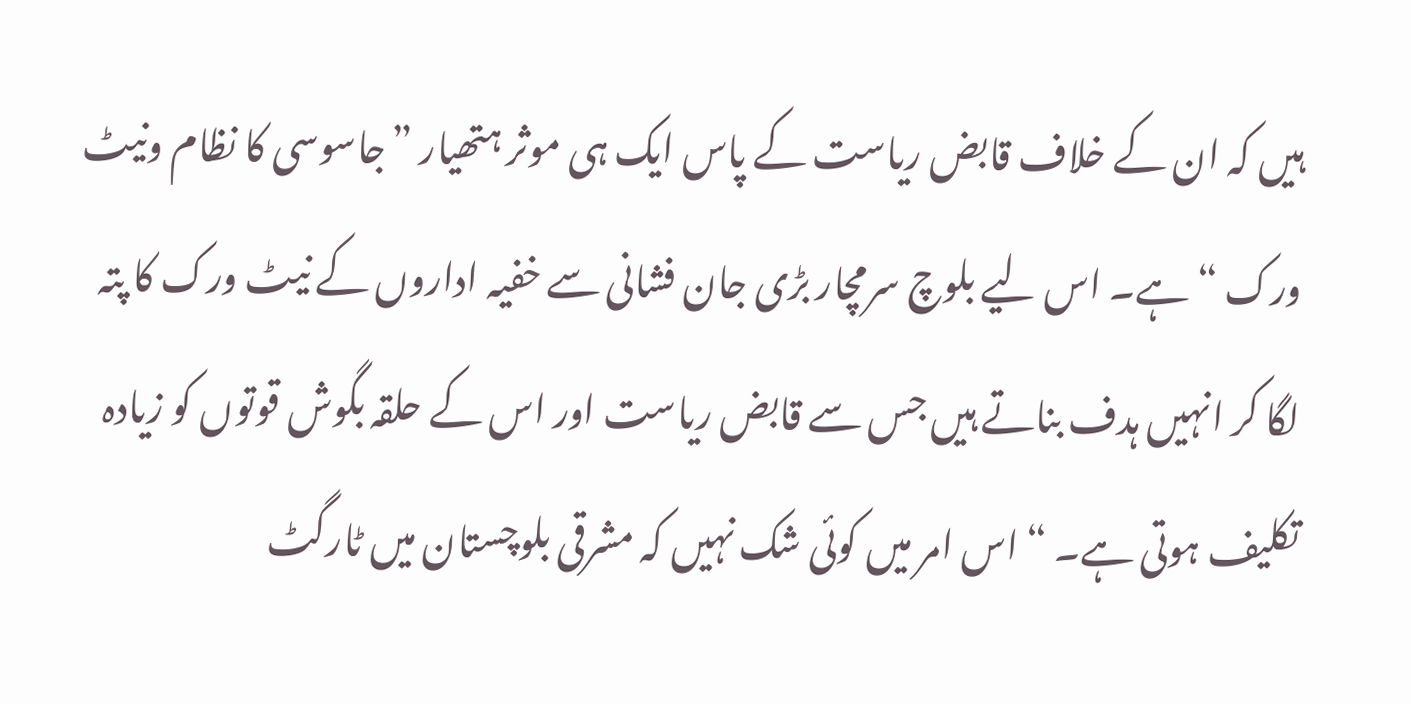ہیں کہ ان کے خلاف قابض ریاست کے پاس ایک ہی موثر ہتھیار ”جاسوسی کا نظام ونیٹ ورک “ ہے۔ اس لیے بلوچ سرمچار بڑی جان فشانی سے خفیہ اداروں کے نیٹ ورک کا پتہ لگا کر انہیں ہدف بناتے ہیں جس سے قابض ریاست اور اس کے حلقہ بگوش قوتوں کو زیادہ تکلیف ہوتی ہے۔ “ اس امر میں کوئی شک نہیں کہ مشرقی بلوچستان میں ٹارگٹ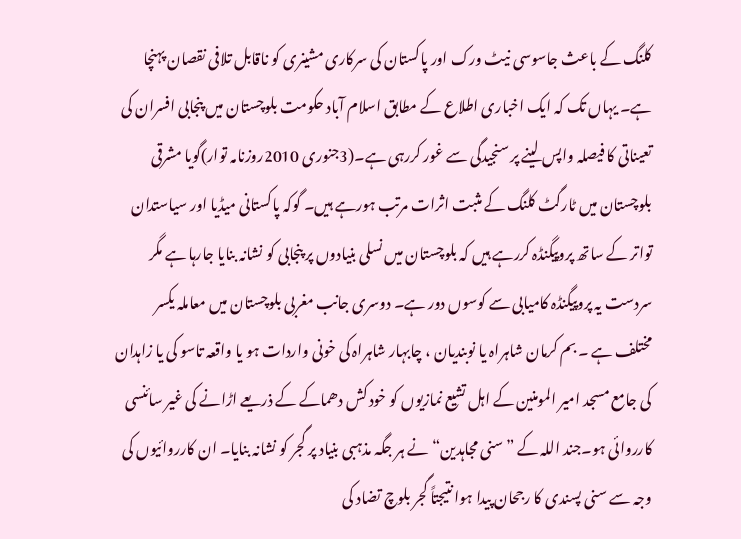کلنگ کے باعث جاسوسی نیٹ ورک اور پاکستان کی سرکاری مشینری کو ناقابل تلافی نقصان پہنچا ہے۔ یہاں تک کہ ایک اخباری اطلاع کے مطابق اسلام آباد حکومت بلوچستان میں پنجابی افسران کی تعیناتی کا فیصلہ واپس لینے پر سنجیدگی سے غور کررہی ہے۔(3جنوری 2010روزنامہ توار)گویا مشرقی بلوچستان میں ٹارگٹ کلنگ کے مثبت اثرات مرتب ہورہے ہیں۔ گوکہ پاکستانی میڈیا اور سیاستدان تواتر کے ساتھ پروپیگنڈہ کررہے ہیں کہ بلوچستان میں نسلی بنیادوں پر پنجابی کو نشانہ بنایا جارہا ہے مگر سردست یہ پروپیگنڈہ کامیابی سے کوسوں دور ہے۔ دوسری جانب مغربی بلوچستان میں معاملہ یکسر مختلف ہے ۔ بم کرمان شاہراہ یا نوبندیان ، چابہار شاہراہ کی خونی واردات ہو یا واقعہ تاسو کی یا زاہدان کی جامع مسجد امیر المومنین کے اہل تشیع نمازیوں کو خود کش دھماکے کے ذریعے اڑانے کی غیر سائنسی کارروائی ہو۔جند اللہ کے ”سنی مجاہدین“ نے ہر جگہ مذہبی بنیاد پر گجر کو نشانہ بنایا۔ ان کارروائیوں کی وجہ سے سنی پسندی کا رجحان پیدا ہوا نتیجتاً گجر بلوچ تضاد کی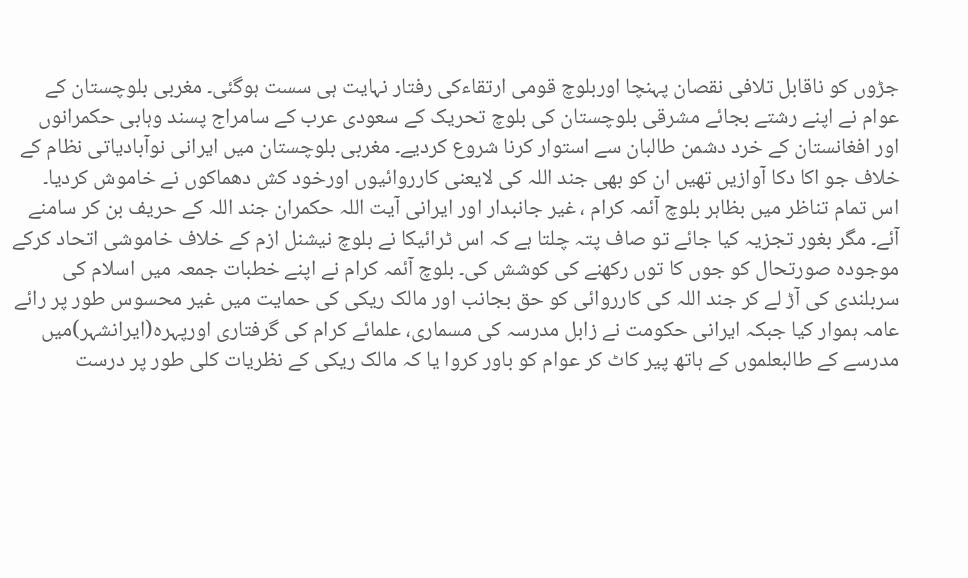جڑوں کو ناقابل تلافی نقصان پہنچا اوربلوچ قومی ارتقاءکی رفتار نہایت ہی سست ہوگئی۔ مغربی بلوچستان کے عوام نے اپنے رشتے بجائے مشرقی بلوچستان کی بلوچ تحریک کے سعودی عرب کے سامراج پسند وہابی حکمرانوں اور افغانستان کے خرد دشمن طالبان سے استوار کرنا شروع کردیے۔ مغربی بلوچستان میں ایرانی نوآبادیاتی نظام کے خلاف جو اکا دکا آوازیں تھیں ان کو بھی جند اللہ کی لایعنی کارروائیوں اورخود کش دھماکوں نے خاموش کردیا۔
اس تمام تناظر میں بظاہر بلوچ آئمہ کرام ، غیر جانبدار اور ایرانی آیت اللہ حکمران جند اللہ کے حریف بن کر سامنے آئے۔ مگر بغور تجزیہ کیا جائے تو صاف پتہ چلتا ہے کہ اس ٹرائیکا نے بلوچ نیشنل ازم کے خلاف خاموشی اتحاد کرکے موجودہ صورتحال کو جوں کا توں رکھنے کی کوشش کی۔ بلوچ آئمہ کرام نے اپنے خطبات جمعہ میں اسلام کی سربلندی کی آڑ لے کر جند اللہ کی کارروائی کو حق بجانب اور مالک ریکی کی حمایت میں غیر محسوس طور پر رائے عامہ ہموار کیا جبکہ ایرانی حکومت نے زابل مدرسہ کی مسماری، علمائے کرام کی گرفتاری اورپہرہ(ایرانشہر)میں مدرسے کے طالبعلموں کے ہاتھ پیر کاٹ کر عوام کو باور کروا یا کہ مالک ریکی کے نظریات کلی طور پر درست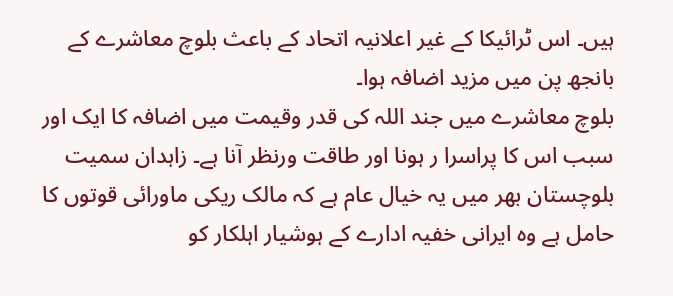ہیں۔ اس ٹرائیکا کے غیر اعلانیہ اتحاد کے باعث بلوچ معاشرے کے بانجھ پن میں مزید اضافہ ہوا۔
بلوچ معاشرے میں جند اللہ کی قدر وقیمت میں اضافہ کا ایک اور سبب اس کا پراسرا ر ہونا اور طاقت ورنظر آنا ہے۔ زاہدان سمیت بلوچستان بھر میں یہ خیال عام ہے کہ مالک ریکی ماورائی قوتوں کا حامل ہے وہ ایرانی خفیہ ادارے کے ہوشیار اہلکار کو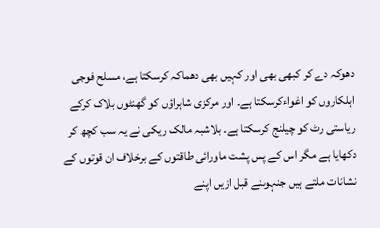دھوکہ دے کر کبھی بھی اور کہیں بھی دھماکہ کرسکتا ہے، مسلح فوجی اہلکاروں کو اغواءکرسکتا ہے۔ اور مرکزی شاہراؤں کو گھنٹوں بلاک کرکے ریاستی رٹ کو چیلنج کرسکتا ہے۔ بلاشبہ مالک ریکی نے یہ سب کچھ کر دکھایا ہے مگر اس کے پس پشت ماورائی طاقتوں کے برخلاف ان قوتوں کے نشانات ملتے ہیں جنہوںنے قبل ازیں اپنے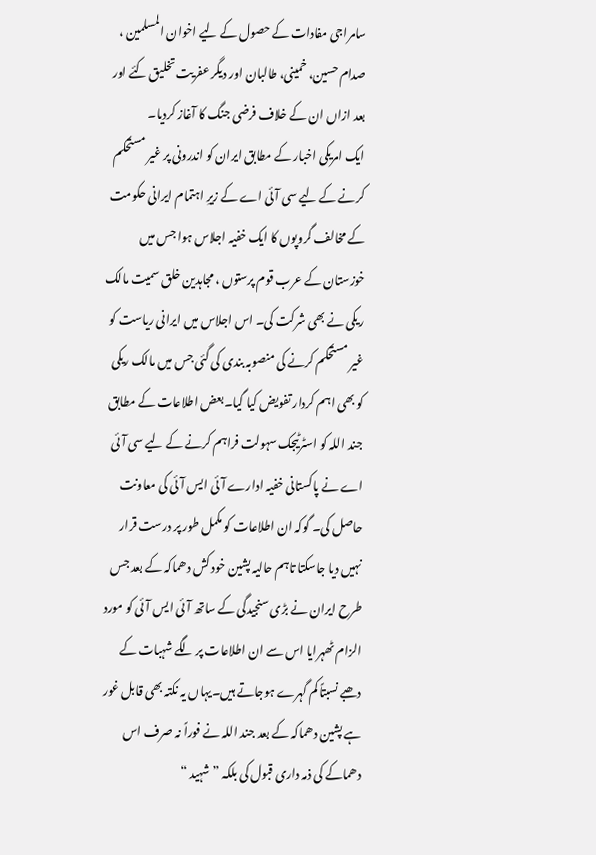سامراجی مفادات کے حصول کے لیے اخوان المسلمین ، صدام حسین، خمینی، طالبان اور دیگر عفریت تخلیق کئے اور بعد ازاں ان کے خلاف فرضی جنگ کا آغاز کردیا۔
ایک امریکی اخبار کے مطابق ایران کو اندرونی پر غیر مستحکم کرنے کے لیے سی آئی اے کے زیرِ اہتمام ایرانی حکومت کے مخالف گروپوں کا ایک خفیہ اجلاس ہوا جس میں خوزستان کے عرب قوم پرستوں ، مجاہدین خلق سمیت مالک ریکی نے بھی شرکت کی۔ اس اجلاس میں ایرانی ریاست کو غیر مستحکم کرنے کی منصوبہ بندی کی گئی جس میں مالک ریکی کو بھی اہم کردار تفویض کیا گیا۔بعض اطلاعات کے مطابق جند اللہ کو اسٹرٹیجک سہولت فراہم کرنے کے لیے سی آئی اے نے پاکستانی خفیہ ادارے آئی ایس آئی کی معاونت حاصل کی۔ گوکہ ان اطلاعات کو مکمل طور پر درست قرار نہیں دیا جاسکتا تاہم حالیہ پشین خود کش دھماکہ کے بعد جس طرح ایران نے بڑی سنجیدگی کے ساتھ آئی ایس آئی کو مورد الزام ٹھہرایا اس سے ان اطلاعات پر لگے شہبات کے دھبے نسبتاً کم گہرے ہوجاتے ہیں۔یہاں یہ نکتہ بھی قابل غور ہے پشین دھماکہ کے بعد جند اللہ نے فوراً نہ صرف اس دھماکے کی ذمہ داری قبول کی بلکہ ”شہید “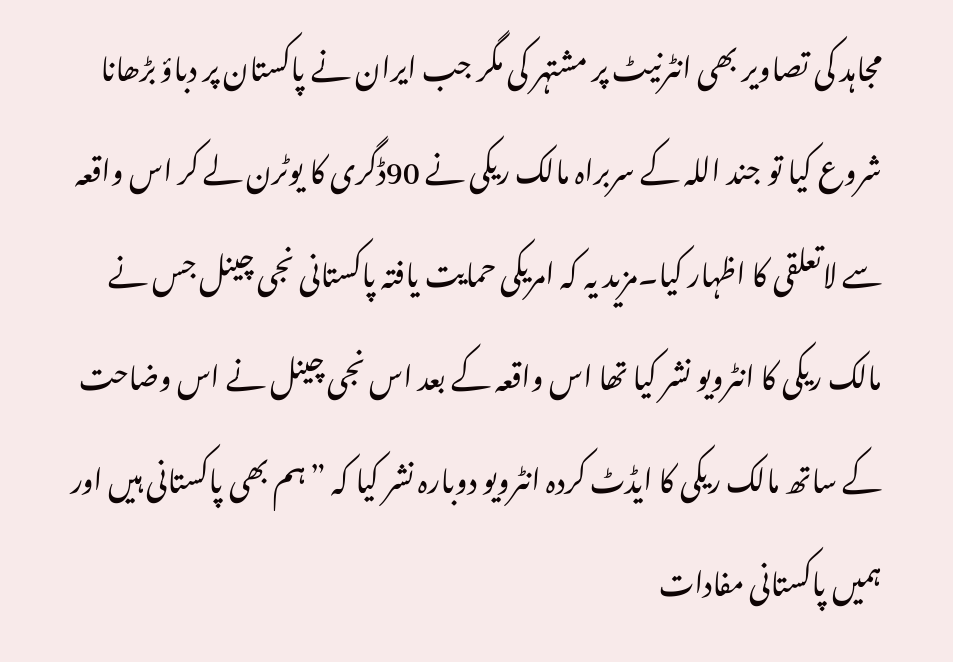مجاہد کی تصاویر بھی انٹرنیٹ پر مشتہر کی مگر جب ایران نے پاکستان پر دباؤ بڑھانا شروع کیا تو جند اللہ کے سربراہ مالک ریکی نے 90ڈگری کا یوٹرن لے کر اس واقعہ سے لاتعلقی کا اظہار کیا۔مزید یہ کہ امریکی حمایت یافتہ پاکستانی نجی چینل جس نے مالک ریکی کا انٹرویو نشر کیا تھا اس واقعہ کے بعد اس نجی چینل نے اس وضاحت کے ساتھ مالک ریکی کا ایڈٹ کردہ انٹرویو دوبارہ نشر کیا کہ ”ہم بھی پاکستانی ہیں اور ہمیں پاکستانی مفادات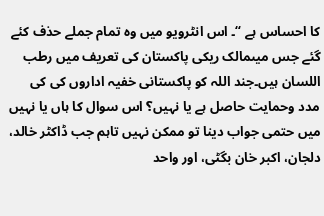کا احساس ہے “۔ اس انٹرویو میں وہ تمام جملے حذف کئے گئے جس میںمالک ریکی پاکستان کی تعریف میں رطب اللسان ہیں۔جند اللہ کو پاکستانی خفیہ اداروں کی کی مدد وحمایت حاصل ہے یا نہیں؟ اس سوال کا ہاں یا نہیں میں حتمی جواب دینا تو ممکن نہیں تاہم جب ڈاکٹر خالد، دلجان، اکبر خان بگٹی، اور واحد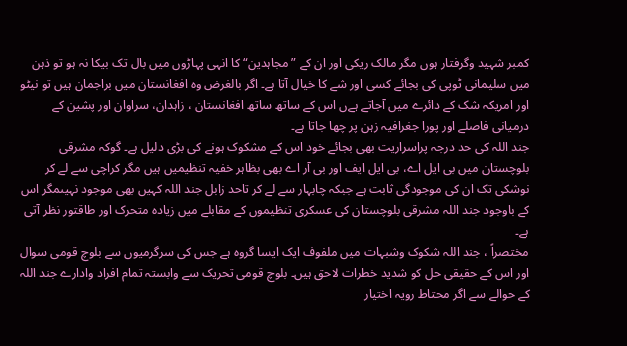کمبر شہید وگرفتار ہوں مگر مالک ریکی اور ان کے ”مجاہدین“ کا انہی پہاڑوں میں بال تک بیکا نہ ہو تو ذہن میں سلیمانی ٹوپی کی بجائے کسی اور شے کا خیال آتا ہے۔ اگر بالغرض وہ افغانستان میں براجمان ہیں تو نیٹو اور امریکہ شک کے دائرے میں آجاتے ہےں اس کے ساتھ ساتھ افغانستان ، زاہدان، سراوان اور پشین کے درمیانی فاصلے اور پورا جغرافیہ زہن پر چھا جاتا ہے۔
جند اللہ کی حد درجہ پراسراریت بھی بجائے خود اس کے مشکوک ہونے کی بڑی دلیل ہے۔ گوکہ مشرقی بلوچستان میں بی ایل اے، بی ایل ایف اور بی آر اے بھی بظاہر خفیہ تنظیمیں ہیں مگر کراچی سے لے کر نوشکی تک ان کی موجودگی ثابت ہے جبکہ چابہار سے لے کر تاحد زابل جند اللہ کہیں بھی موجود نہیںمگر اس کے باوجود جند اللہ مشرقی بلوچستان کی عسکری تنظیموں کے مقابلے میں زیادہ متحرک اور طاقتور نظر آتی ہے۔
مختصراً ، جند اللہ شکوک وشبہات میں ملفوف ایک ایسا گروہ ہے جس کی سرگرمیوں سے بلوچ قومی سوال اور اس کے حقیقی حل کو شدید خطرات لاحق ہیں۔ بلوچ قومی تحریک سے وابستہ تمام افراد وادارے جند اللہ کے حوالے سے اگر محتاط رویہ اختیار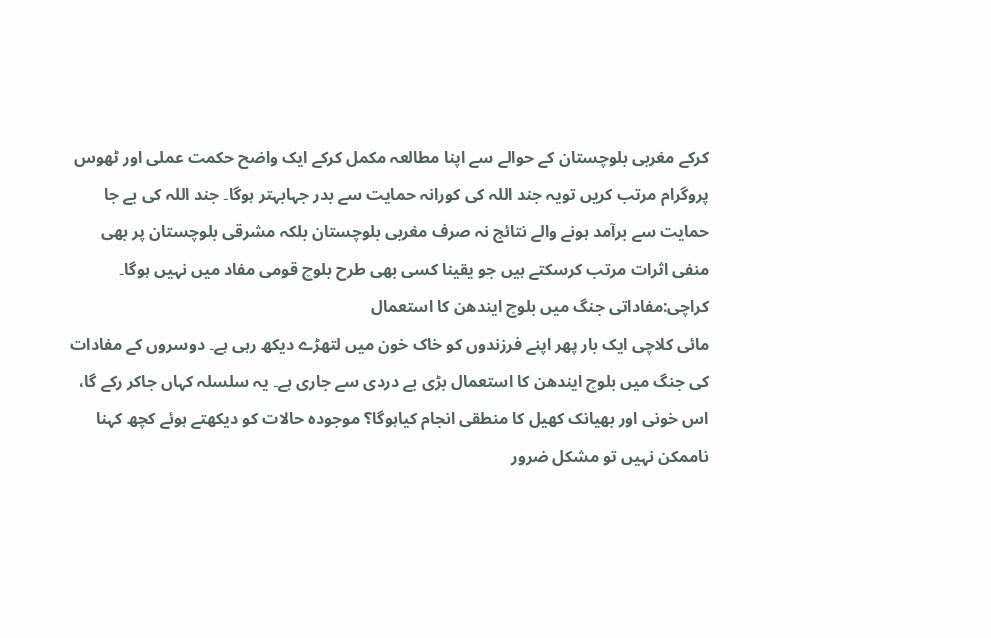کرکے مغربی بلوچستان کے حوالے سے اپنا مطالعہ مکمل کرکے ایک واضح حکمت عملی اور ٹھوس پروگرام مرتب کریں تویہ جند اللہ کی کورانہ حمایت سے بدر جہابہتر ہوگا۔ جند اللہ کی بے جا حمایت سے برآمد ہونے والے نتائج نہ صرف مغربی بلوچستان بلکہ مشرقی بلوچستان پر بھی منفی اثرات مرتب کرسکتے ہیں جو یقینا کسی بھی طرح بلوچ قومی مفاد میں نہیں ہوگا۔
کراچی:مفاداتی جنگ میں بلوچ ایندھن کا استعمال
مائی کلاچی ایک بار پھر اپنے فرزندوں کو خاک خون میں لتھڑے دیکھ رہی ہے۔ دوسروں کے مفادات کی جنگ میں بلوچ ایندھن کا استعمال بڑی بے دردی سے جاری ہے۔ یہ سلسلہ کہاں جاکر رکے گا، اس خونی اور بھیانک کھیل کا منطقی انجام کیاہوگا؟ موجودہ حالات کو دیکھتے ہوئے کچھ کہنا ناممکن نہیں تو مشکل ضرور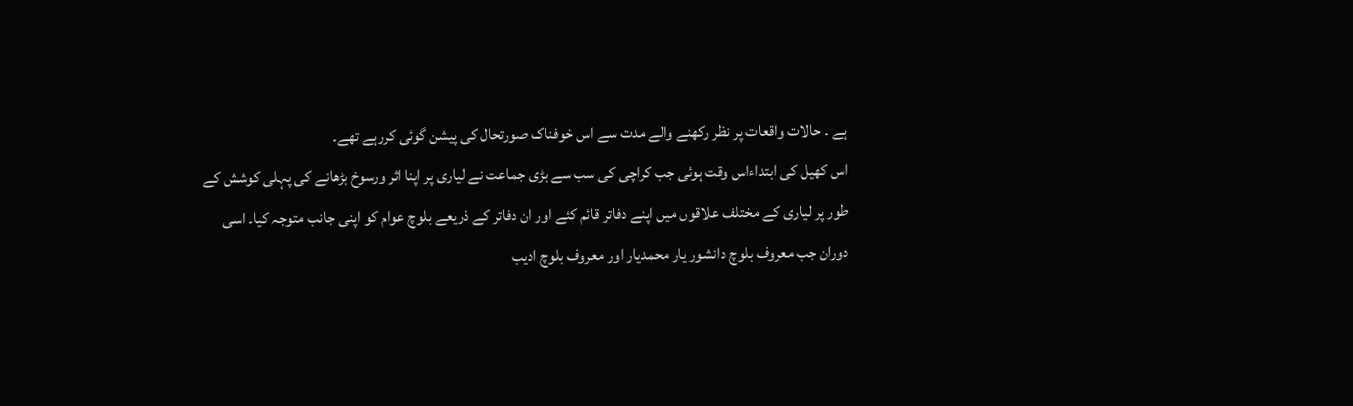ہے ۔ حالات واقعات پر نظر رکھنے والے مدت سے اس خوفناک صورتحال کی پیشن گوئی کررہے تھے۔
اس کھیل کی ابتداءاس وقت ہوئی جب کراچی کی سب سے بڑی جماعت نے لیاری پر اپنا اثر ورسوخ بڑھانے کی پہلی کوشش کے طور پر لیاری کے مختلف علاقوں میں اپنے دفاتر قائم کئے اور ان دفاتر کے ذریعے بلوچ عوام کو اپنی جانب متوجہ کیا۔ اسی دوران جب معروف بلوچ دانشور یار محمدیار اور معروف بلوچ ادیب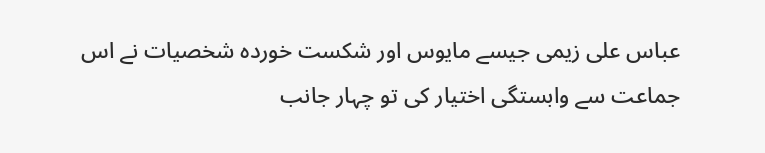عباس علی زیمی جیسے مایوس اور شکست خوردہ شخصیات نے اس جماعت سے وابستگی اختیار کی تو چہار جانب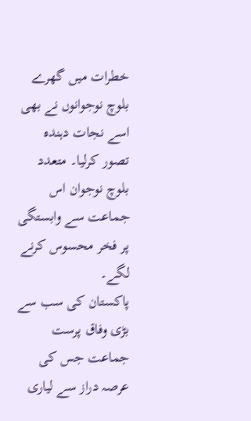خطرات میں گھرے بلوچ نوجوانوں نے بھی اسے نجات دہندہ تصور کرلیا۔ متعدد بلوچ نوجوان اس جماعت سے وابستگی پر فخر محسوس کرنے لگے۔
پاکستان کی سب سے بڑی وفاق پرست جماعت جس کی عرصہ دراز سے لیاری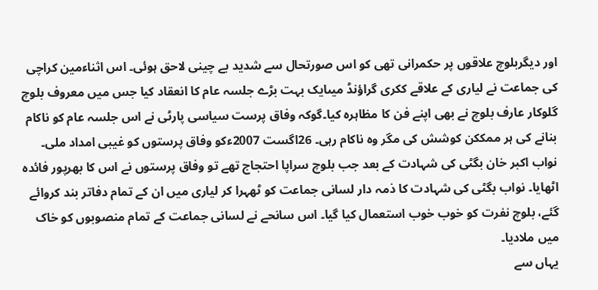اور دیگربلوچ علاقوں پر حکمرانی تھی کو اس صورتحال سے شدید بے چینی لاحق ہوئی۔ اس اثناءمین کراچی کی جماعت نے لیاری کے علاقے ککری گراؤنڈ میںایک بہت بڑے جلسہ عام کا انعقاد کیا جس میں معروف بلوچ گلوکار عارف بلوچ نے بھی اپنے فن کا مظاہرہ کیا۔گوکہ وفاق پرست سیاسی پارٹی نے اس جلسہ عام کو ناکام بنانے کی ہر ممککن کوشش کی مگر وہ ناکام رہی۔ 26اگست 2007ءکو وفاق پرستوں کو غیبی امداد ملی۔ نواب اکبر خان بگٹی کی شہادت کے بعد جب بلوچ سراپا احتجاج تھے تو وفاق پرستوں نے اس کا بھرپور فائدہ اٹھایا۔ نواب بگٹی کی شہادت کا ذمہ دار لسانی جماعت کو ٹھہرا کر لیاری میں ان کے تمام دفاتر بند کروائے گئے، بلوچ نفرت کو خوب خوب استعمال کیا گیا۔ اس سانحے نے لسانی جماعت کے تمام منصوبوں کو خاک میں ملادیا۔
یہاں سے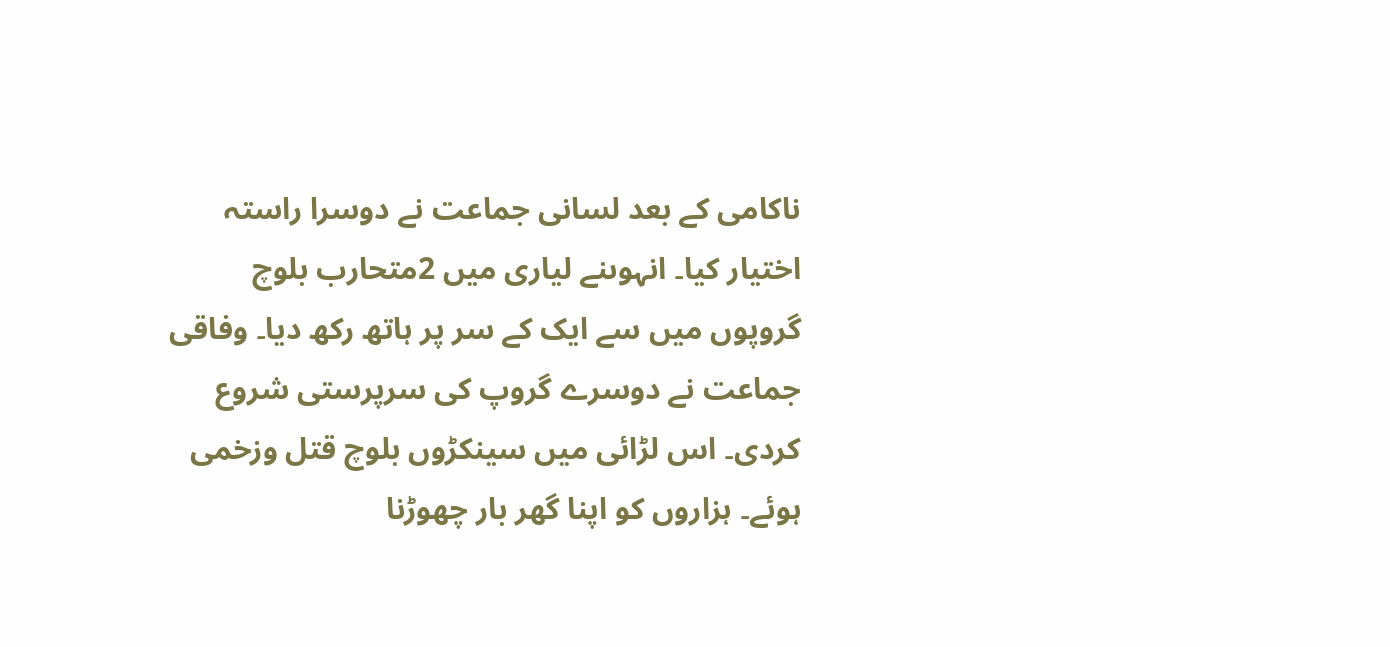ناکامی کے بعد لسانی جماعت نے دوسرا راستہ اختیار کیا۔ انہوںنے لیاری میں 2متحارب بلوچ گروپوں میں سے ایک کے سر پر ہاتھ رکھ دیا۔ وفاقی جماعت نے دوسرے گروپ کی سرپرستی شروع کردی۔ اس لڑائی میں سینکڑوں بلوچ قتل وزخمی ہوئے۔ ہزاروں کو اپنا گھر بار چھوڑنا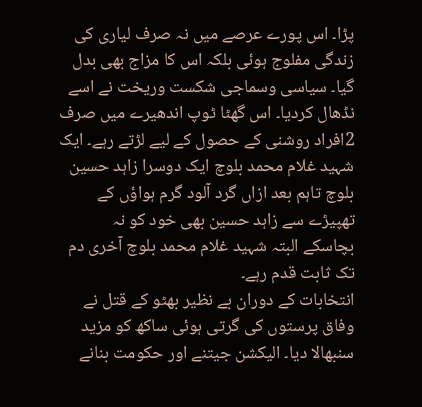پڑا۔ اس پورے عرصے میں نہ صرف لیاری کی زندگی مفلوج ہوئی بلکہ اس کا مزاج بھی بدل گیا۔ سیاسی وسماجی شکست وریخت نے اسے نڈھال کردیا۔ اس گھٹا ٹوپ اندھیرے میں صرف 2افراد روشنی کے حصول کے لیے لڑتے رہے۔ ایک شہید غلام محمد بلوچ ایک دوسرا زاہد حسین بلوچ تاہم بعد ازاں گرد آلود گرم ہواؤں کے تھپیڑے سے زاہد حسین بھی خود کو نہ بچاسکے البتہ شہید غلام محمد بلوچ آخری دم تک ثابت قدم رہے۔
انتخابات کے دوران بے نظیر بھٹو کے قتل نے وفاق پرستوں کی گرتی ہوئی ساکھ کو مزید سنبھالا دیا۔ الیکشن جیتنے اور حکومت بنانے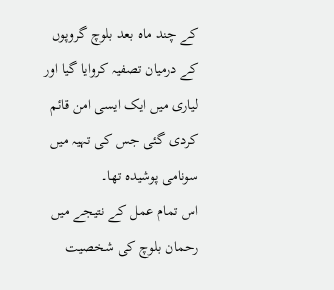کے چند ماہ بعد بلوچ گروپوں کے درمیان تصفیہ کروایا گیا اور لیاری میں ایک ایسی امن قائم کردی گئی جس کی تہیہ میں سونامی پوشیدہ تھا۔
اس تمام عمل کے نتیجے میں رحمان بلوچ کی شخصیت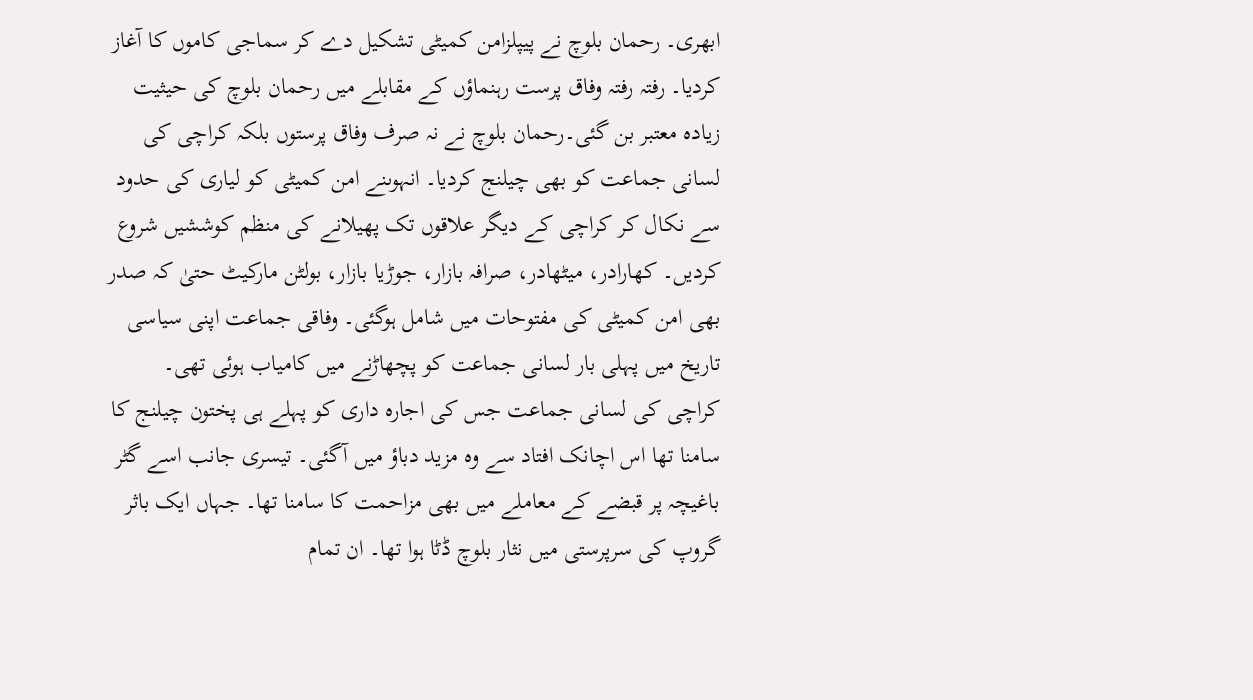ابھری۔ رحمان بلوچ نے پیپلزامن کمیٹی تشکیل دے کر سماجی کاموں کا آغاز کردیا۔ رفتہ رفتہ وفاق پرست رہنماؤں کے مقابلے میں رحمان بلوچ کی حیثیت زیادہ معتبر بن گئی۔رحمان بلوچ نے نہ صرف وفاق پرستوں بلکہ کراچی کی لسانی جماعت کو بھی چیلنج کردیا۔ انہوںنے امن کمیٹی کو لیاری کی حدود سے نکال کر کراچی کے دیگر علاقوں تک پھیلانے کی منظم کوششیں شروع کردیں۔ کھارادر، میٹھادر، صرافہ بازار، جوڑیا بازار، بولٹن مارکیٹ حتیٰ کہ صدر بھی امن کمیٹی کی مفتوحات میں شامل ہوگئی۔ وفاقی جماعت اپنی سیاسی تاریخ میں پہلی بار لسانی جماعت کو پچھاڑنے میں کامیاب ہوئی تھی۔
کراچی کی لسانی جماعت جس کی اجارہ داری کو پہلے ہی پختون چیلنج کا سامنا تھا اس اچانک افتاد سے وہ مزید دباؤ میں آگئی۔ تیسری جانب اسے گٹر باغیچہ پر قبضے کے معاملے میں بھی مزاحمت کا سامنا تھا۔ جہاں ایک باثر گروپ کی سرپرستی میں نثار بلوچ ڈٹا ہوا تھا۔ ان تمام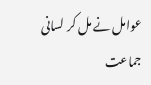عوامل نے مل کر لسانی جماعت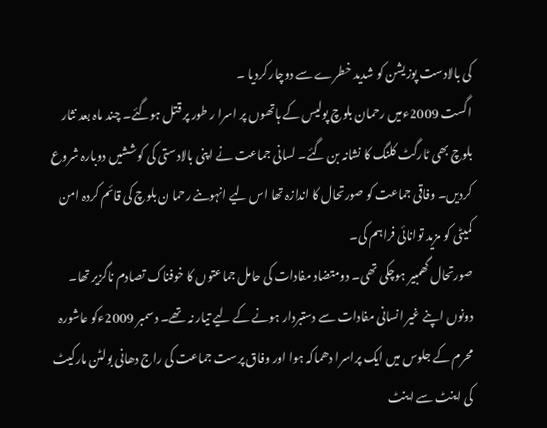کی بالادست پوزیشن کو شدید خطرے سے دوچار کردیا ۔
اگست 2009ءمیں رحمان بلوچ پولیس کے ہاتھوں پر اسرا ر طور پر قتل ہوگئے۔ چند ماہ بعد نثار بلوچ بھی ٹارگٹ کلنگ کا نشانہ بن گئے۔ لسانی جماعت نے اپنی بالادستی کی کوششیں دوبارہ شروع کردیں۔ وفاقی جماعت کو صورتحال کا اندازہ تھا اس لیے انہوںنے رحما ن بلوچ کی قائم کردہ امن کمیٹی کو مزید توانائی فراہم کی۔
صورتحال گھمبیر ہوچکی تھی۔ دومتضاد مفادات کی حامل جماعتوں کا خوفناک تصادم ناگزیر تھا۔ دونوں اپنے غیر انسانی مفادات سے دستبردار ہونے کے لیے تیار نہ تھے۔ دسمبر 2009ءکو عاشورہ محرم کے جلوس میں ایک پراسرا دھماکہ ہوا اور وفاق پرست جماعت کی راج دھانی بولٹن مارکیٹ کی اینٹ سے اینٹ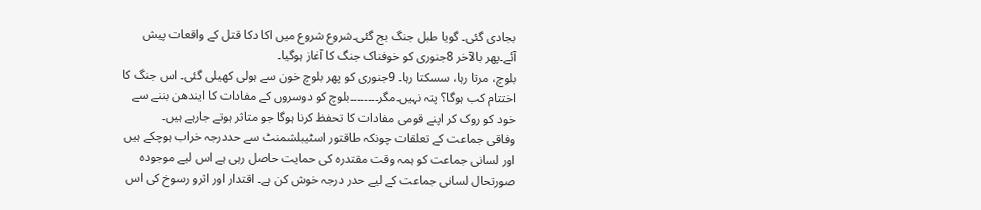بجادی گئی۔ گویا طبل جنگ بج گئی۔شروع شروع میں اکا دکا قتل کے واقعات پیش آئے۔پھر بالآخر 8جنوری کو خوفناک جنگ کا آغاز ہوگیا۔
بلوچ، مرتا رہا، سسکتا رہا۔ 9جنوری کو پھر بلوچ خون سے ہولی کھیلی گئی۔ اس جنگ کا اختتام کب ہوگا؟ پتہ نہیں۔مگر۔۔۔۔۔۔۔۔بلوچ کو دوسروں کے مفادات کا ایندھن بننے سے خود کو روک کر اپنے قومی مفادات کا تحفظ کرنا ہوگا جو متاثر ہوتے جارہے ہیں۔
وفاقی جماعت کے تعلقات چونکہ طاقتور اسٹیبلشمنٹ سے حددرجہ خراب ہوچکے ہیں اور لسانی جماعت کو ہمہ وقت مقتدرہ کی حمایت حاصل رہی ہے اس لیے موجودہ صورتحال لسانی جماعت کے لیے حدر درجہ خوش کن ہے۔ اقتدار اور اثرو رسوخ کی اس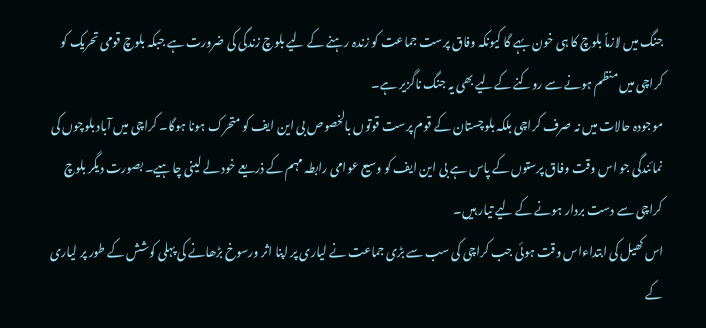جنگ میں لازماً بلوچ کا ہی خون بہے گا کیونکہ وفاق پرست جماعت کو زندہ رہنے کے لیے بلوچ زندگی کی ضرورت ہے جبکہ بلوچ قومی تحریک کو کراچی میں منظم ہونے سے روکنے کےلیے بھی یہ جنگ ناگزیر ہے۔
موجودہ حالات میں نہ صرف کراچی بلکہ بلوچستان کے قوم پرست قوتوں بالخصوص بی این ایف کو متحرک ہونا ہوگا۔ کراچی میں آباد بلوچوں کی نمائندگی جو اس وقت وفاق پرستوں کے پاس ہے بی این ایف کو وسیع عوامی رابطہ مہم کے ذریعے خود لے لینی چاہیے۔ بصورت دیگر بلوچ کراچی سے دست بردار ہونے کے لیے تیار ہیں۔
اس کھیل کی ابتداءاس وقت ہوئی جب کراچی کی سب سے بڑی جماعت نے لیاری پر اپنا اثر ورسوخ بڑھانے کی پہلی کوشش کے طور پر لیاری کے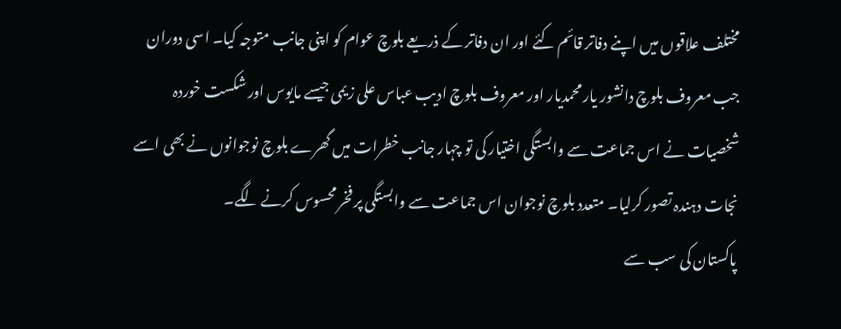مختلف علاقوں میں اپنے دفاتر قائم کئے اور ان دفاتر کے ذریعے بلوچ عوام کو اپنی جانب متوجہ کیا۔ اسی دوران جب معروف بلوچ دانشور یار محمدیار اور معروف بلوچ ادیب عباس علی زیمی جیسے مایوس اور شکست خوردہ شخصیات نے اس جماعت سے وابستگی اختیار کی تو چہار جانب خطرات میں گھرے بلوچ نوجوانوں نے بھی اسے نجات دہندہ تصور کرلیا۔ متعدد بلوچ نوجوان اس جماعت سے وابستگی پر فخر محسوس کرنے لگے۔
پاکستان کی سب سے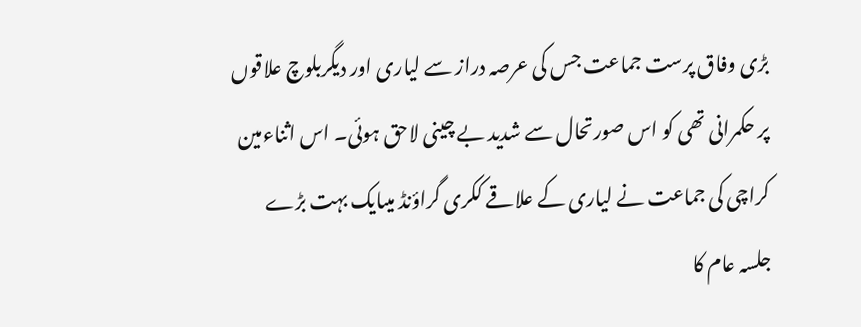بڑی وفاق پرست جماعت جس کی عرصہ دراز سے لیاری اور دیگربلوچ علاقوں پر حکمرانی تھی کو اس صورتحال سے شدید بے چینی لاحق ہوئی۔ اس اثناءمین کراچی کی جماعت نے لیاری کے علاقے ککری گراؤنڈ میںایک بہت بڑے جلسہ عام کا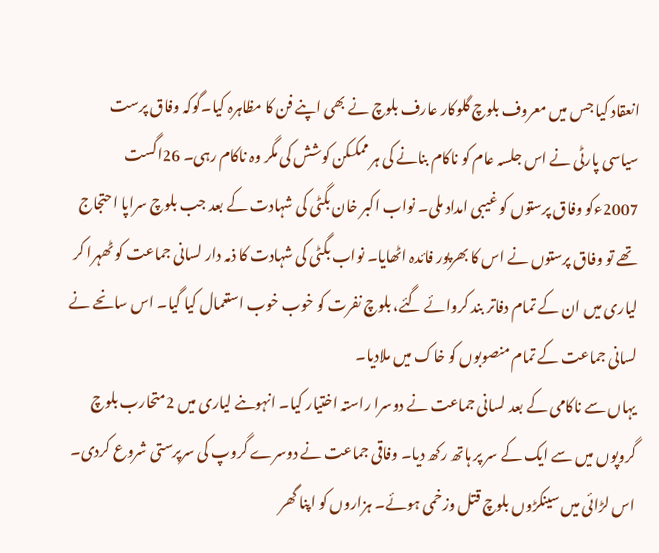انعقاد کیا جس میں معروف بلوچ گلوکار عارف بلوچ نے بھی اپنے فن کا مظاہرہ کیا۔گوکہ وفاق پرست سیاسی پارٹی نے اس جلسہ عام کو ناکام بنانے کی ہر ممککن کوشش کی مگر وہ ناکام رہی۔ 26اگست 2007ءکو وفاق پرستوں کو غیبی امداد ملی۔ نواب اکبر خان بگٹی کی شہادت کے بعد جب بلوچ سراپا احتجاج تھے تو وفاق پرستوں نے اس کا بھرپور فائدہ اٹھایا۔ نواب بگٹی کی شہادت کا ذمہ دار لسانی جماعت کو ٹھہرا کر لیاری میں ان کے تمام دفاتر بند کروائے گئے، بلوچ نفرت کو خوب خوب استعمال کیا گیا۔ اس سانحے نے لسانی جماعت کے تمام منصوبوں کو خاک میں ملادیا۔
یہاں سے ناکامی کے بعد لسانی جماعت نے دوسرا راستہ اختیار کیا۔ انہوںنے لیاری میں 2متحارب بلوچ گروپوں میں سے ایک کے سر پر ہاتھ رکھ دیا۔ وفاقی جماعت نے دوسرے گروپ کی سرپرستی شروع کردی۔ اس لڑائی میں سینکڑوں بلوچ قتل وزخمی ہوئے۔ ہزاروں کو اپنا گھر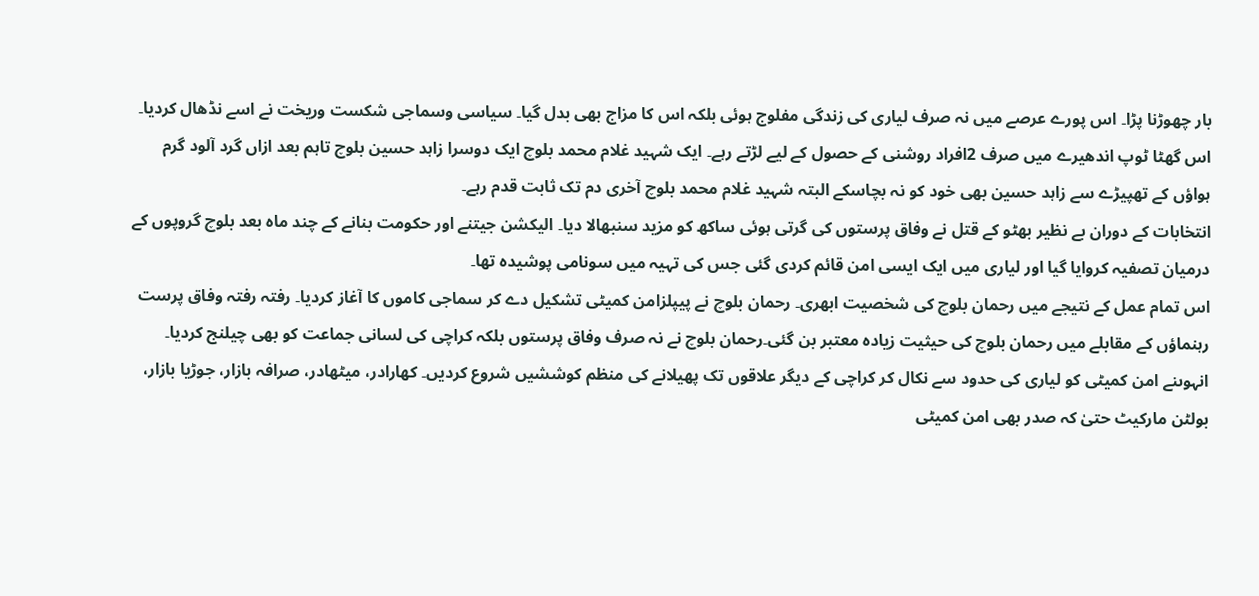بار چھوڑنا پڑا۔ اس پورے عرصے میں نہ صرف لیاری کی زندگی مفلوج ہوئی بلکہ اس کا مزاج بھی بدل گیا۔ سیاسی وسماجی شکست وریخت نے اسے نڈھال کردیا۔ اس گھٹا ٹوپ اندھیرے میں صرف 2افراد روشنی کے حصول کے لیے لڑتے رہے۔ ایک شہید غلام محمد بلوچ ایک دوسرا زاہد حسین بلوچ تاہم بعد ازاں گرد آلود گرم ہواؤں کے تھپیڑے سے زاہد حسین بھی خود کو نہ بچاسکے البتہ شہید غلام محمد بلوچ آخری دم تک ثابت قدم رہے۔
انتخابات کے دوران بے نظیر بھٹو کے قتل نے وفاق پرستوں کی گرتی ہوئی ساکھ کو مزید سنبھالا دیا۔ الیکشن جیتنے اور حکومت بنانے کے چند ماہ بعد بلوچ گروپوں کے درمیان تصفیہ کروایا گیا اور لیاری میں ایک ایسی امن قائم کردی گئی جس کی تہیہ میں سونامی پوشیدہ تھا۔
اس تمام عمل کے نتیجے میں رحمان بلوچ کی شخصیت ابھری۔ رحمان بلوچ نے پیپلزامن کمیٹی تشکیل دے کر سماجی کاموں کا آغاز کردیا۔ رفتہ رفتہ وفاق پرست رہنماؤں کے مقابلے میں رحمان بلوچ کی حیثیت زیادہ معتبر بن گئی۔رحمان بلوچ نے نہ صرف وفاق پرستوں بلکہ کراچی کی لسانی جماعت کو بھی چیلنج کردیا۔ انہوںنے امن کمیٹی کو لیاری کی حدود سے نکال کر کراچی کے دیگر علاقوں تک پھیلانے کی منظم کوششیں شروع کردیں۔ کھارادر، میٹھادر، صرافہ بازار، جوڑیا بازار، بولٹن مارکیٹ حتیٰ کہ صدر بھی امن کمیٹی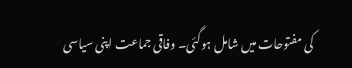کی مفتوحات میں شامل ہوگئی۔ وفاقی جماعت اپنی سیاسی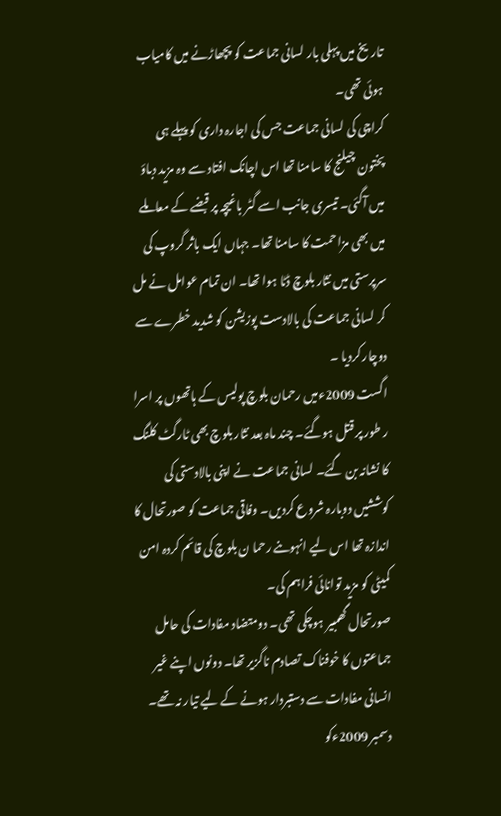تاریخ میں پہلی بار لسانی جماعت کو پچھاڑنے میں کامیاب ہوئی تھی۔
کراچی کی لسانی جماعت جس کی اجارہ داری کو پہلے ہی پختون چیلنج کا سامنا تھا اس اچانک افتاد سے وہ مزید دباؤ میں آگئی۔ تیسری جانب اسے گٹر باغیچہ پر قبضے کے معاملے میں بھی مزاحمت کا سامنا تھا۔ جہاں ایک باثر گروپ کی سرپرستی میں نثار بلوچ ڈٹا ہوا تھا۔ ان تمام عوامل نے مل کر لسانی جماعت کی بالادست پوزیشن کو شدید خطرے سے دوچار کردیا ۔
اگست 2009ءمیں رحمان بلوچ پولیس کے ہاتھوں پر اسرا ر طور پر قتل ہوگئے۔ چند ماہ بعد نثار بلوچ بھی ٹارگٹ کلنگ کا نشانہ بن گئے۔ لسانی جماعت نے اپنی بالادستی کی کوششیں دوبارہ شروع کردیں۔ وفاقی جماعت کو صورتحال کا اندازہ تھا اس لیے انہوںنے رحما ن بلوچ کی قائم کردہ امن کمیٹی کو مزید توانائی فراہم کی۔
صورتحال گھمبیر ہوچکی تھی۔ دومتضاد مفادات کی حامل جماعتوں کا خوفناک تصادم ناگزیر تھا۔ دونوں اپنے غیر انسانی مفادات سے دستبردار ہونے کے لیے تیار نہ تھے۔ دسمبر 2009ءکو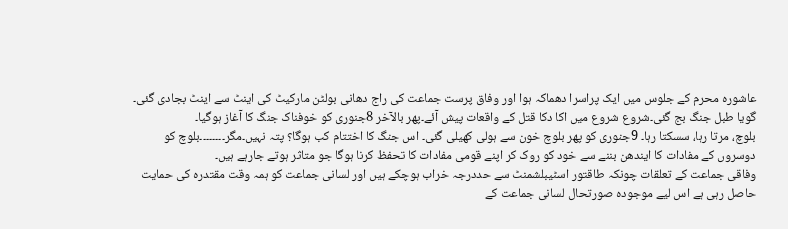عاشورہ محرم کے جلوس میں ایک پراسرا دھماکہ ہوا اور وفاق پرست جماعت کی راج دھانی بولٹن مارکیٹ کی اینٹ سے اینٹ بجادی گئی۔ گویا طبل جنگ بج گئی۔شروع شروع میں اکا دکا قتل کے واقعات پیش آئے۔پھر بالآخر 8جنوری کو خوفناک جنگ کا آغاز ہوگیا۔
بلوچ، مرتا رہا، سسکتا رہا۔ 9جنوری کو پھر بلوچ خون سے ہولی کھیلی گئی۔ اس جنگ کا اختتام کب ہوگا؟ پتہ نہیں۔مگر۔۔۔۔۔۔۔۔بلوچ کو دوسروں کے مفادات کا ایندھن بننے سے خود کو روک کر اپنے قومی مفادات کا تحفظ کرنا ہوگا جو متاثر ہوتے جارہے ہیں۔
وفاقی جماعت کے تعلقات چونکہ طاقتور اسٹیبلشمنٹ سے حددرجہ خراب ہوچکے ہیں اور لسانی جماعت کو ہمہ وقت مقتدرہ کی حمایت حاصل رہی ہے اس لیے موجودہ صورتحال لسانی جماعت کے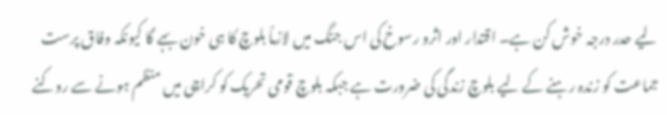لیے حدر درجہ خوش کن ہے۔ اقتدار اور اثرو رسوخ کی اس جنگ میں لازماً بلوچ کا ہی خون بہے گا کیونکہ وفاق پرست جماعت کو زندہ رہنے کے لیے بلوچ زندگی کی ضرورت ہے جبکہ بلوچ قومی تحریک کو کراچی میں منظم ہونے سے روکنے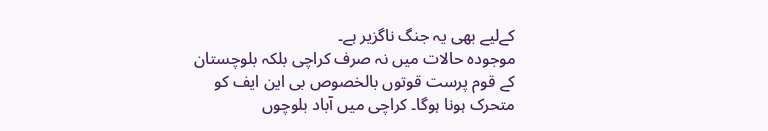کےلیے بھی یہ جنگ ناگزیر ہے۔
موجودہ حالات میں نہ صرف کراچی بلکہ بلوچستان کے قوم پرست قوتوں بالخصوص بی این ایف کو متحرک ہونا ہوگا۔ کراچی میں آباد بلوچوں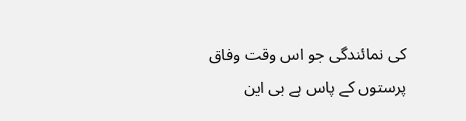کی نمائندگی جو اس وقت وفاق پرستوں کے پاس ہے بی این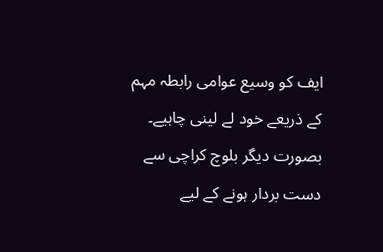ایف کو وسیع عوامی رابطہ مہم کے ذریعے خود لے لینی چاہیے۔ بصورت دیگر بلوچ کراچی سے دست بردار ہونے کے لیے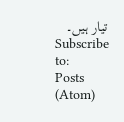تیار ہیں۔
Subscribe to:
Posts (Atom)